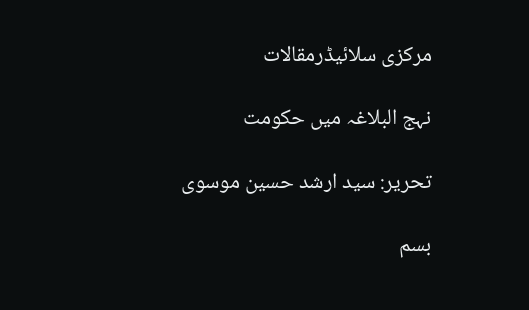مرکزی سلائیڈرمقالات

نہج البلاغہ میں حکومت

تحریر: سید ارشد حسین موسوی

بسم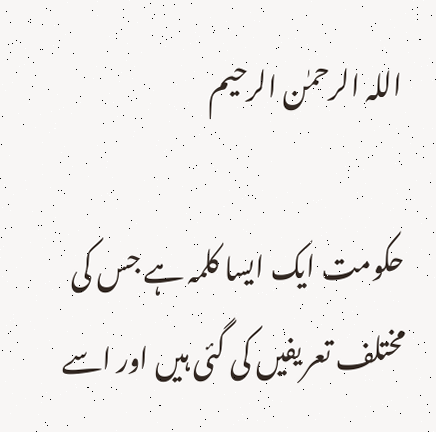اللہ الرحمٰن الرحیم

حکومت ایک ایسا کلمہ ہے جس کی مختلف تعریفیں کی گئی ہیں اور اسے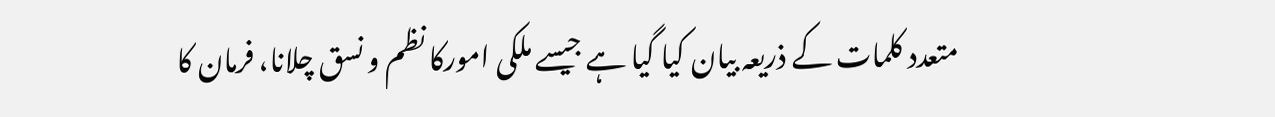متعدد کلمات کے ذریعہ بیان کیا گیا ہے جیسے ملکی امورکا نظم و نسق چلانا، فرمان کا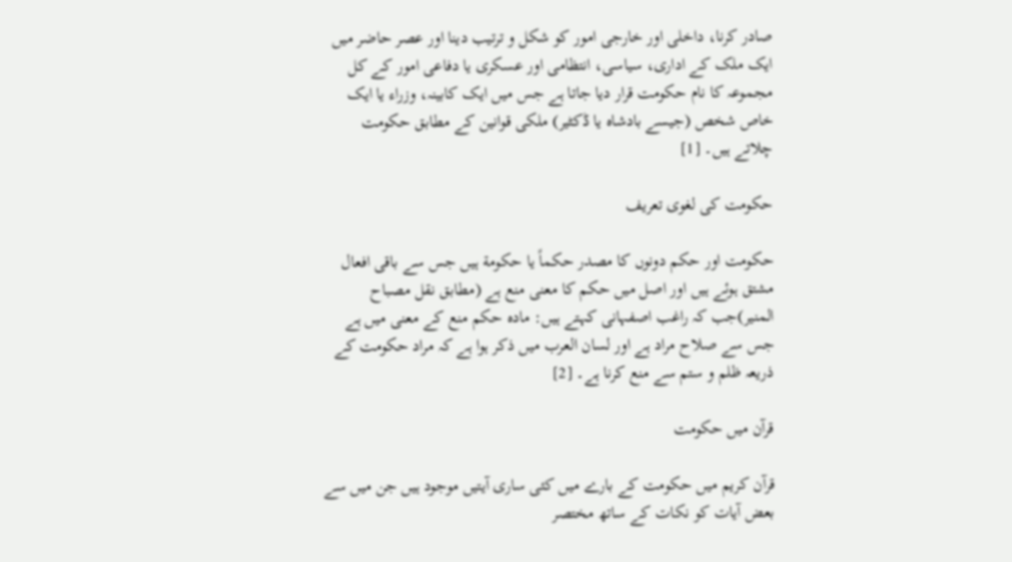صادر کرنا، داخلی اور خارجی امور کو شکل و ترتیب دینا اور عصر حاضر میں ایک ملک کے اداری، سیاسی، انتظامی اور عسکری یا دفاعی امور کے کل مجموعہ کا نام حکومت قرار دیا جاتا ہے جس میں ایک کابینہ، وزراء یا ایک خاص شخص (جیسے بادشاہ یا ڈکٹیر) ملکی قوانین کے مطابق حکومت چلاتے ہیں۔ [1]

حکومت کی لغوی تعریف

حکومت اور حکم دونوں کا مصدر حکماً یا حکومة ہیں جس سے باقی افعال مشتق ہوئے ہیں اور اصل میں حکم کا معنی منع ہے (مطابق نقل مصباح المنیر)جب کہ راغب اصفہانی کہتے ہیں: مادہ حکم منع کے معنی میں ہے جس سے صلاح مراد ہے اور لسان العرب میں ذکر ہوا ہے کہ مراد حکومت کے ذریعہ ظلم و ستم سے منع کرنا ہے۔ [2]

قرآن میں حکومت

قرآن کریم میں حکومت کے بارے میں کئی ساری آیتیں موجود ہیں جن میں سے بعض آیات کو نکات کے ساتھ مختصر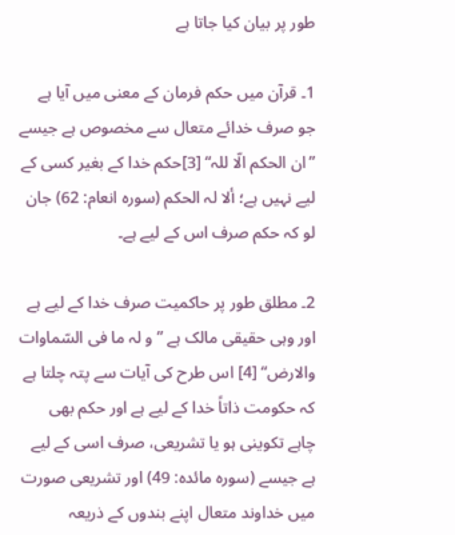طور پر بیان کیا جاتا ہے

1۔ قرآن میں حکم فرمان کے معنی میں آیا ہے جو صرف خدائے متعال سے مخصوص ہے جیسے ”ان الحکم الّا للہ“ [3]حکم خدا کے بغیر کسی کے لیے نہیں ہے؛ ألا لہ الحکم (سورہ انعام: 62) جان لو کہ حکم صرف اس کے لیے ہے۔

2۔ مطلق طور پر حاکمیت صرف خدا کے لیے ہے اور وہی حقیقی مالک ہے ”و لہ ما فی السّماوات والارض“ [4] اس طرح کی آیات سے پتہ چلتا ہے کہ حکومت ذاتاً خدا کے لیے ہے اور حکم بھی چاہے تکوینی ہو یا تشریعی، صرف اسی کے لیے ہے جیسے (سورہ مائدہ: 49) اور تشریعی صورت میں خداوند متعال اپنے بندوں کے ذریعہ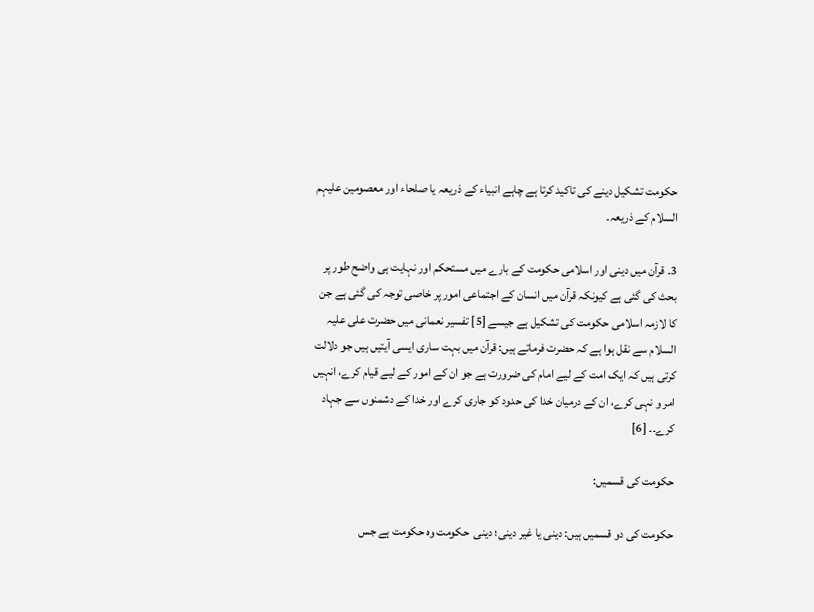حکومت تشکیل دینے کی تاکید کرتا ہے چاہے انبیاء کے ذریعہ یا صلحاء اور معصومین علیہم السلام کے ذریعہ۔

3۔ قرآن میں دینی اور اسلامی حکومت کے بارے میں مستحکم اور نہایت ہی واضح طور پر بحث کی گئی ہے کیونکہ قرآن میں انسان کے اجتماعی امور پر خاصی توجہ کی گئی ہے جن کا لازمہ اسلامی حکومت کی تشکیل ہے جیسے [5] تفسیر نعمانی میں حضرت علی علیہ السلام سے نقل ہوا ہے کہ حضرت فرماتے ہیں: قرآن میں بہت ساری ایسی آیتیں ہیں جو دلالت کرتی ہیں کہ ایک امت کے لیے امام کی ضرورت ہے جو ان کے امور کے لیے قیام کرے، انہیں امر و نہی کرے، ان کے درمیان خدا کی حدود کو جاری کرے اور خدا کے دشمنوں سے جہاد کرے۔۔ [6]

حکومت کی قسمیں:

حکومت کی دو قسمیں ہیں: دینی یا غیر دینی؛ دینی  حکومت وہ حکومت ہے جس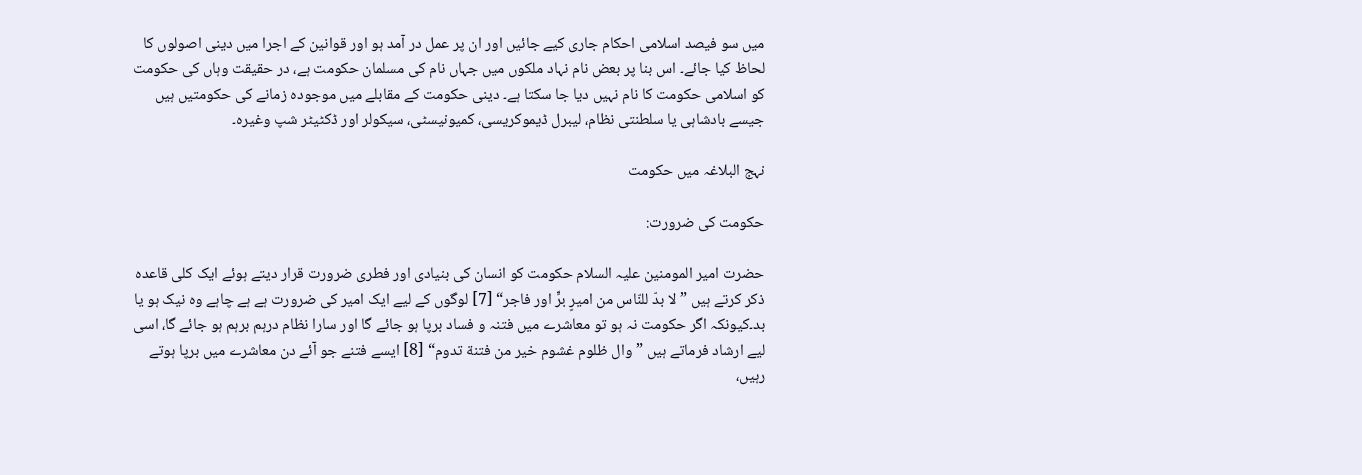میں سو فیصد اسلامی احکام جاری کیے جائیں اور ان پر عمل در آمد ہو اور قوانین کے اجرا میں دینی اصولوں کا لحاظ کیا جائے۔ اس بنا پر بعض نام نہاد ملکوں میں جہاں نام کی مسلمان حکومت ہے، در حقیقت وہاں کی حکومت کو اسلامی حکومت کا نام نہیں دیا جا سکتا ہے۔ دینی حکومت کے مقابلے میں موجودہ زمانے کی حکومتیں ہیں جیسے بادشاہی یا سلطنتی نظام، لیبرل ڈیموکریسی، کمیونیسٹی، سیکولر اور ڈکٹیٹر شپ وغیرہ۔

نہج البلاغہ میں حکومت

حکومت کی ضرورت:

حضرت امیر المومنین علیہ السلام حکومت کو انسان کی بنیادی اور فطری ضرورت قرار دیتے ہوئے ایک کلی قاعدہ ذکر کرتے ہیں ”لا بدّ للنّاس من امیرٍ برٍّ اور فاجر“ [7] لوگوں کے لیے ایک امیر کی ضرورت ہے ہے چاہے وہ نیک ہو یا بد۔کیونکہ اگر حکومت نہ ہو تو معاشرے میں فتنہ و فساد برپا ہو جائے گا اور سارا نظام درہم برہم ہو جائے گا، اسی لیے ارشاد فرماتے ہیں ”وال ظلوم غشوم خیر من فتنة تدوم“ [8] ایسے فتنے جو آئے دن معاشرے میں برپا ہوتے رہیں،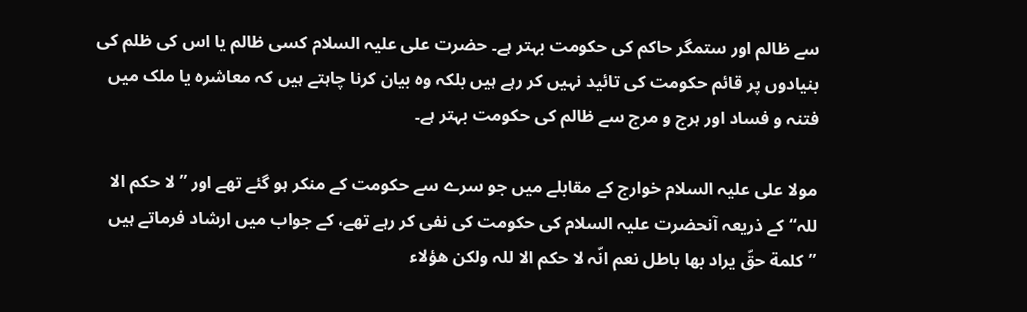سے ظالم اور ستمگر حاکم کی حکومت بہتر ہے۔ حضرت علی علیہ السلام کسی ظالم یا اس کی ظلم کی بنیادوں پر قائم حکومت کی تائید نہیں کر رہے ہیں بلکہ وہ بیان کرنا چاہتے ہیں کہ معاشرہ یا ملک میں فتنہ و فساد اور ہرج و مرج سے ظالم کی حکومت بہتر ہے۔

مولا علی علیہ السلام خوارج کے مقابلے میں جو سرے سے حکومت کے منکر ہو گئے تھے اور ”لا حکم الا للہ“ کے ذریعہ آنحضرت علیہ السلام کی حکومت کی نفی کر رہے تھے، کے جواب میں ارشاد فرماتے ہیں ”کلمة حقّ یراد بھا باطل نعم انّہ لا حکم الا للہ ولکن ھؤلاء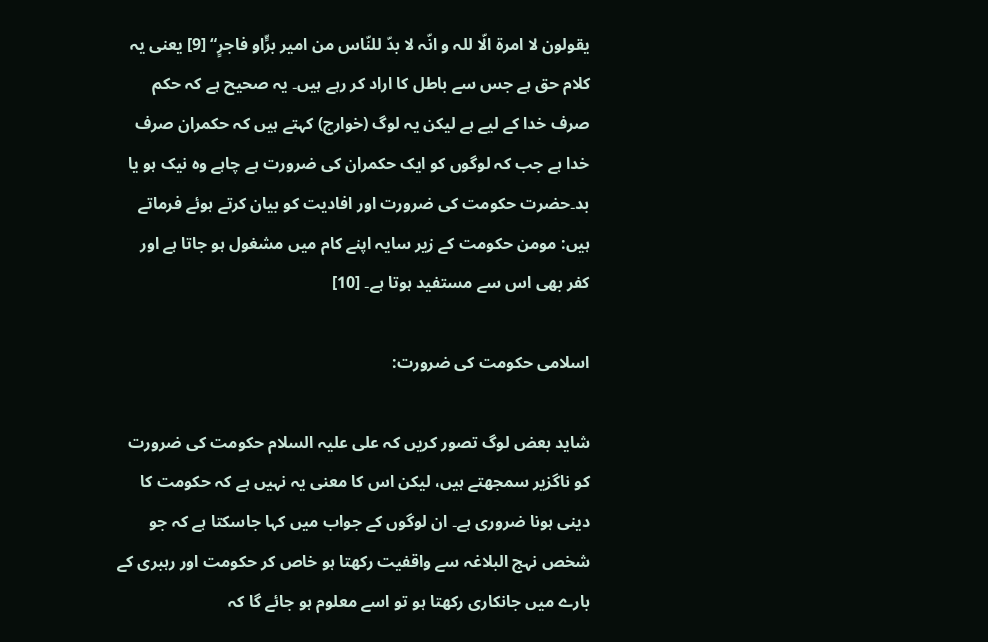یقولون لا امرة الّا للہ و انّہ لا بدّ للنّاس من امیر برٍّاو فاجرٍ“ [9] یعنی یہ کلام حق ہے جس سے باطل کا اراد کر رہے ہیں۔ یہ صحیح ہے کہ حکم صرف خدا کے لیے ہے لیکن یہ لوگ (خوارج) کہتے ہیں کہ حکمران صرف خدا ہے جب کہ لوگوں کو ایک حکمران کی ضرورت ہے چاہے وہ نیک ہو یا بد۔حضرت حکومت کی ضرورت اور افادیت کو بیان کرتے ہوئے فرماتے ہیں: مومن حکومت کے زیر سایہ اپنے کام میں مشغول ہو جاتا ہے اور کفر بھی اس سے مستفید ہوتا ہے۔ [10]

اسلامی حکومت کی ضرورت:

شاید بعض لوگ تصور کریں کہ علی علیہ السلام حکومت کی ضرورت کو ناگزیر سمجھتے ہیں، لیکن اس کا معنی یہ نہیں ہے کہ حکومت کا دینی ہونا ضروری ہے۔ ان لوگوں کے جواب میں کہا جاسکتا ہے کہ جو شخص نہج البلاغہ سے واقفیت رکھتا ہو خاص کر حکومت اور رہبری کے بارے میں جانکاری رکھتا ہو تو اسے معلوم ہو جائے گا کہ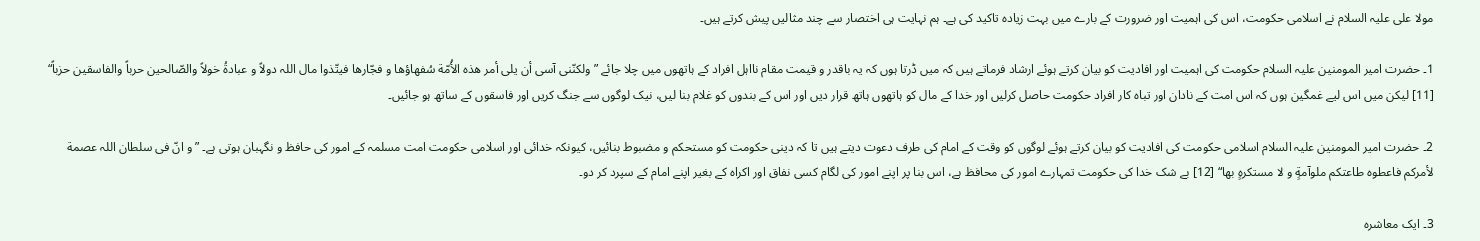مولا علی علیہ السلام نے اسلامی حکومت، اس کی اہمیت اور ضرورت کے بارے میں بہت زیادہ تاکید کی ہے۔ ہم نہایت ہی اختصار سے چند مثالیں پیش کرتے ہیں۔

1۔ حضرت امیر المومنین علیہ السلام حکومت کی اہمیت اور افادیت کو بیان کرتے ہوئے ارشاد فرماتے ہیں کہ میں ڈرتا ہوں کہ یہ باقدر و قیمت مقام نااہل افراد کے ہاتھوں میں چلا جائے ”ولکنّنی آسی أن یلی أمر ھذہ الأُمّة سُفھاؤھا و فجّارھا فیتّذوا مال اللہ دولاً و عبادةُ خولاً والصّالحین حرباً والفاسقین حزباً“ [11] لیکن میں اس لیے غمگین ہوں کہ اس امت کے نادان اور تباہ کار افراد حکومت حاصل کرلیں اور خدا کے مال کو ہاتھوں ہاتھ قرار دیں اور اس کے بندوں کو غلام بنا لیں، نیک لوگوں سے جنگ کریں اور فاسقوں کے ساتھ ہو جائیں۔

2۔ حضرت امیر المومنین علیہ السلام اسلامی حکومت کی افادیت کو بیان کرتے ہوئے لوگوں کو وقت کے امام کی طرف دعوت دیتے ہیں تا کہ دینی حکومت کو مستحکم و مضبوط بنائیں، کیونکہ خدائی اور اسلامی حکومت امت مسلمہ کے امور کی حافظ و نگہبان ہوتی ہے۔ ”و انّ فی سلطان اللہ عصمة لأمرکم فاعطوہ طاعتکم ملوآمةٍ و لا مستکرہٍ بھا“ [12] بے شک خدا کی حکومت تمہارے امور کی محافظ ہے، اس بنا پر اپنے امور کی لگام کسی نفاق اور اکراہ کے بغیر اپنے امام کے سپرد کر دو۔

3۔ ایک معاشرہ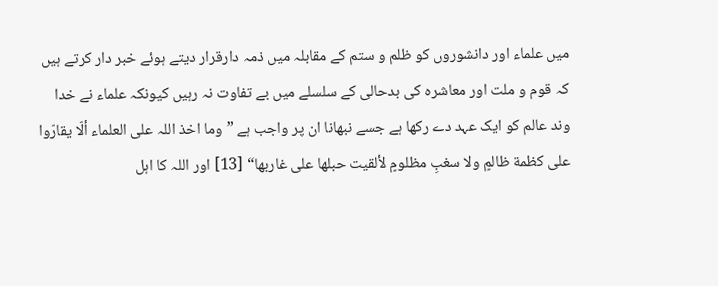میں علماء اور دانشوروں کو ظلم و ستم کے مقابلہ میں ذمہ دارقرار دیتے ہوئے خبر دار کرتے ہیں کہ قوم و ملت اور معاشرہ کی بدحالی کے سلسلے میں بے تفاوت نہ رہیں کیونکہ علماء نے خدا وند عالم کو ایک عہد دے رکھا ہے جسے نبھانا ان پر واجب ہے ”وما اخذ اللہ علی العلماء ألّا یقارّوا علی کظمة ظالمٍ ولا سغبِ مظلومٍ لألقیت حبلھا علی غاربھا“ [13] اور اللہ کا اہل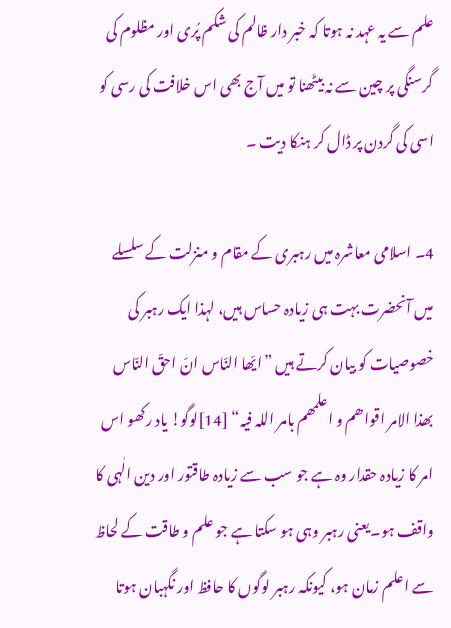علم سے یہ عہد نہ ہوتا کہ خبر دار ظالم کی شکم پُری اور مظلوم کی گرسنگی پر چین سے نہ بیٹھنا تو میں آج بھی اس خلافت کی رسی کو اسی کی گردن پر ڈال کر ہنکا دیت ۔

4۔ اسلامی معاشرہ میں رہبری کے مقام و منزلت کے سلسلے میں آنحضرت بہت ہی زیادہ حساس ہیں، لہذا ایک رہبر کی خصوصیات کو بیان کرتے ہیں ”ایّھا النّاس انّ احقّ النّاس بھذا الامر اقواھم و اعلمھم بامر اللہ فیہ“ [14]لوگو! یاد رکھو اس امر کا زیادہ حقدار وہ ہے جو سب سے زیادہ طاقتور اور دین الٰہی کا واقف ہو۔یعنی رہبر وہی ہو سکتا ہے جو علم و طاقت کے لحاظ سے اعلم زمان ہو، کیونکہ رہبر لوگوں کا حافظ اور نگہبان ہوتا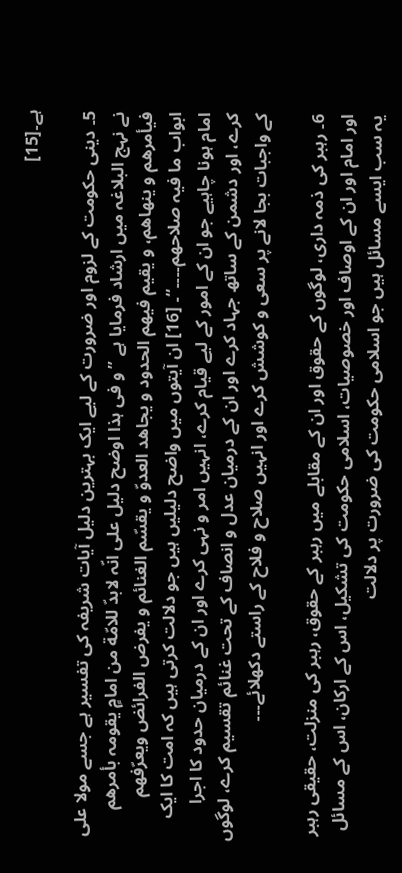ہے۔[15]

5۔ دینی حکومت کے لزوم اور ضرورت کے لیے ایک بہترین دلیل آیات شریفہ کی تفسیر ہے جسے مولا علی نے نہج البلاغہ میں ارشاد فرمایا ہے ”و فی ہذا اوضح دلیل علی انّہ لابدّ للامّة من امامٍ یقومہ بأمرھم فیأمرھم و ینھاھم، و یقیم فیھم الحدود و یجاھد العدوّ و یقسّم الغنائم و یفرض الفرائض ویعرّفھم ابواب ما فیہ صلاحھم۔۔۔۔“۔ [16] ان آیتوں میں واضح دلیلیں ہیں جو دلالت کرتی ہیں کہ امت کا ایک امام ہونا چاہیے جو ان کے امور کے لیے قیام کرے، انہیں امر و نہی کرے اور ان کے درمیان حدود کا اجرا کرے، اور دشمن کے ساتھ جہاد کرے اور ان کے درمیان عدل و انصاف کے تحت غنائم تقسیم کرے، لوگوں کے واجبات بجا لانے پر سعی و کوشش کرے اور انہیں صلاح و فلاح کے راستے دکھلائے۔۔۔

6۔ رہبر کی ذمہ داری، لوگوں کے حقوق اور ان کے مقابلے میں رہبر کے حقوق، رہبر کی منزلت، حقیقی رہبر اور امام اور ان کے اوصاف اور خصوصیات، اسلامی حکومت کی تشکیل، اس کے ارکان، اس کے مسائل یہ سب ایسے مسائل ہیں جو اسلامی حکومت کی ضرورت پر دلالت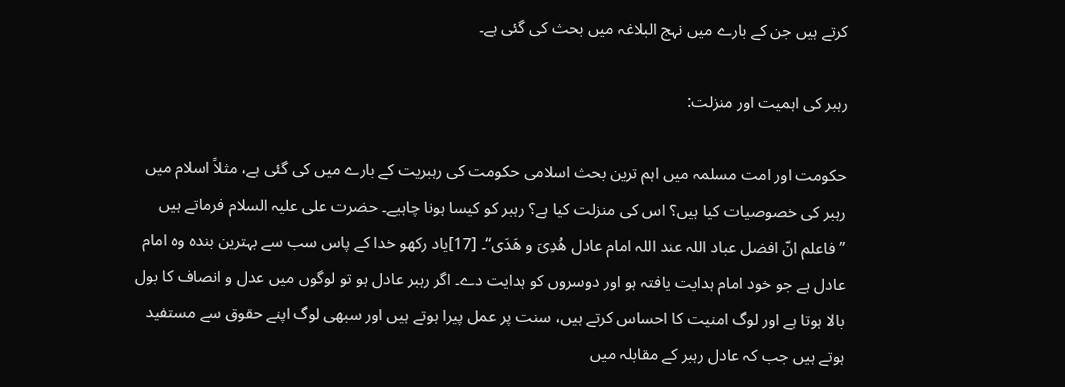کرتے ہیں جن کے بارے میں نہج البلاغہ میں بحث کی گئی ہے۔

رہبر کی اہمیت اور منزلت:

حکومت اور امت مسلمہ میں اہم ترین بحث اسلامی حکومت کی رہبریت کے بارے میں کی گئی ہے، مثلاً اسلام میں رہبر کی خصوصیات کیا ہیں؟ اس کی منزلت کیا ہے؟ رہبر کو کیسا ہونا چاہیے۔ حضرت علی علیہ السلام فرماتے ہیں ”فاعلم انّ افضل عباد اللہ عند اللہ امام عادل ھُدِیَ و ھَدَی“۔ [17]یاد رکھو خدا کے پاس سب سے بہترین بندہ وہ امام عادل ہے جو خود امام ہدایت یافتہ ہو اور دوسروں کو ہدایت دے۔ اگر رہبر عادل ہو تو لوگوں میں عدل و انصاف کا بول بالا ہوتا ہے اور لوگ امنیت کا احساس کرتے ہیں، سنت پر عمل پیرا ہوتے ہیں اور سبھی لوگ اپنے حقوق سے مستفید ہوتے ہیں جب کہ عادل رہبر کے مقابلہ میں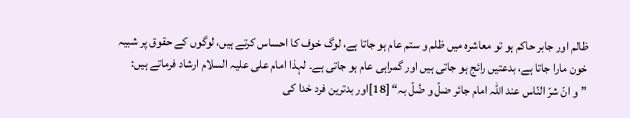ظالم اور جابر حاکم ہو تو معاشرہ میں ظلم و ستم عام ہو جاتا ہے، لوگ خوف کا احساس کرتے ہیں، لوگوں کے حقوق پر شبیہ خون مارا جاتا ہے، بدعتیں رائج ہو جاتی ہیں اور گمراہی عام ہو جاتی ہے۔ لہذا امام علی علیہ السلام ارشاد فرماتے ہیں: ”و انّ شرّ النّاس عند اللہ امام جائر ضلّ و ضُلّ بہ“ [18]اور بدترین فرد خدا کی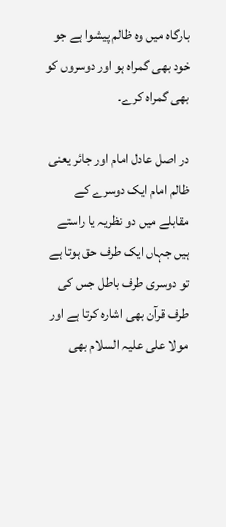بارگاہ میں وہ ظالم پیشوا ہے جو خود بھی گمراہ ہو اور دوسروں کو بھی گمراہ کرے۔

در اصل عادل امام اور جائر یعنی ظالم امام ایک دوسرے کے مقابلے میں دو نظریہ یا راستے ہیں جہاں ایک طرف حق ہوتا ہے تو دوسری طرف باطل جس کی طرف قرآن بھی اشارہ کرتا ہے اور مولا علی علیہ السلام بھی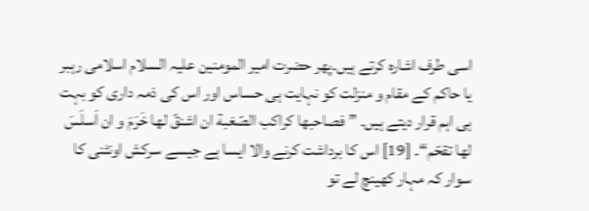اسی طرف اشارہ کرتے ہیں۔پھر حضرت امیر المومنین علیہ السلام اسلامی رہبر یا حاکم کے مقام و منزلت کو نہایت ہی حساس اور اس کی ذمہ داری کو بہت ہی اہم قرار دیتے ہیں۔ ”فصاحبھا کراکب الصّغبة ان اشنقّ لھا خَرَمَ و ان اَسلَسَ لھا تقحّم“۔ [19] اس کا برداشت کرنے والا ایسا ہے جیسے سرکش اونٹنی کا سوار کہ مہار کھینچ لے تو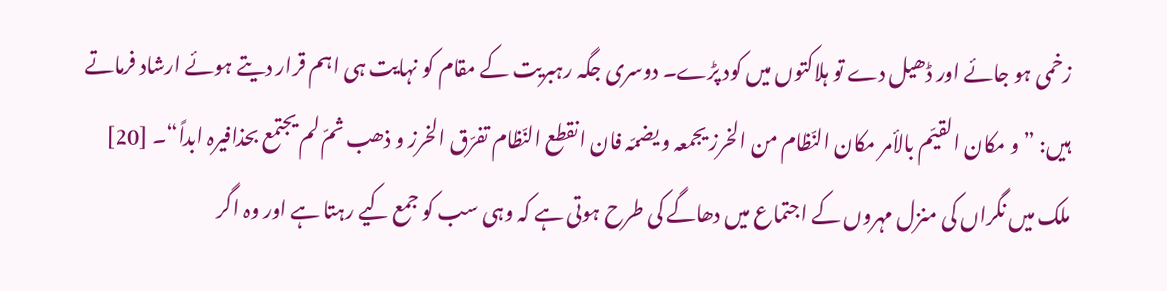زخمی ہو جائے اور ڈھیل دے تو ہلاکتوں میں کود پڑے۔ دوسری جگہ رہبریت کے مقام کو نہایت ہی اہم قرار دیتے ہوئے ارشاد فرماتے ہیں: ”و مکان القیّم بالأمر مکان النّظام من الخرز یجمعہ و یضمّہ فان انقطع النّظام تفرّق الخرز و ذھب ثمّ لم یجتمع بحذافیرہ ابداً“۔ [20] ملک میں نگراں کی منزل مہروں کے اجتماع میں دھاگے کی طرح ہوتی ہے کہ وہی سب کو جمع کیے رہتا ہے اور وہ اگر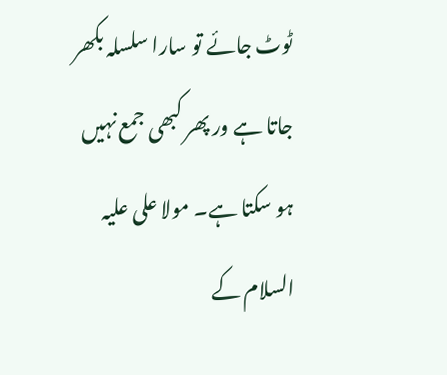ٹوٹ جائے تو سارا سلسلہ بکھر جاتا ہے ور پھر کبھی جمع نہیں ہو سکتا ہے۔ مولا علی علیہ السلام کے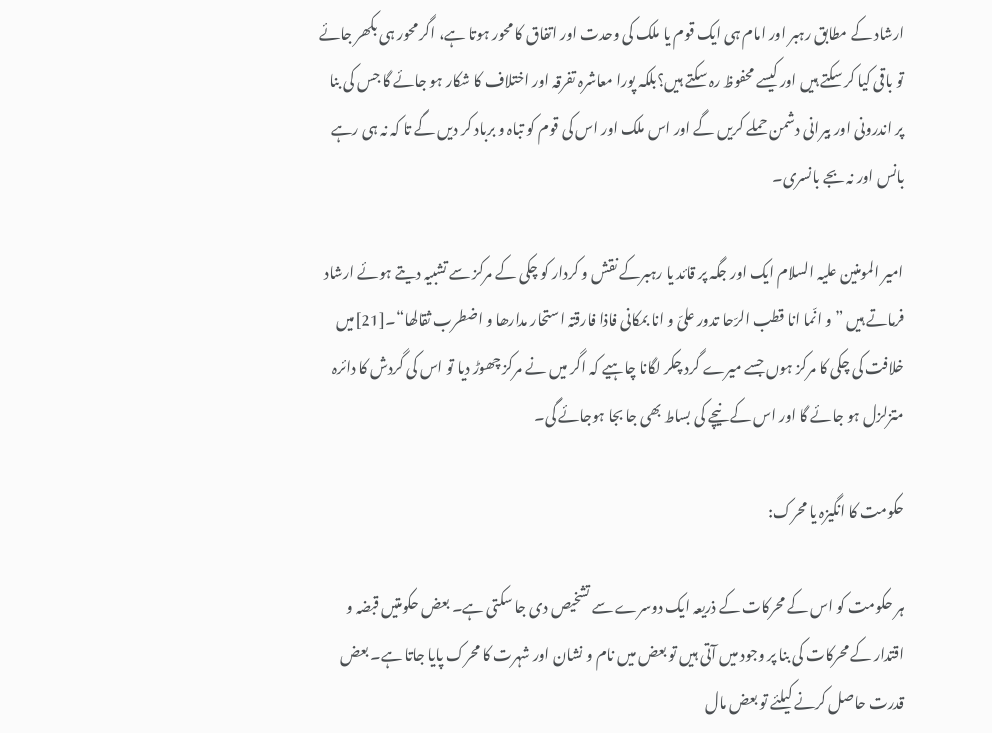ارشاد کے مطابق رہبر اور امام ہی ایک قوم یا ملک کی وحدت اور اتفاق کا محور ہوتا ہے، اگر محور ہی بکھر جائے تو باقی کیا کر سکتے ہیں اور کیسے محفوظ رہ سکتے ہیں؟بلکہ پورا معاشرہ تفرقہ اور اختلاف کا شکار ہو جائے گا جس کی بنا پر اندرونی اور بیرانی دشمن حملے کریں گے اور اس ملک اور اس کی قوم کو تباہ و برباد کر دیں گے تا کہ نہ ہی رہے بانس اور نہ بجے بانسری۔

امیر المومنین علیہ السلام ایک اور جگہ پر قائد یا رہبرکے نقش و کردار کو چکی کے مرکز سے تشبیہ دیتے ہوئے ارشاد فرماتے ہیں ”و انّما انا قطب الرّحا تدور علیّ و انا بمکانی فاذا فارقتہ استحار مدارھا و اضطرب ثقالھا“۔[21]میں خلافت کی چکی کا مرکز ہوں جسے میرے گرد چکر لگانا چاہیے کہ اگر میں نے مرکز چھوڑ دیا تو اس کی گردش کا دائرہ متزلزل ہو جائے گا اور اس کے نیچے کی بساط بھی جا بجا ہوجائے گی۔

حکومت کا انگیزہ یا محرک:

ہر حکومت کو اس کے محرکات کے ذریعہ ایک دوسرے سے تشخیص دی جا سکتی ہے۔ بعض حکومتیں قبضہ و اقتدار کے محرکات کی بنا پر وجود میں آتی ہیں تو بعض میں نام و نشان اور شہرت کا محرک پایا جاتا ہے۔ بعض قدرت حاصل کرنے کیلئے تو بعض مال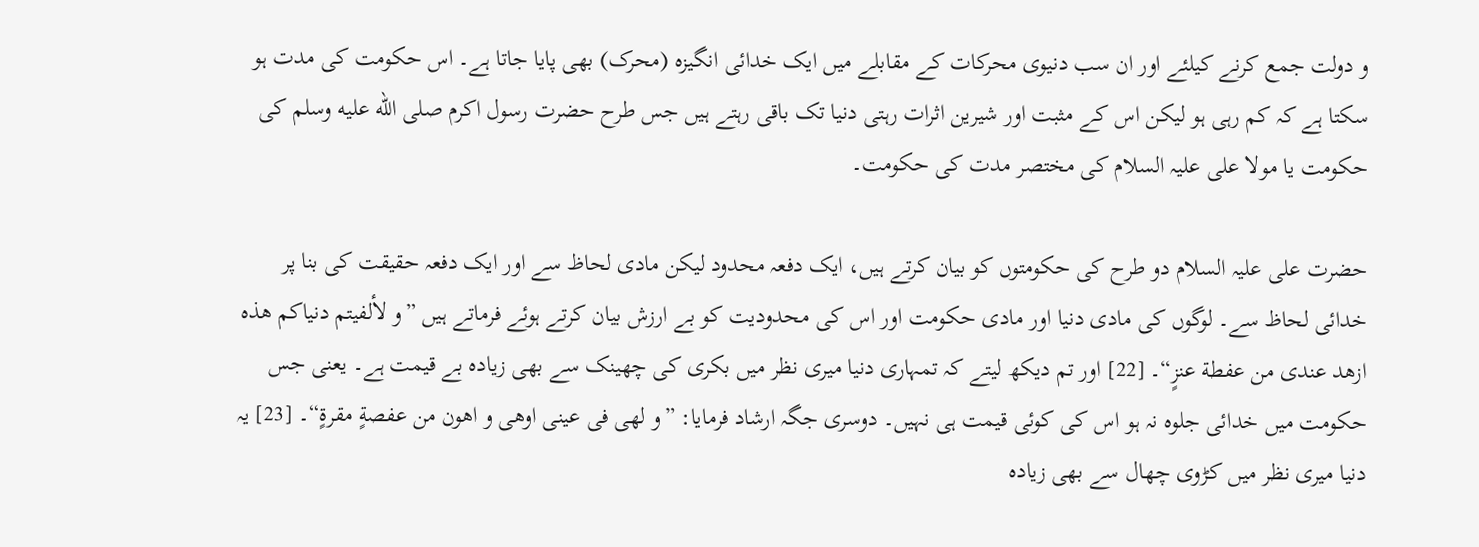و دولت جمع کرنے کیلئے اور ان سب دنیوی محرکات کے مقابلے میں ایک خدائی انگیزہ (محرک) بھی پایا جاتا ہے۔ اس حکومت کی مدت ہو سکتا ہے کہ کم رہی ہو لیکن اس کے مثبت اور شیرین اثرات رہتی دنیا تک باقی رہتے ہیں جس طرح حضرت رسول اکرم صلى الله عليه وسلم کی حکومت یا مولا علی علیہ السلام کی مختصر مدت کی حکومت۔

حضرت علی علیہ السلام دو طرح کی حکومتوں کو بیان کرتے ہیں، ایک دفعہ محدود لیکن مادی لحاظ سے اور ایک دفعہ حقیقت کی بنا پر خدائی لحاظ سے۔ لوگوں کی مادی دنیا اور مادی حکومت اور اس کی محدودیت کو بے ارزش بیان کرتے ہوئے فرماتے ہیں ”و لألفیتم دنیاکم ھذہ ازھد عندی من عفطة عنزٍ“۔ [22] اور تم دیکھ لیتے کہ تمہاری دنیا میری نظر میں بکری کی چھینک سے بھی زیادہ بے قیمت ہے۔ یعنی جس حکومت میں خدائی جلوہ نہ ہو اس کی کوئی قیمت ہی نہیں۔ دوسری جگہ ارشاد فرمایا: ”و لھی فی عینی اوھی و اھون من عفصةٍ مقرةٍ“۔ [23] یہ دنیا میری نظر میں کڑوی چھال سے بھی زیادہ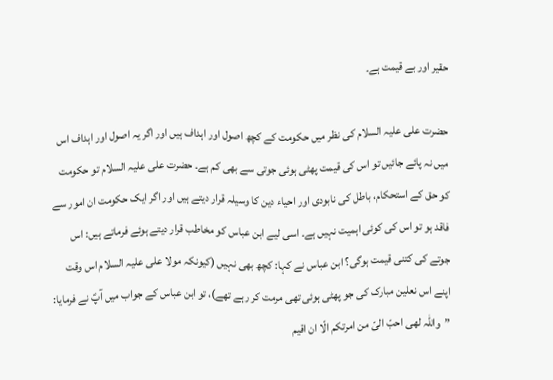حقیر اور بے قیمت ہے۔

حضرت علی علیہ السلام کی نظر میں حکومت کے کچھ اصول اور اہداف ہیں اور اگر یہ اصول اور اہداف اس میں نہ پائے جائیں تو اس کی قیمت پھٹی ہوئی جوتی سے بھی کم ہے۔ حضرت علی علیہ السلام تو حکومت کو حق کے استحکام، باطل کی نابودی اور احیاء دین کا وسیلہ قرار دیتے ہیں اور اگر ایک حکومت ان امور سے فاقد ہو تو اس کی کوئی اہمیت نہیں ہے۔ اسی لیے ابن عباس کو مخاطب قرار دیتے ہوئے فرماتے ہیں: اس جوتے کی کتنی قیمت ہوگی؟ ابن عباس نے کہا: کچھ بھی نہیں (کیونکہ مولا علی علیہ السلام اس وقت اپنے اس نعلین مبارک کی جو پھٹی ہوئی تھی مرمت کر رہے تھے)، تو ابن عباس کے جواب میں آپؑ نے فرمایا: ”واللہ لھی احبّ الیّ من امرتکم الّا ان اقیم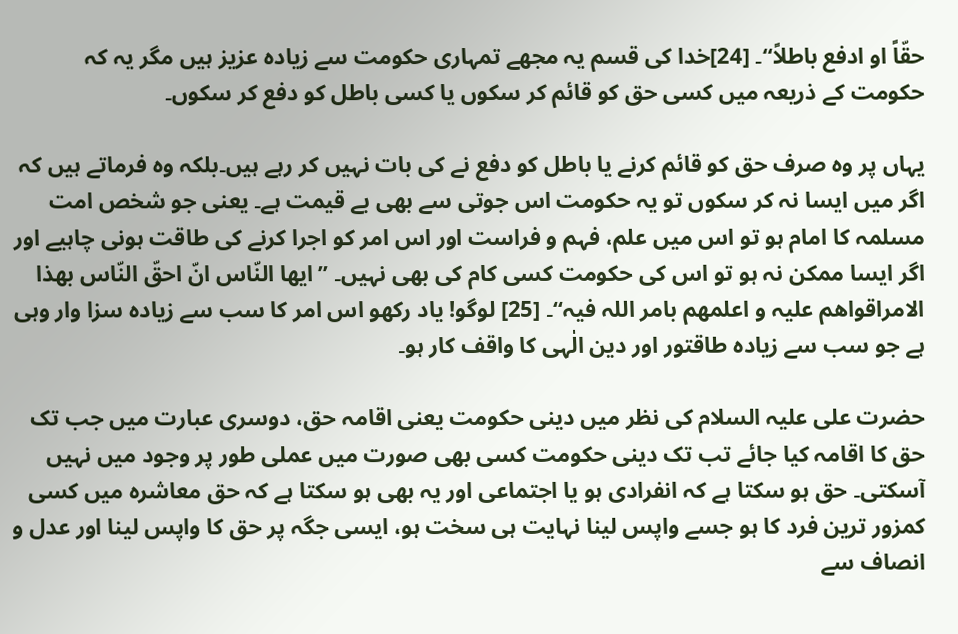حقّاً او ادفع باطلاً“۔ [24]خدا کی قسم یہ مجھے تمہاری حکومت سے زیادہ عزیز ہیں مگر یہ کہ حکومت کے ذریعہ میں کسی حق کو قائم کر سکوں یا کسی باطل کو دفع کر سکوں۔

یہاں پر وہ صرف حق کو قائم کرنے یا باطل کو دفع نے کی بات نہیں کر رہے ہیں۔بلکہ وہ فرماتے ہیں کہ اگر میں ایسا نہ کر سکوں تو یہ حکومت اس جوتی سے بھی بے قیمت ہے۔ یعنی جو شخص امت مسلمہ کا امام ہو تو اس میں علم، فہم و فراست اور اس امر کو اجرا کرنے کی طاقت ہونی چاہیے اور اگر ایسا ممکن نہ ہو تو اس کی حکومت کسی کام کی بھی نہیں۔ ”ایھا النّاس انّ احقّ النّاس بھذا الامراقواھم علیہ و اعلمھم بامر اللہ فیہ“۔ [25] لوگو! یاد رکھو اس امر کا سب سے زیادہ سزا وار وہی ہے جو سب سے زیادہ طاقتور اور دین الٰہی کا واقف کار ہو۔

حضرت علی علیہ السلام کی نظر میں دینی حکومت یعنی اقامہ حق، دوسری عبارت میں جب تک حق کا اقامہ کیا جائے تب تک دینی حکومت کسی بھی صورت میں عملی طور پر وجود میں نہیں آسکتی۔ حق ہو سکتا ہے کہ انفرادی ہو یا اجتماعی اور یہ بھی ہو سکتا ہے کہ حق معاشرہ میں کسی کمزور ترین فرد کا ہو جسے واپس لینا نہایت ہی سخت ہو، ایسی جگہ پر حق کا واپس لینا اور عدل و انصاف سے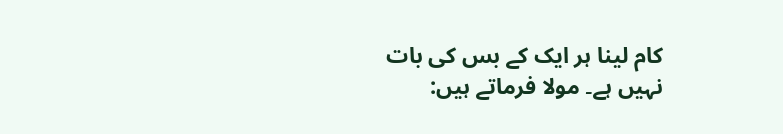کام لینا ہر ایک کے بس کی بات نہیں ہے۔ مولا فرماتے ہیں: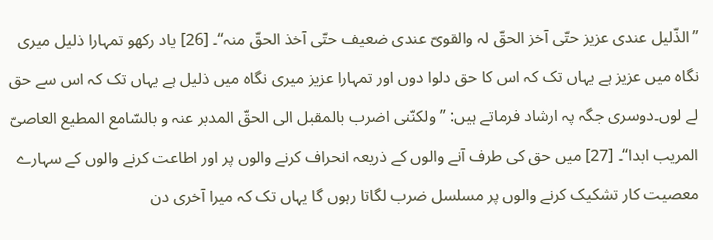”الذّلیل عندی عزیز حتّی آخز الحقّ لہ والقویّ عندی ضعیف حتّی آخذ الحقّ منہ“۔ [26] یاد رکھو تمہارا ذلیل میری نگاہ میں عزیز ہے یہاں تک کہ اس کا حق دلوا دوں اور تمہارا عزیز میری نگاہ میں ذلیل ہے یہاں تک کہ اس سے حق لے لوں۔دوسری جگہ پہ ارشاد فرماتے ہیں: ”ولکنّنی اضرب بالمقبل الی الحقّ المدبر عنہ و بالسّامع المطیع العاصیّ المریب ابدا“۔ [27] میں حق کی طرف آنے والوں کے ذریعہ انحراف کرنے والوں پر اور اطاعت کرنے والوں کے سہارے معصیت کار تشکیک کرنے والوں پر مسلسل ضرب لگاتا رہوں گا یہاں تک کہ میرا آخری دن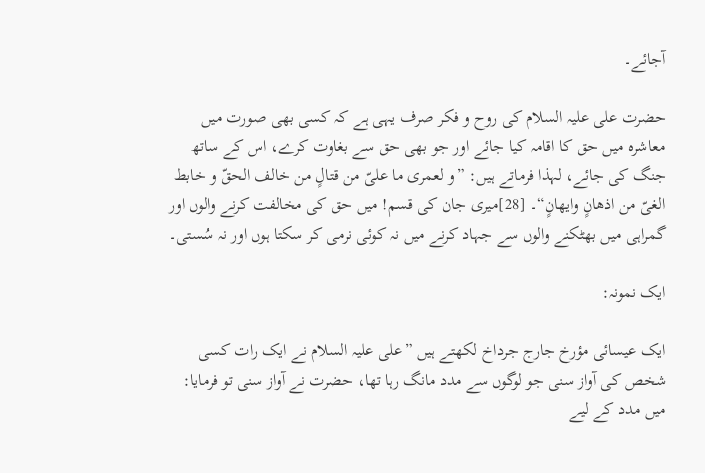آجائے۔

حضرت علی علیہ السلام کی روح و فکر صرف یہی ہے کہ کسی بھی صورت میں معاشرہ میں حق کا اقامہ کیا جائے اور جو بھی حق سے بغاوت کرے، اس کے ساتھ جنگ کی جائے، لہذا فرماتے ہیں: ”و لعمری ما علیّ من قتالٍ من خالف الحقّ و خابط الغیّ من اذھانٍ وایھانٍ“۔ [28]میری جان کی قسم! میں حق کی مخالفت کرنے والوں اور گمراہی میں بھٹکنے والوں سے جہاد کرنے میں نہ کوئی نرمی کر سکتا ہوں اور نہ سُستی۔

ایک نمونہ:

ایک عیسائی مؤرخ جارج جرداخ لکھتے ہیں ”علی علیہ السلام نے ایک رات کسی شخص کی آواز سنی جو لوگوں سے مدد مانگ رہا تھا، حضرت نے آواز سنی تو فرمایا: میں مدد کے لیے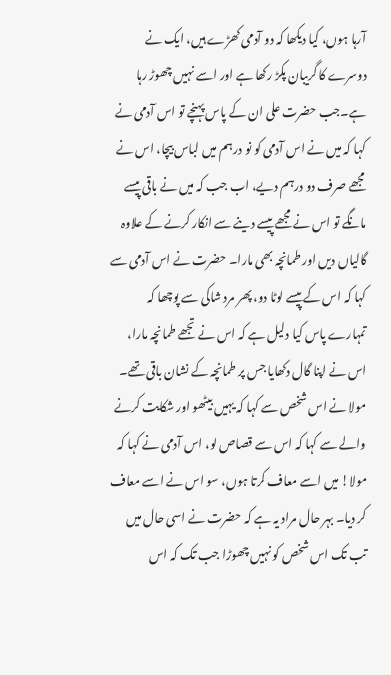آرہا ہوں، کیا دیکھا کہ دو آدمی کھڑے ہیں، ایک نے دوسرے کا گریبان پکڑ رکھا ہے اور اسے نہیں چھوڑ رہا ہے۔جب حضرت علی ان کے پاس پہنچے تو اس آدمی نے کہا کہ میں نے اس آدمی کو نو درہم میں لباس بیچا، اس نے مجھے صرف دو درہم دیے، اب جب کہ میں نے باقی پیسے مانگے تو اس نے مجھے پیسے دینے سے انکار کرنے کے علاوہ گالیاں دیں اور طمانچہ بھی مارا۔ حضرت نے اس آدمی سے کہا کہ اس کے پیسے لوٹا دو، پھر مرد شاکی سے پوچھا کہ تمہارے پاس کیا دلیل ہے کہ اس نے تجھے طمانچہ مارا، اس نے اپنا گال دکھایا جس پر طمانچہ کے نشان باقی تھے۔ مولا نے اس شخص سے کہا کہ یہیں بیٹھو اور شکایت کرنے والے سے کہا کہ اس سے قصاص لو، اس آدمی نے کہا کہ مولا! میں اسے معاف کرتا ہوں، سو اس نے اسے معاف کر دیا۔ بہر حال مراد یہ ہے کہ حضرت نے اسی حال میں تب تک اس شخص کو نہیں چھوڑا جب تک کہ اس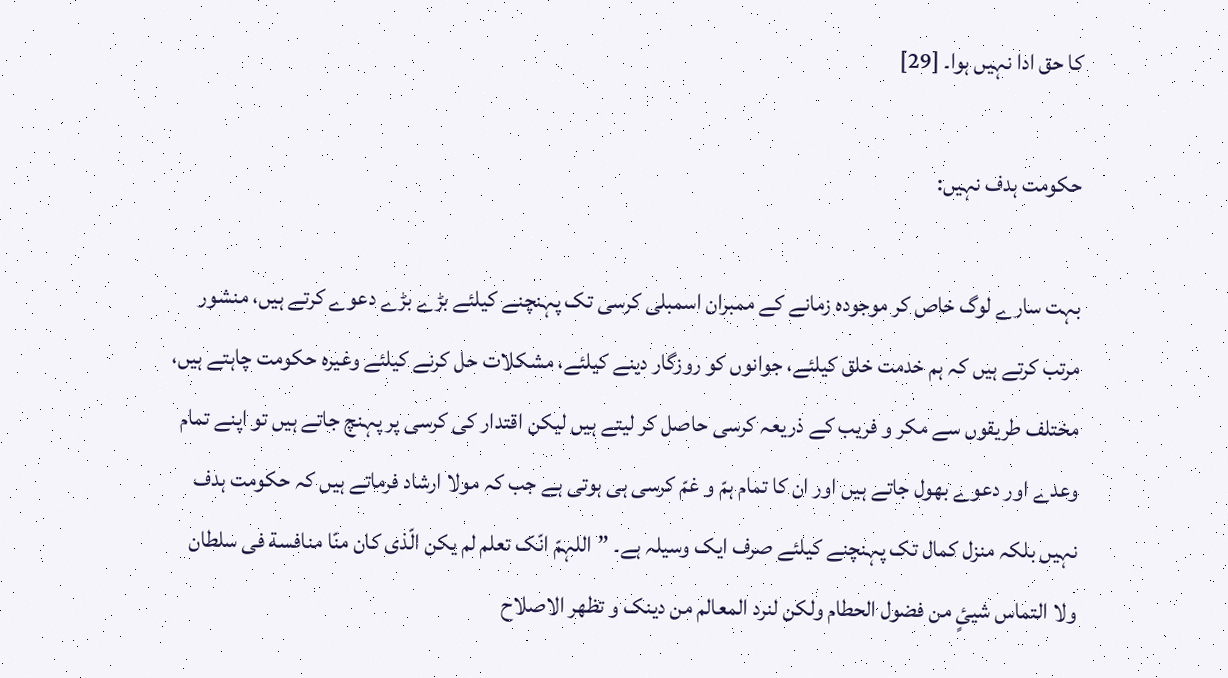کا حق ادا نہیں ہوا۔ [29]

حکومت ہدف نہیں:

بہت سارے لوگ خاص کر موجودہ زمانے کے ممبران اسمبلی کرسی تک پہنچنے کیلئے بڑے بڑے دعوے کرتے ہیں، منشور مرتب کرتے ہیں کہ ہم خدمت خلق کیلئے، جوانوں کو روزگار دینے کیلئے، مشکلات حل کرنے کیلئے وغیرہ حکومت چاہتے ہیں، مختلف طریقوں سے مکر و فریب کے ذریعہ کرسی حاصل کر لیتے ہیں لیکن اقتدار کی کرسی پر پہنچ جاتے ہیں تو اپنے تمام وعدے اور دعوے بھول جاتے ہیں اور ان کا تمام ہمّ و غمّ کرسی ہی ہوتی ہے جب کہ مولا ارشاد فرماتے ہیں کہ حکومت ہدف نہیں بلکہ منزل کمال تک پہنچنے کیلئے صرف ایک وسیلہ ہے۔ ”اللہمّ انّک تعلم لم یکن الّذی کان منّا منافسة فی سلطان ولا التماس شیئٍ من فضول الحطام ولکن لنرد المعالم من دینک و تظھر الاصلاح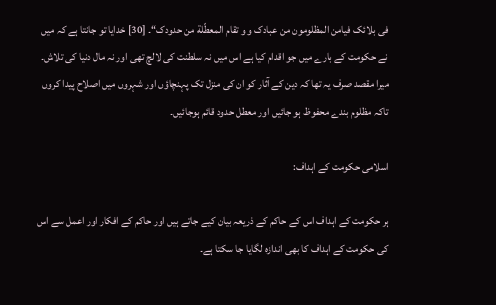فی بلائک فیامن المظلومون من عبادک و و تقام المعطّلة من حدودک“۔ [30] خدایا تو جانتا ہے کہ میں نے حکومت کے بارے میں جو اقدام کیا ہے اس میں نہ سلطنت کی لالچ تھی اور نہ مال دنیا کی تلاش۔ میرا مقصد صرف یہ تھا کہ دین کے آثار کو ان کی منزل تک پہنچاؤں اور شہروں میں اصلاح پیدا کروں تاکہ مظلوم بندے محفوظ ہو جائیں اور معطل حدود قائم ہوجائیں۔

اسلامی حکومت کے اہداف:

ہر حکومت کے اہداف اس کے حاکم کے ذریعہ بیان کیے جاتے ہیں اور حاکم کے افکار اور اعمل سے اس کی حکومت کے اہداف کا بھی اندازہ لگایا جا سکتا ہے۔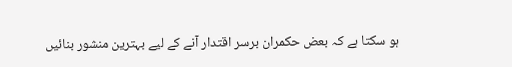ہو سکتا ہے کہ بعض حکمران برسر اقتدار آنے کے لیے بہترین منشور بنائیں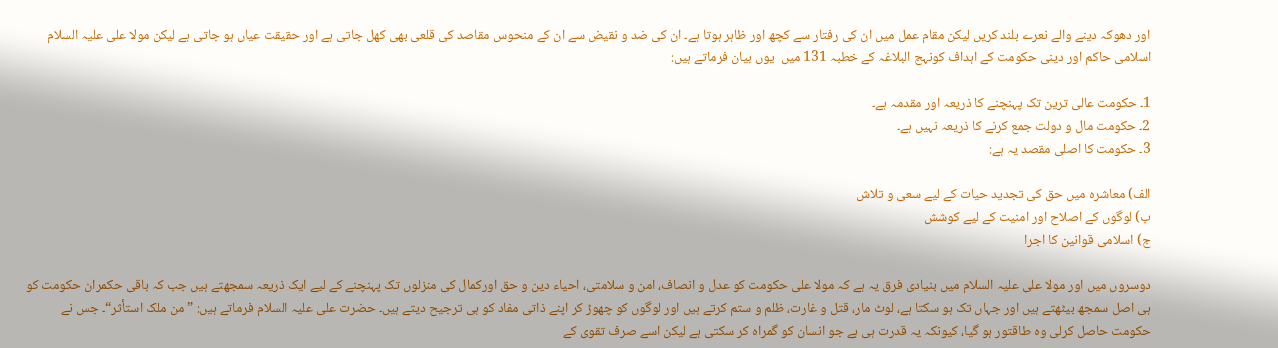اور دھوکہ دینے والے نعرے بلند کریں لیکن مقام عمل میں ان کی رفتار سے کچھ اور ظاہر ہوتا ہے۔ ان کی ضد و نقیض سے ان کے منحوس مقاصد کی قلعی بھی کھل جاتی ہے اور حقیقت عیاں ہو جاتی ہے لیکن مولا علی علیہ السلام اسلامی حاکم اور دینی حکومت کے اہداف کونہج البلاغہ کے خطبہ 131 میں  یوں بیان فرماتے ہیں:

1۔ حکومت عالی ترین تک پہنچنے کا ذریعہ اور مقدمہ ہے۔
2۔ حکومت مال و دولت جمع کرنے کا ذریعہ نہیں ہے۔
3۔ حکومت کا اصلی مقصد یہ ہے:

الف) معاشرہ میں حق کی تجدید حیات کے لیے سعی و تلاش
ب) لوگوں کے اصلاح اور امنیت کے لیے کوشش
ج) اسلامی قوانین کا اجرا

دوسروں میں اور مولا علی علیہ السلام میں بنیادی فرق یہ ہے کہ مولا علی حکومت کو عدل و انصاف، امن و سلامتی، احیاء دین و حق اورکمال کی منزلوں تک پہنچنے کے لیے ایک ذریعہ سمجھتے ہیں جب کہ باقی حکمران حکومت کو ہی اصل سمجھ بیٹھتے ہیں اور جہاں تک ہو سکتا ہے، لوٹ مار، قتل و غارت، ظلم و ستم کرتے ہیں اور لوگوں کو چھوڑ کر اپنے ذاتی مفاد کو ہی ترجیح دیتے ہیں۔ حضرت علی علیہ السلام فرماتے ہیں: ”من ملک استأثر“۔ جس نے حکومت حاصل کرلی وہ طاقتور ہو گیا، کیونکہ یہ قدرت ہی ہے جو انسان کو گمراہ کر سکتی ہے لیکن اسے صرف تقوی کے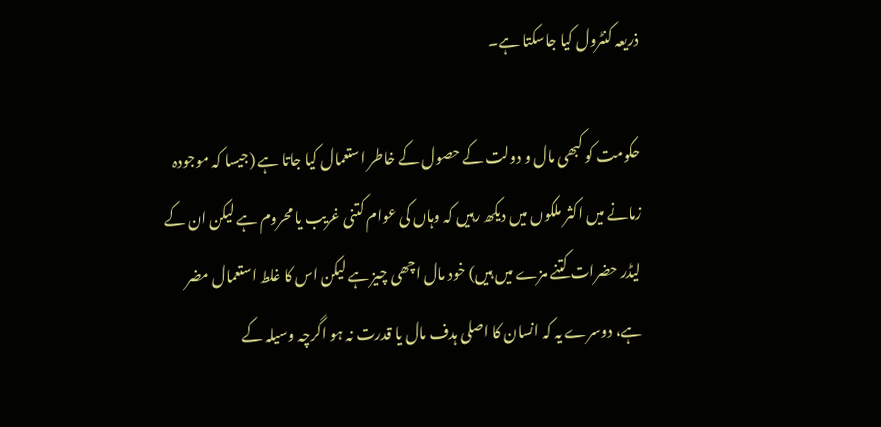ذریعہ کنٹرول کیا جاسکتا ہے۔

حکومت کو کبھی مال و دولت کے حصول کے خاطر استعمال کیا جاتا ہے (جیسا کہ موجودہ زمانے میں اکثر ملکوں میں دیکھ رہیں کہ وہاں کی عوام کتنی غریب یا محروم ہے لیکن ان کے لیڈر حضرات کتنے مزے میں ہیں) خود مال اچھی چیز ہے لیکن اس کا غلط استعمال مضر ہے، دوسرے یہ کہ انسان کا اصلی ہدف مال یا قدرت نہ ہو اگرچہ وسیلہ کے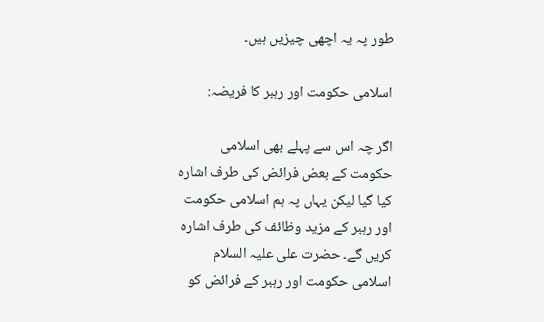طور پہ یہ اچھی چیزیں ہیں۔

اسلامی حکومت اور رہبر کا فریضہ:

اگر چہ اس سے پہلے بھی اسلامی حکومت کے بعض فرائض کی طرف اشارہ کیا گیا لیکن یہاں پہ ہم اسلامی حکومت اور رہبر کے مزید وظائف کی طرف اشارہ کریں گے۔ حضرت علی علیہ السلام اسلامی حکومت اور رہبر کے فرائض کو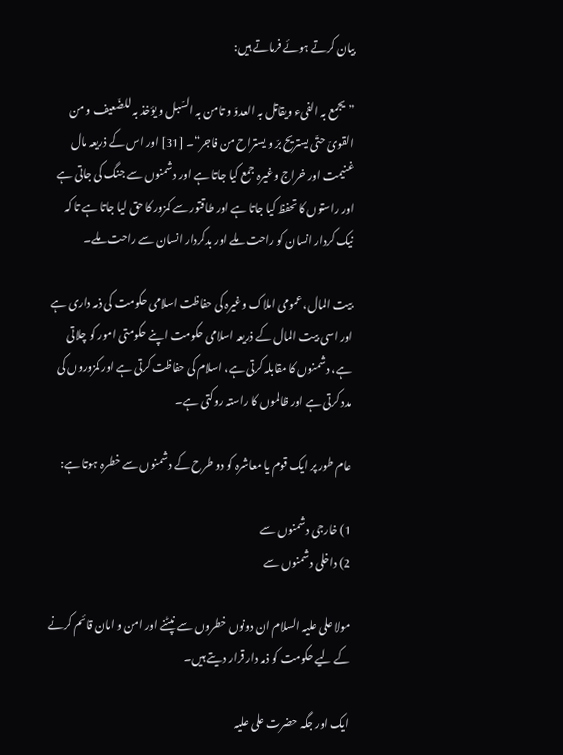بیان کرتے ہوئے فرماتے ہیں:

”یجمع بہ الفیء ویقاتل بہ العدوّ و تامن بہ السّبل و یؤخذ بہ للضّعیف و من القویّ حتّی یستریح برّ و یستراح من فاجر“۔ [31] اور اس کے ذریعہ مال غنیمت اور خراج وغیرہ جمع کیا جاتا ہے اور دشمنوں سے جنگ کی جاتی ہے اور راستوں کا تحفظ کیا جاتا ہے اور طاقتور سے کمزور کا حق لیا جاتا ہے تا کہ نیک کردار انسان کو راحت ملے اور بدکردار انسان سے راحت ملے۔

بیت المال، عمومی املاک وغیرہ کی حفاظت اسلامی حکومت کی ذمہ داری ہے اور اسی بیت المال کے ذریعہ اسلامی حکومت اپنے حکومتی امور کو چلاتی ہے، دشمنوں کا مقابلہ کرتی ہے، اسلام کی حفاظت کرتی ہے اور کمزوروں کی مدد کرتی ہے اور ظالموں کا راستہ روکتی ہے۔

عام طور پر ایک قوم یا معاشرہ کو دو طرح کے دشمنوں سے خطرہ ہوتا ہے:

1) خارجی دشمنوں سے
2) داخلی دشمنوں سے

مولا علی علیہ السلام ان دونوں خطروں سے نپٹنے اور امن و امان قائم کرنے کے لیے حکومت کو ذمہ دار قرار دیتے ہیں۔

ایک اور جگہ حضرت علی علیہ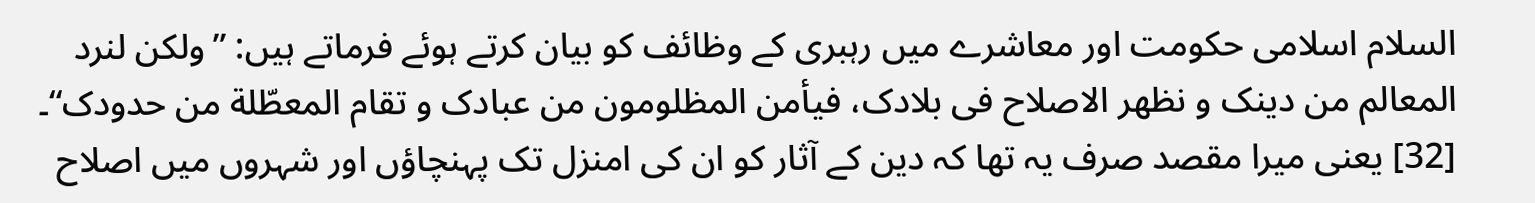السلام اسلامی حکومت اور معاشرے میں رہبری کے وظائف کو بیان کرتے ہوئے فرماتے ہیں: ”ولکن لنرد المعالم من دینک و نظھر الاصلاح فی بلادک، فیأمن المظلومون من عبادک و تقام المعطّلة من حدودک“۔ [32] یعنی میرا مقصد صرف یہ تھا کہ دین کے آثار کو ان کی امنزل تک پہنچاؤں اور شہروں میں اصلاح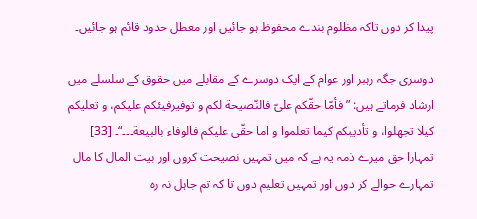پیدا کر دوں تاکہ مظلوم بندے محفوظ ہو جائیں اور معطل حدود قائم ہو جائیں۔

دوسری جگہ رہبر اور عوام کے ایک دوسرے کے مقابلے میں حقوق کے سلسلے میں ارشاد فرماتے ہیں: ”فأمّا حقّکم علیّ فالنّصیحة لکم و توفیرفیئکم علیکم، و تعلیکم کیلا تجھلوا، و تأدیبکم کیما تعلموا و اما حقّی علیکم فالوفاء بالبیعة۔۔۔“۔ [33] تمہارا حق میرے ذمہ یہ ہے کہ میں تمہیں نصیحت کروں اور بیت المال کا مال تمہارے حوالے کر دوں اور تمہیں تعلیم دوں تا کہ تم جاہل نہ رہ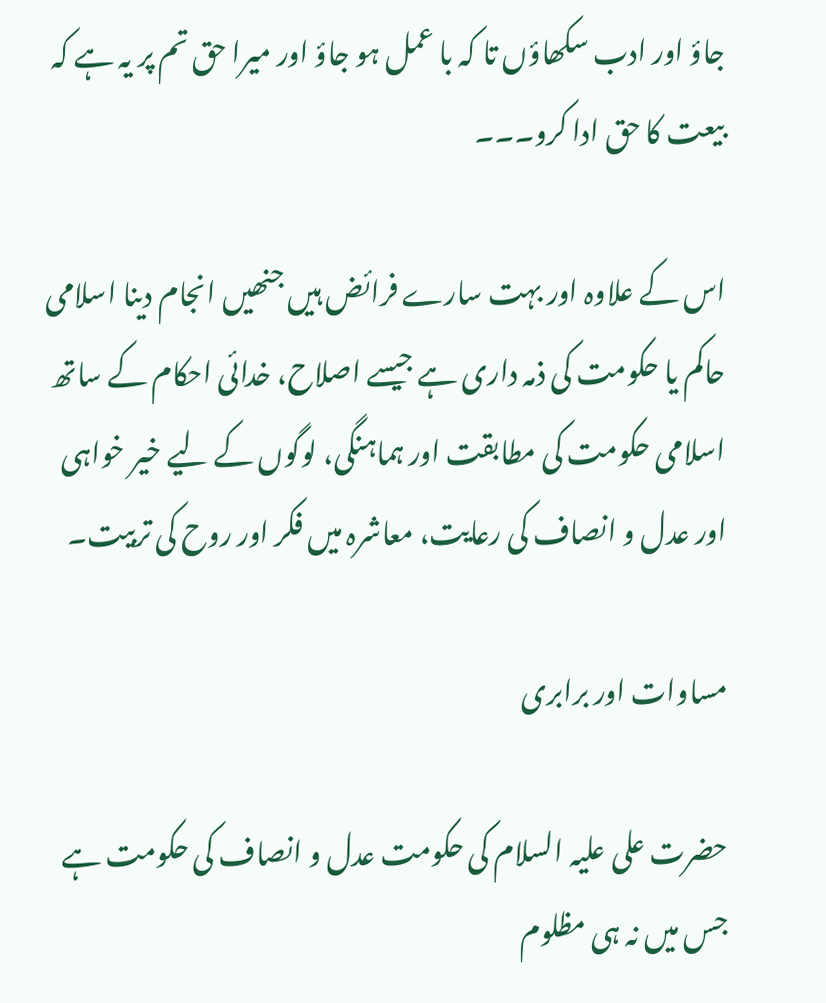جاؤ اور ادب سکھاؤں تا کہ با عمل ہو جاؤ اور میرا حق تم پر یہ ہے کہ بیعت کا حق ادا کرو۔۔۔

اس کے علاوہ اور بہت سارے فرائض ہیں جنھیں انجام دینا اسلامی حاکم یا حکومت کی ذمہ داری ہے جیسے اصلاح، خدائی احکام کے ساتھ اسلامی حکومت کی مطابقت اور ہماہنگی، لوگوں کے لیے خیر خواہی اور عدل و انصاف کی رعایت، معاشرہ میں فکر اور روح کی تربیت۔

مساوات اور برابری

حضرت علی علیہ السلام کی حکومت عدل و انصاف کی حکومت ہے جس میں نہ ہی مظلوم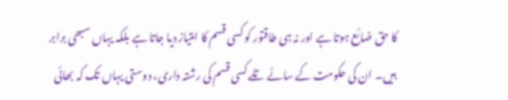کا حق ضائع ہوتا ہے اور نہ ہی طاقتور کو کسی قسم کا امتیاز دیا جاتا ہے بلکہ یہاں سبھی برابر ہیں۔ ان کی حکومت کے سائے تلے کسی قسم کی رشتہ داری، دوستی یہاں تک کہ بھائی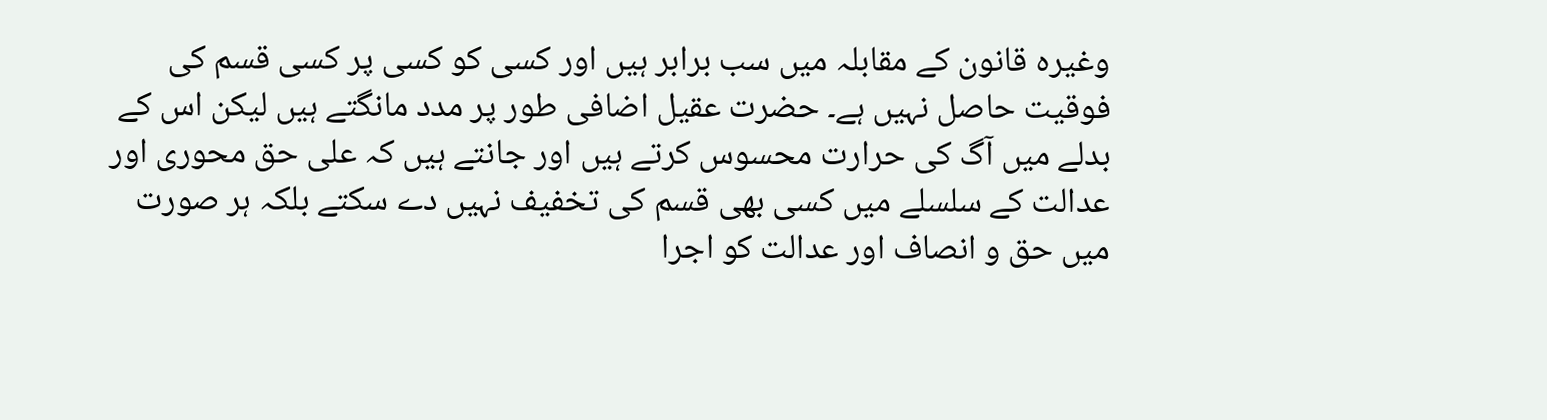وغیرہ قانون کے مقابلہ میں سب برابر ہیں اور کسی کو کسی پر کسی قسم کی فوقیت حاصل نہیں ہے۔ حضرت عقیل اضافی طور پر مدد مانگتے ہیں لیکن اس کے بدلے میں آگ کی حرارت محسوس کرتے ہیں اور جانتے ہیں کہ علی حق محوری اور عدالت کے سلسلے میں کسی بھی قسم کی تخفیف نہیں دے سکتے بلکہ ہر صورت میں حق و انصاف اور عدالت کو اجرا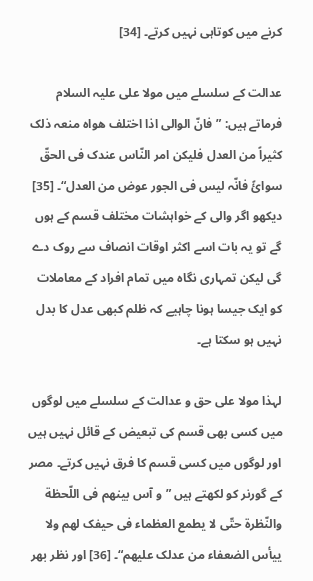کرنے میں کوتاہی نہیں کرتے۔ [34]

عدالت کے سلسلے میں مولا علی علیہ السلام فرماتے ہیں: ”فانّ الوالی اذا اختلف ھواہ منعہ ذلک کثیراً من العدل فلیکن امر النّاس عندک فی الحقّ سوائً فانّہ لیس فی الجور عوض من العدل“۔ [35] دیکھو اگر والی کے خواہشات مختلف قسم کے ہوں گے تو یہ بات اسے اکثر اوقات انصاف سے روک دے گی لیکن تمہاری نگاہ میں تمام افراد کے معاملات کو ایک جیسا ہونا چاہیے کہ ظلم کبھی عدل کا بدل نہیں ہو سکتا ہے۔

لہذا مولا علی حق و عدالت کے سلسلے میں لوگوں میں کسی بھی قسم کی تبعیض کے قائل نہیں ہیں اور لوگوں میں کسی قسم کا فرق نہیں کرتے۔ مصر کے گورنر کو لکھتے ہیں ”و آس بینھم فی اللّحظة والنّظرة حتّی لا یطمع العظماء فی حیفک لھم ولا ییأس الضعفاء من عدلک علیھم“۔ [36] اور نظر بھر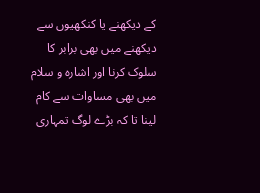کے دیکھنے یا کنکھیوں سے دیکھنے میں بھی برابر کا سلوک کرنا اور اشارہ و سلام میں بھی مساوات سے کام لینا تا کہ بڑے لوگ تمہاری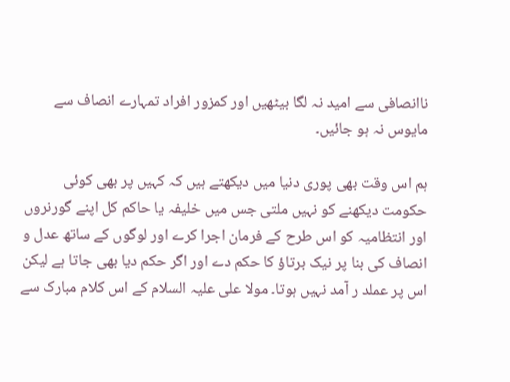ناانصافی سے امید نہ لگا بیٹھیں اور کمزور افراد تمہارے انصاف سے مایوس نہ ہو جائیں۔

ہم اس وقت بھی پوری دنیا میں دیکھتے ہیں کہ کہیں پر بھی کوئی حکومت دیکھنے کو نہیں ملتی جس میں خلیفہ یا حاکم کل اپنے گورنروں اور انتظامیہ کو اس طرح کے فرمان اجرا کرے اور لوگوں کے ساتھ عدل و انصاف کی بنا پر نیک برتاؤ کا حکم دے اور اگر حکم دیا بھی جاتا ہے لیکن اس پر عملد ر آمد نہیں ہوتا۔ مولا علی علیہ السلام کے اس کلام مبارک سے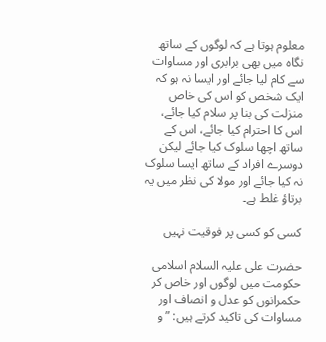معلوم ہوتا ہے کہ لوگوں کے ساتھ نگاہ میں بھی برابری اور مساوات سے کام لیا جائے اور ایسا نہ ہو کہ ایک شخص کو اس کی خاص منزلت کی بنا پر سلام کیا جائے، اس کا احترام کیا جائے، اس کے ساتھ اچھا سلوک کیا جائے لیکن دوسرے افراد کے ساتھ ایسا سلوک نہ کیا جائے اور مولا کی نظر میں یہ برتاؤ غلط ہے۔

کسی کو کسی پر فوقیت نہیں

حضرت علی علیہ السلام اسلامی حکومت میں لوگوں اور خاص کر حکمرانوں کو عدل و انصاف اور مساوات کی تاکید کرتے ہیں: ”و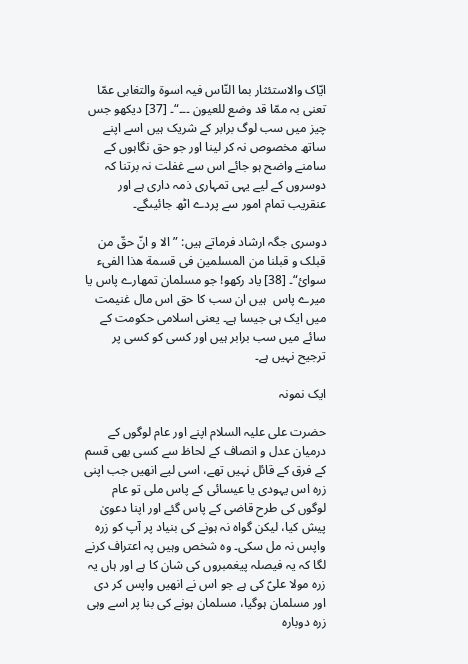ایّاک والاستئثار بما النّاس فیہ اسوة والتغابی عمّا تعنی بہ ممّا قد وضع للعیون ۔۔۔“۔ [37] دیکھو جس چیز میں سب لوگ برابر کے شریک ہیں اسے اپنے ساتھ مخصوص نہ کر لینا اور جو حق نگاہوں کے سامنے واضح ہو جائے اس سے غفلت نہ برتنا کہ دوسروں کے لیے یہی تمہاری ذمہ داری ہے اور عنقریب تمام امور سے پردے اٹھ جائیںگے۔

دوسری جگہ ارشاد فرماتے ہیں: ”الا و انّ حقّ من قبلک و قبلنا من المسلمین فی قسمة ھذا الفیء سوائ“۔ [38] یاد رکھو! جو مسلمان تمھارے پاس یا میرے پاس  ہیں ان سب کا حق اس مال غنیمت میں ایک ہی جیسا ہے۔ یعنی اسلامی حکومت کے سائے میں سب برابر ہیں اور کسی کو کسی پر ترجیح نہیں ہے۔

ایک نمونہ

حضرت علی علیہ السلام اپنے اور عام لوگوں کے درمیان عدل و انصاف کے لحاظ سے کسی بھی قسم کے فرق کے قائل نہیں تھے، اسی لیے انھیں جب اپنی زرہ اس یہودی یا عیسائی کے پاس ملی تو عام لوگوں کی طرح قاضی کے پاس گئے اور اپنا دعویٰ پیش کیا، لیکن گواہ نہ ہونے کی بنیاد پر آپ کو زرہ واپس نہ مل سکی۔ وہ شخص وہیں پہ اعتراف کرنے لگا کہ یہ فیصلہ پیغمبروں کی شان کا ہے اور ہاں یہ زرہ مولا علیؑ کی ہے جو اس نے انھیں واپس کر دی اور مسلمان ہوگیا، مسلمان ہونے کی بنا پر اسے وہی زرہ دوبارہ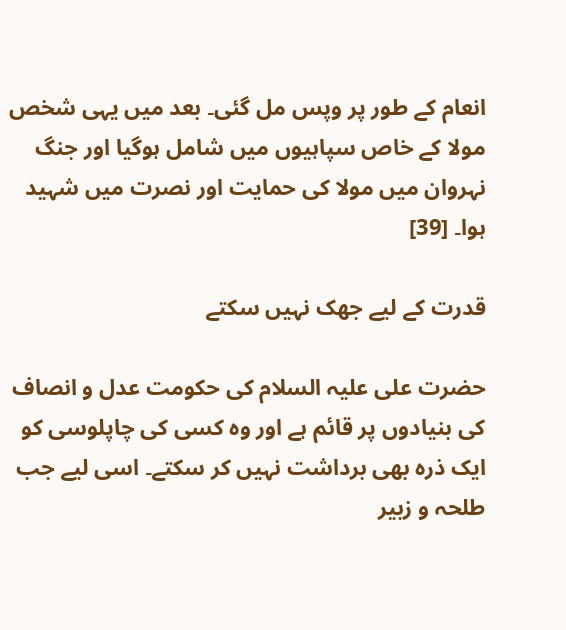انعام کے طور پر وپس مل گئی۔ بعد میں یہی شخص مولا کے خاص سپاہیوں میں شامل ہوگیا اور جنگ نہروان میں مولا کی حمایت اور نصرت میں شہید ہوا۔ [39]

قدرت کے لیے جھک نہیں سکتے

حضرت علی علیہ السلام کی حکومت عدل و انصاف کی بنیادوں پر قائم ہے اور وہ کسی کی چاپلوسی کو ایک ذرہ بھی برداشت نہیں کر سکتے۔ اسی لیے جب طلحہ و زبیر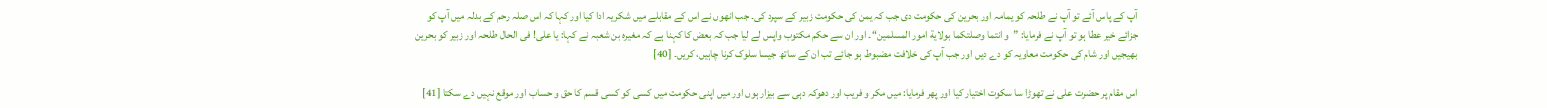آپ کے پاس آئے تو آپ نے طلحہ کو یمامہ اور بحرین کی حکومت دی جب کہ یمن کی حکومت زبیر کے سپرد کی۔ جب انھوں نے اس کے مقابلے میں شکریہ ادا کیا اور کہا کہ اس صلہ رحم کے بدلہ میں آپ کو جزائے خیر عطا ہو تو آپ نے فرمایا: ”و انتما وصلتکما بولایة امور المسلمین“۔ اور ان سے حکم مکتوب واپس لے لیا جب کہ بعض کا کہنا ہے کہ مغیرہ بن شعبہ نے کہا: یا علی! فی الحال طلحہ اور زبیر کو بحرین بھیجیں اور شام کی حکومت معاویہ کو دے دیں اور جب آپ کی خلافت مضبوط ہو جائے تب ان کے ساتھ جیسا سلوک کرنا چاہیں، کریں۔ [40]

اس مقام پر حضرت علی نے تھوڑا سا سکوت اختیار کیا اور پھر فرمایا: میں مکر و فریب اور دھوکہ دہی سے بیزار ہوں اور میں اپنی حکومت میں کسی کو کسی قسم کا حق و حساب اور موقع نہیں دے سکتا [41]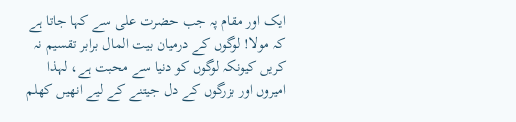ایک اور مقام پہ جب حضرت علی سے کہا جاتا ہے کہ مولا! لوگوں کے درمیان بیت المال برابر تقسیم نہ کریں کیونکہ لوگوں کو دنیا سے محبت ہے، لہذا امیروں اور بزرگوں کے دل جیتنے کے لیے انھیں کھلم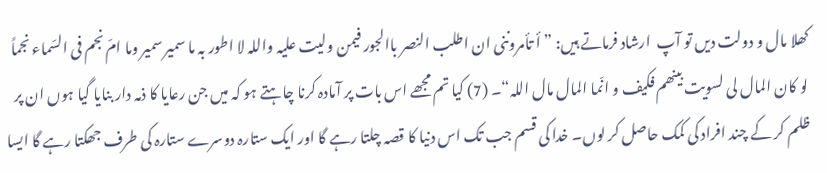کھلا مال و دولت دیں تو آپ  ارشاد فرماتے ہیں: ”أ تأمروننی ان اطلب النصر باالجور فیمن ولیت علیہ واللہ لا اطور بہ ما سمیر سمیر وما امّ نجم فی السّماء نجماً لو کان المال لی لسویت بینھم فکیف و انّما المال مال اللہ“۔ (7) کیا تم مجھے اس بات پر آمادہ کرنا چاہتے ہو کہ میں جن رعایا کا ذمہ دار بنایا گیا ہوں ان پر ظلم کر کے چند افراد کی کمک حاصل کر لوں۔ خدا کی قسم جب تک اس دنیا کا قصہ چلتا رہے گا اور ایک ستارہ دوسرے ستارہ کی طرف جھکتا رہے گا ایسا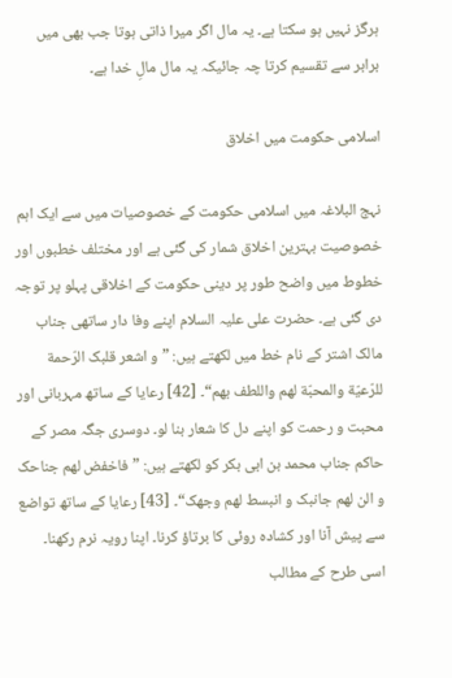ہرگز نہیں ہو سکتا ہے۔ یہ مال اگر میرا ذاتی ہوتا جب بھی میں برابر سے تقسیم کرتا چہ جائیکہ یہ مال مالِ خدا ہے۔

اسلامی حکومت میں اخلاق

نہج البلاغہ میں اسلامی حکومت کے خصوصیات میں سے ایک اہم خصوصیت بہترین اخلاق شمار کی گئی ہے اور مختلف خطبوں اور خطوط میں واضح طور پر دینی حکومت کے اخلاقی پہلو پر توجہ دی گئی ہے۔ حضرت علی علیہ السلام اپنے وفا دار ساتھی جناب مالک اشتر کے نام خط میں لکھتے ہیں: ”و اشعر قلبک الرّحمة للرّعیّة والمحبّة لھم واللطف بھم“۔ [42] رعایا کے ساتھ مہربانی اور محبت و رحمت کو اپنے دل کا شعار بنا لو۔ دوسری جگہ مصر کے حاکم جناب محمد بن ابی بکر کو لکھتے ہیں: ”فاخفض لھم جناحک و الن لھم جانبک و انبسط لھم وجھک“۔ [43] رعایا کے ساتھ تواضع سے پیش آنا اور کشادہ روئی کا برتاؤ کرنا۔ اپنا رویہ نرم رکھنا۔ اسی طرح کے مطالب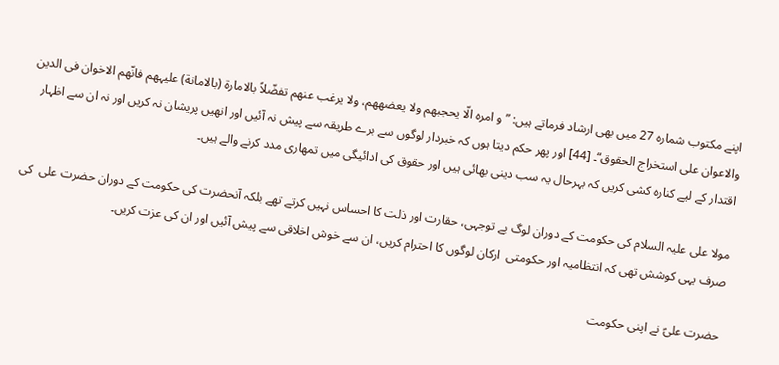اپنے مکتوب شمارہ 27 میں بھی ارشاد فرماتے ہیں: ”و امرہ الّا یحجبھم ولا یعضھھم، ولا یرغب عنھم تفضّلاً بالامارة (بالامانة) علیہھم فانّھم الاخوان فی الدین والاعوان علی استخراج الحقوق“۔ [44] اور پھر حکم دیتا ہوں کہ خبردار لوگوں سے برے طریقہ سے پیش نہ آئیں اور انھیں پریشان نہ کریں اور نہ ان سے اظہار اقتدار کے لیے کنارہ کشی کریں کہ بہرحال یہ سب دینی بھائی ہیں اور حقوق کی ادائیگی میں تمھاری مدد کرنے والے ہیں۔

مولا علی علیہ السلام کی حکومت کے دوران لوگ بے توجہی، حقارت اور ذلت کا احساس نہیں کرتے تھے بلکہ آنحضرت کی حکومت کے دوران حضرت علی  کی صرف یہی کوشش تھی کہ انتظامیہ اور حکومتی  ارکان لوگوں کا احترام کریں، ان سے خوش اخلاقی سے پیش آئیں اور ان کی عزت کریں۔

حضرت علیؑ نے اپنی حکومت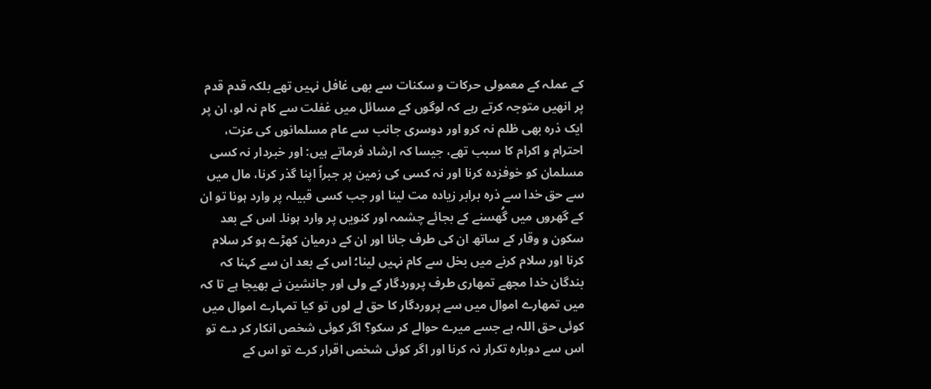کے عملہ کے معمولی حرکات و سکنات سے بھی غافل نہیں تھے بلکہ قدم قدم پر انھیں متوجہ کرتے رہے کہ لوگوں کے مسائل میں غفلت سے کام نہ لو، ان پر ایک ذرہ بھی ظلم نہ کرو اور دوسری جانب سے عام مسلمانوں کی عزت، احترام و اکرام کا سبب تھے، جیسا کہ ارشاد فرماتے ہیں: اور خبردار نہ کسی مسلمان کو خوفزدہ کرنا اور نہ کسی کی زمین پر جبراً اپنا گذر کرنا، مال میں سے حق خدا سے ذرہ برابر زیادہ مت لینا اور جب کسی قبیلہ پر وارد ہونا تو ان کے گھروں میں گُھسنے کے بجائے چشمہ اور کنویں پر وارد ہونا۔ اس کے بعد سکون و وقار کے ساتھ ان کی طرف جانا اور ان کے درمیان کھڑے ہو کر سلام کرنا اور سلام کرنے میں بخل سے کام نہیں لینا؛ اس کے بعد ان سے کہنا کہ بندگان خدا مجھے تمھاری طرف پروردگار کے ولی اور جانشین نے بھیجا ہے تا کہ میں تمھارے اموال میں سے پروردگار کا حق لے لوں تو کیا تمہارے اموال میں کوئی حق اللہ ہے جسے میرے حوالے کر سکو؟ اگر کوئی شخص انکار کر دے تو اس سے دوبارہ تکرار نہ کرنا اور اگر کوئی شخص اقرار کرے تو اس کے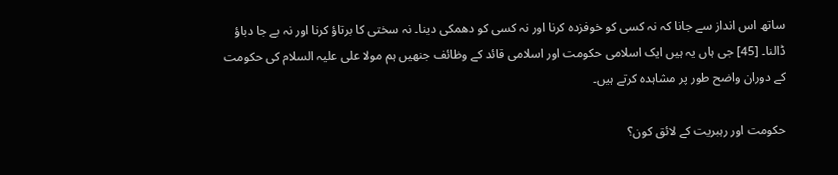ساتھ اس انداز سے جانا کہ نہ کسی کو خوفزدہ کرنا اور نہ کسی کو دھمکی دینا۔ نہ سختی کا برتاؤ کرنا اور نہ بے جا دباؤ ڈالنا۔ [45] جی ہاں یہ ہیں ایک اسلامی حکومت اور اسلامی قائد کے وظائف جنھیں ہم مولا علی علیہ السلام کی حکومت کے دوران واضح طور پر مشاہدہ کرتے ہیں۔

حکومت اور رہبریت کے لائق کون؟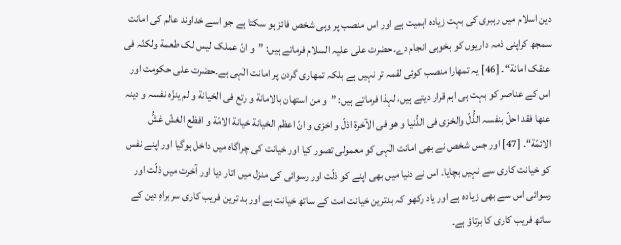دین اسلام میں رہبری کی بہت زیادہ اہمیت ہے اور اس منصب پر وہی شخص فائز ہو سکتا ہے جو اسے خداوند عالم کی امانت سمجھ کراپنی ذمہ داریوں کو بخوبی انجام دے۔حضرت علی علیہ السلام فرماتے ہیں: ”و انّ عملک لیس لک طعمة ولکنّہ فی عنقک امانة“۔ [46] یہ تمھارا منصب کوئی لقمہ تر نہیں ہے بلکہ تمھاری گردن پر امانت الٰہی ہے۔حضرت علی حکومت اور اس کے عناصر کو بہت ہی اہم قرار دیتے ہیں، لہذا فرماتے ہیں: ”و من استھان بالامانة و رتع فی الخیانة و لم ینزّہ نفسہ و دینہ عنھا فقد احلّ بنفسہ الذُّلّ والخزی فی الدُّنیا و ھو فی الآخرة اذلّ و اخزی و انّ اعظم الخیانة خیانة الامّة و افظع الغشّ غشُّ الائمّة“۔ [47] اور جس شخص نے بھی امانت الٰہی کو معمولی تصور کیا اور خیانت کی چراگاہ میں داخل ہوگیا اور اپنے نفس کو خیانت کاری سے نہیں بچایا۔ اس نے دنیا میں بھی اپنے کو ذلّت اور رسوائی کی منزل میں اتار دیا اور آخرت میں ذلّت اور رسوائی اس سے بھی زیادہ ہے اور یاد رکھو کہ بدترین خیانت امت کے ساتھ خیانت ہے اور بد ترین فریب کاری سربراہِ دین کے ساتھ فریب کاری کا برتاؤ ہے۔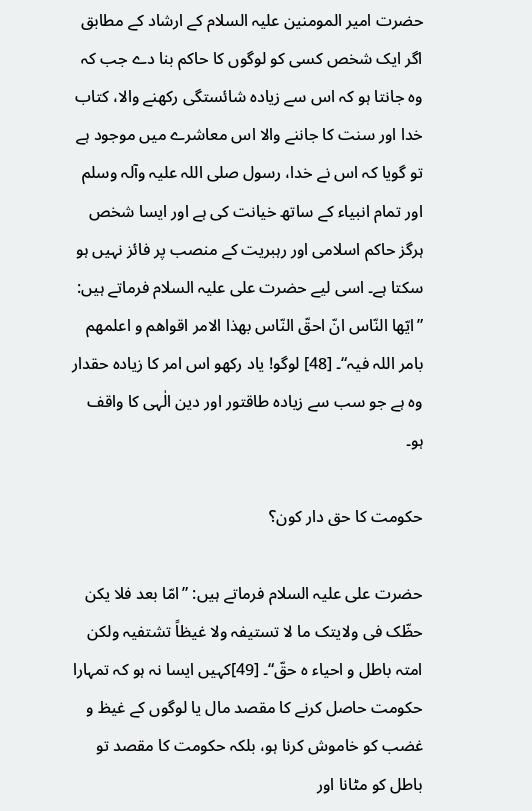حضرت امیر المومنین علیہ السلام کے ارشاد کے مطابق اگر ایک شخص کسی کو لوگوں کا حاکم بنا دے جب کہ وہ جانتا ہو کہ اس سے زیادہ شائستگی رکھنے والا، کتاب خدا اور سنت کا جاننے والا اس معاشرے میں موجود ہے تو گویا کہ اس نے خدا، رسول صلی اللہ علیہ وآلہ وسلم  اور تمام انبیاء کے ساتھ خیانت کی ہے اور ایسا شخص ہرگز حاکم اسلامی اور رہبریت کے منصب پر فائز نہیں ہو سکتا ہے۔ اسی لیے حضرت علی علیہ السلام فرماتے ہیں: ”ایّھا النّاس انّ احقّ النّاس بھذا الامر اقواھم و اعلمھم بامر اللہ فیہ“۔ [48] لوگو! یاد رکھو اس امر کا زیادہ حقدار وہ ہے جو سب سے زیادہ طاقتور اور دین الٰہی کا واقف ہو۔

حکومت کا حق دار کون؟

حضرت علی علیہ السلام فرماتے ہیں: ”امّا بعد فلا یکن حظّک فی ولایتک ما لا تستیفہ ولا غیظاً تشتفیہ ولکن امتہ باطل و احیاء ہ حقّ“۔ [49]کہیں ایسا نہ ہو کہ تمہارا حکومت حاصل کرنے کا مقصد مال یا لوگوں کے غیظ و غضب کو خاموش کرنا ہو، بلکہ حکومت کا مقصد تو باطل کو مٹانا اور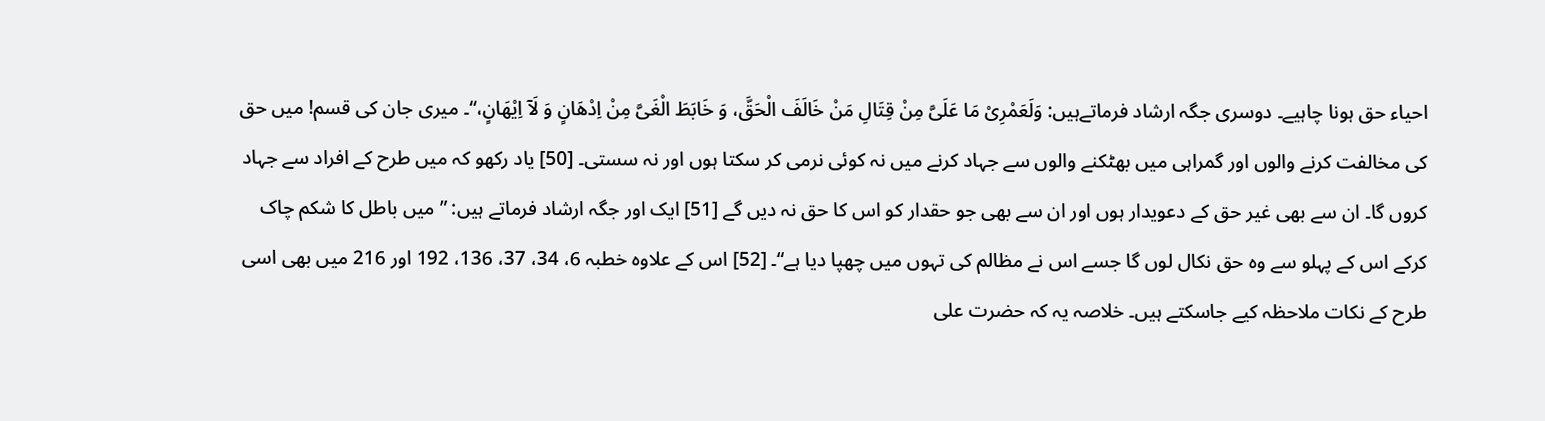احیاء حق ہونا چاہیے۔ دوسری جگہ ارشاد فرماتےہیں: وَلَعَمْرِیْ مَا عَلَیَّ مِنْ قِتَالِ مَنْ خَالَفَ الْحَقَّ، وَ خَابَطَ الْغَیَّ مِنْ اِدْهَانٍ وَ لَاۤ اِیْهَانٍ،“۔ میری جان کی قسم! میں حق کی مخالفت کرنے والوں اور گمراہی میں بھٹکنے والوں سے جہاد کرنے میں نہ کوئی نرمی کر سکتا ہوں اور نہ سستی۔ [50] یاد رکھو کہ میں طرح کے افراد سے جہاد کروں گا۔ ان سے بھی غیر حق کے دعویدار ہوں اور ان سے بھی جو حقدار کو اس کا حق نہ دیں گے [51] ایک اور جگہ ارشاد فرماتے ہیں: ”میں باطل کا شکم چاک کرکے اس کے پہلو سے وہ حق نکال لوں گا جسے اس نے مظالم کی تہوں میں چھپا دیا ہے“۔ [52] اس کے علاوہ خطبہ 6، 34، 37، 136، 192 اور 216 میں بھی اسی طرح کے نکات ملاحظہ کیے جاسکتے ہیں۔ خلاصہ یہ کہ حضرت علی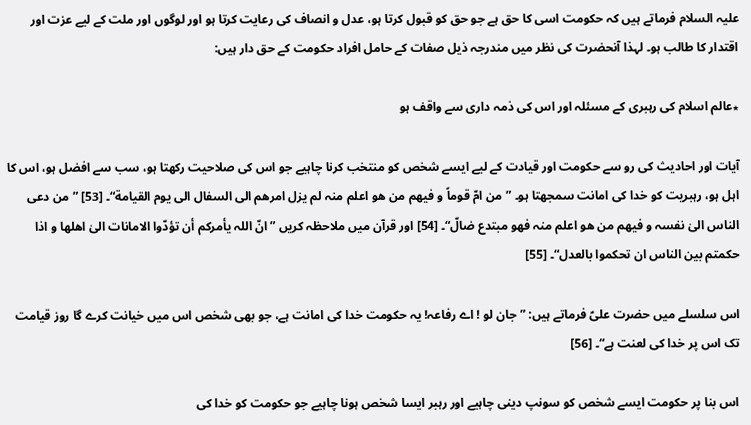علیہ السلام فرماتے ہیں کہ حکومت اسی کا حق ہے جو حق کو قبول کرتا ہو، عدل و انصاف کی رعایت کرتا ہو اور لوگوں اور ملت کے لیے عزت اور اقتدار کا طالب ہو۔ لہذا آنحضرت کی نظر میں مندرجہ ذیل صفات کے حامل افراد حکومت کے حق دار ہیں:

٭عالم اسلام کی رہبری کے مسئلہ اور اس کی ذمہ داری سے واقف ہو

آیات اور احادیث کی رو سے حکومت اور قیادت کے لیے ایسے شخص کو منتخب کرنا چاہیے جو اس کی صلاحیت رکھتا ہو، سب سے افضل ہو، اس کا اہل ہو، رہبریت کو خدا کی امانت سمجھتا ہو۔ ”من امّ قوماً و فیھم من ھو اعلم منہ لم یزل امرھم الی السفال الی یوم القیامة“۔ [53] ”من دعی الناس الیٰ نفسہ و فیھم من ھو اعلم منہ فھو مبتدع ضالّ“۔ [54] اور قرآن میں ملاحظہ کریں ”انّ اللہ یأمرکم أن تؤدّوا الامانات الیٰ اھلھا و اذا حکمتم بین الناس ان تحکموا بالعدل“۔ [55]

اس سلسلے میں حضرت علیؑ فرماتے ہیں: ”جان لو ! اے رفاعہ! یہ حکومت خدا کی امانت ہے، جو بھی شخص اس میں خیانت کرے گا روز قیامت تک اس پر خدا کی لعنت ہے“۔ [56]

اس بنا پر حکومت ایسے شخص کو سونپ دینی چاہیے اور رہبر ایسا شخص ہونا چاہیے جو حکومت کو خدا کی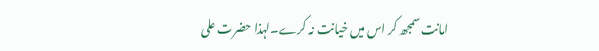امانت سمجھ کر اس میں خیانت نہ کرے۔لہذا حضرت علی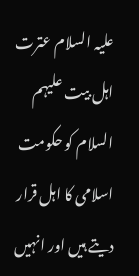علیہ السلام عترت اہل بیت علیہم السلام کو حکومت اسلامی کا اہل قرار دیتے ہیں اور انہیں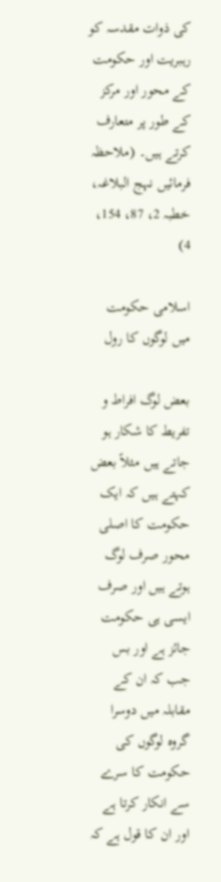کی ذوات مقدسہ کو رہبریت اور حکومت کے محور اور مرکز کے طور پر متعارف کرتے ہیں۔ (ملاحظہ فرمائیں نہج البلاغہ، خطبہ 2، 87، 154، 4)

اسلامی حکومت میں لوگوں کا رول

بعض لوگ افراط و تفریط کا شکار ہو جاتے ہیں مثلاً بعض کہتے ہیں کہ ایک حکومت کا اصلی محور صرف لوگ ہوتے ہیں اور صرف ایسی ہی حکومت جائز ہے اور بس جب کہ ان کے مقابلہ میں دوسرا گروہ لوگوں کی حکومت کا سرے سے انکار کرتا ہے اور ان کا قول ہے کہ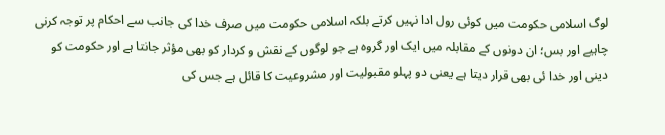لوگ اسلامی حکومت میں کوئی رول ادا نہیں کرتے بلکہ اسلامی حکومت میں صرف خدا کی جانب سے احکام پر توجہ کرنی چاہیے اور بس؛ ان دونوں کے مقابلہ میں ایک اور گروہ ہے جو لوگوں کے نقش و کردار کو بھی مؤثر جانتا ہے اور حکومت کو دینی اور خدا ئی بھی قرار دیتا ہے یعنی دو پہلو مقبولیت اور مشروعیت کا قائل ہے جس کی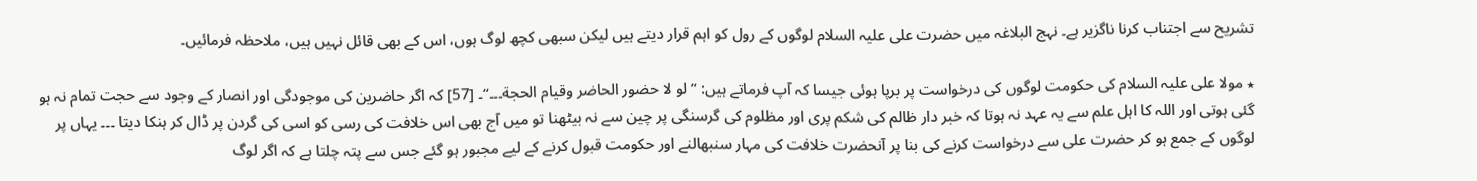تشریح سے اجتناب کرنا ناگزیر ہے۔ نہج البلاغہ میں حضرت علی علیہ السلام لوگوں کے رول کو اہم قرار دیتے ہیں لیکن سبھی کچھ لوگ ہوں، اس کے بھی قائل نہیں ہیں، ملاحظہ فرمائیں۔

٭ مولا علی علیہ السلام کی حکومت لوگوں کی درخواست پر برپا ہوئی جیسا کہ آپ فرماتے ہیں: ”لو لا حضور الحاضر وقیام الحجة۔۔۔“۔ [57] کہ اگر حاضرین کی موجودگی اور انصار کے وجود سے حجت تمام نہ ہو گئی ہوتی اور اللہ کا اہل علم سے یہ عہد نہ ہوتا کہ خبر دار ظالم کی شکم پری اور مظلوم کی گرسنگی پر چین سے نہ بیٹھنا تو میں آج بھی اس خلافت کی رسی کو اسی کی گردن پر ڈال کر ہنکا دیتا ۔۔۔ یہاں پر لوگوں کے جمع ہو کر حضرت علی سے درخواست کرنے کی بنا پر آنحضرت خلافت کی مہار سنبھالنے اور حکومت قبول کرنے کے لیے مجبور ہو گئے جس سے پتہ چلتا ہے کہ اگر لوگ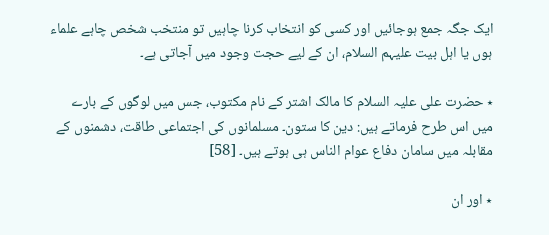ایک جگہ جمع ہوجائیں اور کسی کو انتخاب کرنا چاہیں تو منتخب شخص چاہے علماء ہوں یا اہل بیت علیہم السلام، ان کے لیے حجت وجود میں آجاتی ہے۔

٭ حضرت علی علیہ السلام کا مالک اشتر کے نام مکتوب، جس میں لوگوں کے بارے میں اس طرح فرماتے ہیں: دین کا ستون۔ مسلمانوں کی اجتماعی طاقت، دشمنوں کے مقابلہ میں سامان دفاع عوام الناس ہی ہوتے ہیں۔ [58]

٭ اور ان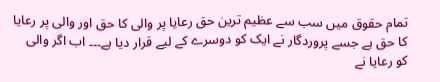تمام حقوق میں سب سے عظیم ترین حق رعایا پر والی کا حق اور والی پر رعایا کا حق ہے جسے پروردگار نے ایک کو دوسرے کے لیے قرار دیا ہے۔۔۔ اب اگر والی کو رعایا نے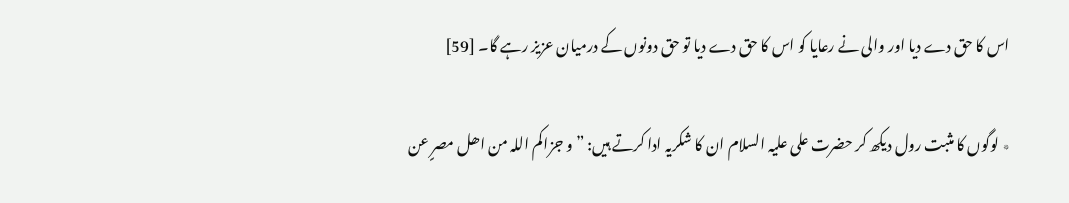اس کا حق دے دیا اور والی نے رعایا کو اس کا حق دے دیا تو حق دونوں کے درمیان عزیز رہے گا۔ [59]

٭ لوگوں کا مثبت رول دیکھ کر حضرت علی علیہ السلام ان کا شکریہ ادا کرتے ہیں: ”و جزاکم اللہ من اھل مصرٍ عن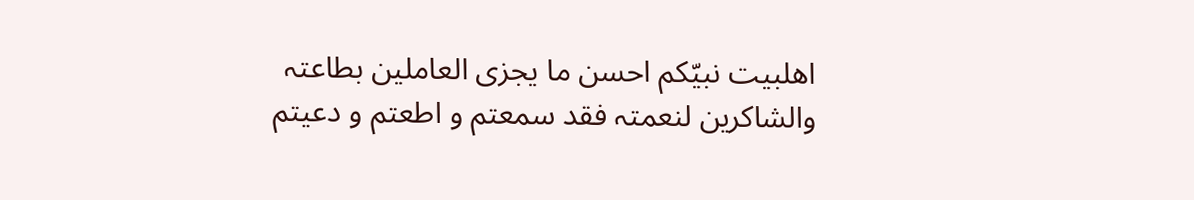اھلبیت نبیّکم احسن ما یجزی العاملین بطاعتہ والشاکرین لنعمتہ فقد سمعتم و اطعتم و دعیتم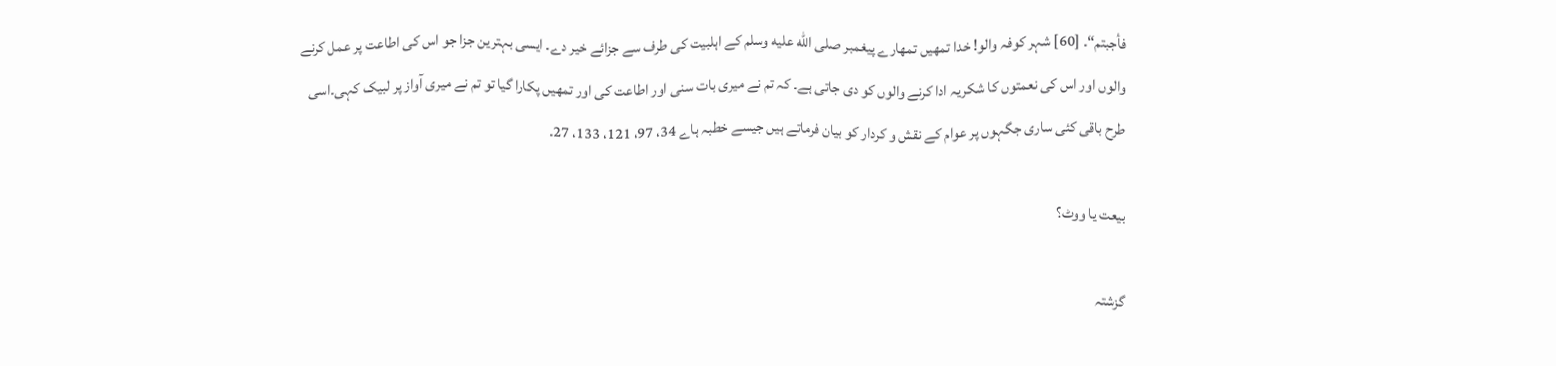فأجبتم“۔ [60] شہر کوفہ والو! خدا تمھیں تمھارے پیغمبر صلى الله عليه وسلم کے اہلبیت کی طرف سے جزائے خیر دے۔ ایسی بہترین جزا جو اس کی اطاعت پر عمل کرنے والوں اور اس کی نعمتوں کا شکریہ ادا کرنے والوں کو دی جاتی ہے۔ کہ تم نے میری بات سنی اور اطاعت کی اور تمھیں پکارا گیا تو تم نے میری آواز پر لبیک کہی۔اسی طرح باقی کئی ساری جگہوں پر عوام کے نقش و کردار کو بیان فرماتے ہیں جیسے خطبہ ہاے 34، 97، 121، 133، 27۔

بیعت یا ووٹ؟

گزشتہ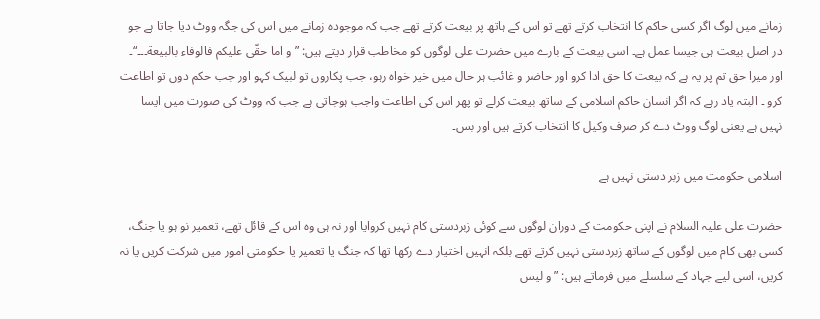زمانے میں لوگ اگر کسی حاکم کا انتخاب کرتے تھے تو اس کے ہاتھ پر بیعت کرتے تھے جب کہ موجودہ زمانے میں اس کی جگہ ووٹ دیا جاتا ہے جو در اصل بیعت ہی جیسا عمل ہے۔ اسی بیعت کے بارے میں حضرت علی لوگوں کو مخاطب قرار دیتے ہیں: ”و اما حقّی علیکم فالوفاء بالبیعة۔۔۔“۔ اور میرا حق تم پر یہ ہے کہ بیعت کا حق ادا کرو اور حاضر و غائب ہر حال میں خیر خواہ رہو، جب پکاروں تو لبیک کہو اور جب حکم دوں تو اطاعت کرو ۔ البتہ یاد رہے کہ اگر انسان حاکم اسلامی کے ساتھ بیعت کرلے تو پھر اس کی اطاعت واجب ہوجاتی ہے جب کہ ووٹ کی صورت میں ایسا نہیں ہے یعنی لوگ ووٹ دے کر صرف وکیل کا انتخاب کرتے ہیں اور بس۔

اسلامی حکومت میں زبر دستی نہیں ہے

حضرت علی علیہ السلام نے اپنی حکومت کے دوران لوگوں سے کوئی زبردستی کام نہیں کروایا اور نہ ہی وہ اس کے قائل تھے، تعمیر نو ہو یا جنگ، کسی بھی کام میں لوگوں کے ساتھ زبردستی نہیں کرتے تھے بلکہ انہیں اختیار دے رکھا تھا کہ جنگ یا تعمیر یا حکومتی امور میں شرکت کریں یا نہ کریں، اسی لیے جہاد کے سلسلے میں فرماتے ہیں: ”و لیس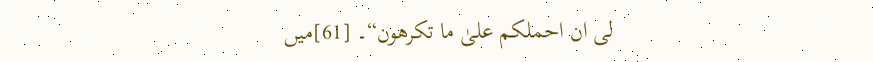لی ان احملکم علیٰ ما تکرھون“۔ [61]میں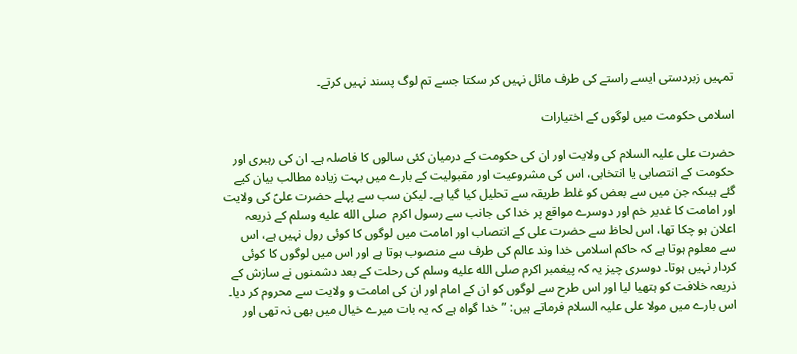تمہیں زبردستی ایسے راستے کی طرف مائل نہیں کر سکتا جسے تم لوگ پسند نہیں کرتے۔

اسلامی حکومت میں لوگوں کے اختیارات

حضرت علی علیہ السلام کی ولایت اور ان کی حکومت کے درمیان کئی سالوں کا فاصلہ ہے۔ ان کی رہبری اور حکومت کے انتصابی یا انتخابی، اس کی مشروعیت اور مقبولیت کے بارے میں بہت زیادہ مطالب بیان کیے گئے ہیںکہ جن میں سے بعض کو غلط طریقہ سے تحلیل کیا گیا ہے۔ لیکن سب سے پہلے حضرت علیؑ کی ولایت اور امامت کا غدیر خم اور دوسرے مواقع پر خدا کی جانب سے رسول اکرم  صلى الله عليه وسلم کے ذریعہ اعلان ہو چکا تھا، اس لحاظ سے حضرت علی کے انتصاب اور امامت میں لوگوں کا کوئی رول نہیں ہے، اس سے معلوم ہوتا ہے کہ حاکم اسلامی خدا وند عالم کی طرف سے منصوب ہوتا ہے اور اس میں لوگوں کا کوئی کردار نہیں ہوتا۔ دوسری چیز یہ کہ پیغمبر اکرم صلى الله عليه وسلم کی رحلت کے بعد دشمنوں نے سازش کے ذریعہ خلافت کو ہتھیا لیا اور اس طرح سے لوگوں کو ان کے امام اور ان کی امامت و ولایت سے محروم کر دیا۔ اس بارے میں مولا علی علیہ السلام فرماتے ہیں: ”خدا گواہ ہے کہ یہ بات میرے خیال میں بھی نہ تھی اور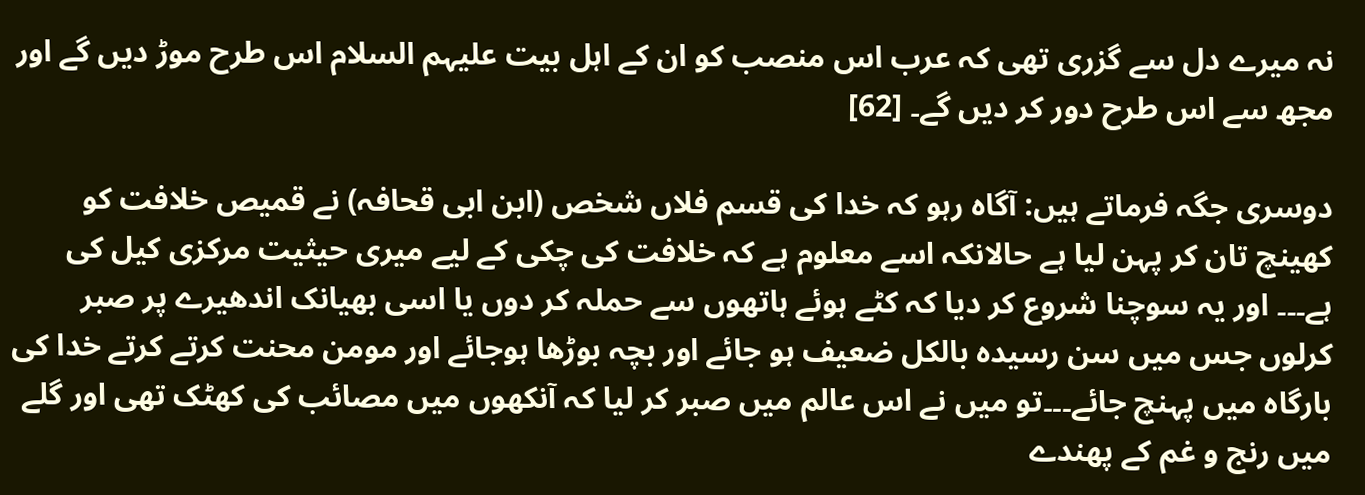نہ میرے دل سے گزری تھی کہ عرب اس منصب کو ان کے اہل بیت علیہم السلام اس طرح موڑ دیں گے اور مجھ سے اس طرح دور کر دیں گے۔ [62]

دوسری جگہ فرماتے ہیں: آگاہ رہو کہ خدا کی قسم فلاں شخص (ابن ابی قحافہ) نے قمیص خلافت کو کھینچ تان کر پہن لیا ہے حالانکہ اسے معلوم ہے کہ خلافت کی چکی کے لیے میری حیثیت مرکزی کیل کی ہے۔۔۔ اور یہ سوچنا شروع کر دیا کہ کٹے ہوئے ہاتھوں سے حملہ کر دوں یا اسی بھیانک اندھیرے پر صبر کرلوں جس میں سن رسیدہ بالکل ضعیف ہو جائے اور بچہ بوڑھا ہوجائے اور مومن محنت کرتے کرتے خدا کی بارگاہ میں پہنچ جائے۔۔۔تو میں نے اس عالم میں صبر کر لیا کہ آنکھوں میں مصائب کی کھٹک تھی اور گلے میں رنج و غم کے پھندے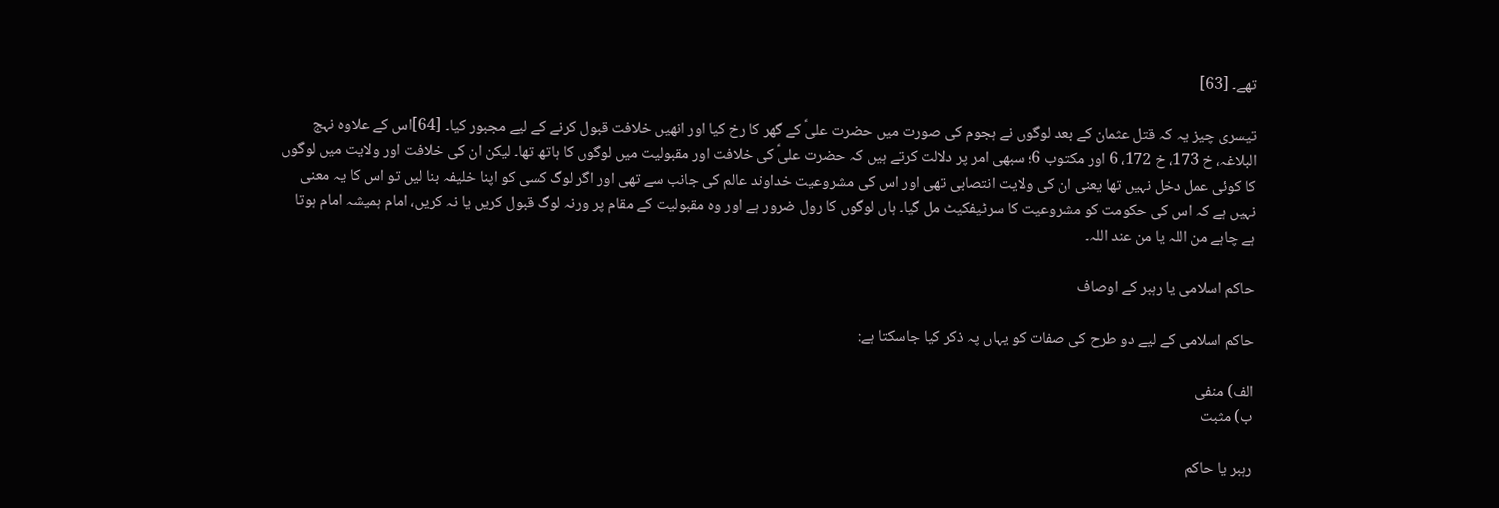تھے۔ [63]

تیسری چیز یہ کہ قتل عثمان کے بعد لوگوں نے ہجوم کی صورت میں حضرت علیؑ کے گھر کا رخ کیا اور انھیں خلافت قبول کرنے کے لیے مجبور کیا۔ [64]اس کے علاوہ نہج البلاغہ، خ 173، خ 172، 6 اور مکتوب 6؛ سبھی امر پر دلالت کرتے ہیں کہ حضرت علیؑ کی خلافت اور مقبولیت میں لوگوں کا ہاتھ تھا۔ لیکن ان کی خلافت اور ولایت میں لوگوں کا کوئی عمل دخل نہیں تھا یعنی ان کی ولایت انتصابی تھی اور اس کی مشروعیت خداوند عالم کی جانب سے تھی اور اگر لوگ کسی کو اپنا خلیفہ بنا لیں تو اس کا یہ معنی نہیں ہے کہ اس کی حکومت کو مشروعیت کا سرٹیفکیٹ مل گیا۔ ہاں لوگوں کا رول ضرور ہے اور وہ مقبولیت کے مقام پر ورنہ لوگ قبول کریں یا نہ کریں، امام ہمیشہ امام ہوتا ہے چاہے من اللہ یا من عند اللہ۔

حاکم اسلامی یا رہبر کے اوصاف

حاکم اسلامی کے لیے دو طرح کی صفات کو یہاں پہ ذکر کیا جاسکتا ہے:

الف) منفی
ب) مثبت

رہبر یا حاکم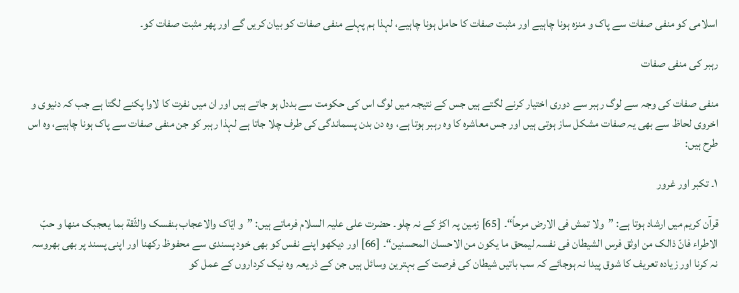اسلامی کو منفی صفات سے پاک و منزہ ہونا چاہیے اور مثبت صفات کا حامل ہونا چاہیے، لہذا ہم پہلے منفی صفات کو بیان کریں گے اور پھر مثبت صفات کو۔

رہبر کی منفی صفات

منفی صفات کی وجہ سے لوگ رہبر سے دوری اختیار کرنے لگتے ہیں جس کے نتیجہ میں لوگ اس کی حکومت سے بددل ہو جاتے ہیں اور ان میں نفرت کا لاوا پکنے لگتا ہے جب کہ دنیوی و اخروی لحاظ سے بھی یہ صفات مشکل ساز ہوتی ہیں اور جس معاشرہ کا وہ رہبر ہوتا ہے، وہ دن بدن پسماندگی کی طرف چلا جاتا ہے لہذا رہبر کو جن منفی صفات سے پاک ہونا چاہیے، وہ اس طرح ہیں:

١۔ تکبر اور غرور

قرآن کریم میں ارشاد ہوتا ہے: ”ولا تمش فی الارض مرحاً“۔ [65] زمین پہ اکڑ کے نہ چلو۔ حضرت علی علیہ السلام فرماتے ہیں: ”و ایّاک والاعجاب بنفسک والثّقة بما یعجبک منھا و حبّ الاطراء فانّ ذالک من اوثق فرس الشیطان فی نفسہ لیمحق ما یکون من الاحسان المحسنین“۔ [66] اور دیکھو اپنے نفس کو بھی خود پسندی سے محفوظ رکھنا اور اپنی پسند پر بھی بھروسہ نہ کرنا اور زیادہ تعریف کا شوق پیدا نہ ہوجائے کہ سب باتیں شیطان کی فرصت کے بہترین وسائل ہیں جن کے ذریعہ وہ نیک کرداروں کے عمل کو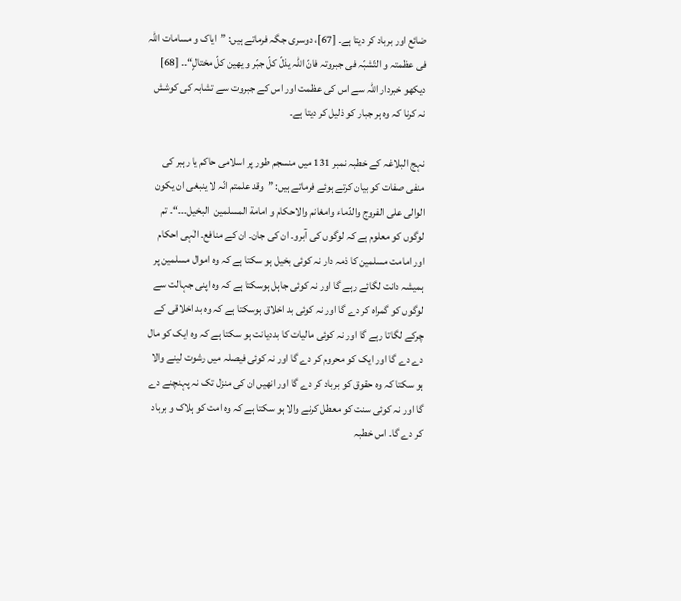ضائع اور برباد کر دیتا ہے۔ [67]، دوسری جگہ فرماتے ہیں: ”ایاک و مسامات اللہ فی عظمتہ و التّشبّہ فی جبروتہ فانّ اللہ یذلّ کلّ جبّر و یھین کلّ مختالٍ“۔۔ [68] دیکھو خبردار اللہ سے اس کی عظمت اور اس کے جبروت سے تشابہ کی کوشش نہ کرنا کہ وہ ہر جبار کو ذلیل کر دیتا ہے۔

نہج البلاغہ کے خطبہ نمبر 131 میں منسجم طور پر اسلامی حاکم یا رہبر کی منفی صفات کو بیان کرتے ہوئے فرماتے ہیں: ”وقد علمتم انّہ لا ینبغی ان یکون الوالی علی الفروج والدّماء وامغانم والاحکام و امامة المسلمین  البخیل۔۔۔“۔ تم لوگوں کو معلوم ہے کہ لوگوں کی آبرو۔ ان کی جان۔ ان کے منافع۔ الٰہی احکام اور امامت مسلمین کا ذمہ دار نہ کوئی بخیل ہو سکتا ہے کہ وہ اموال مسلمین پر ہمیشہ دانت لگائے رہے گا اور نہ کوئی جاہل ہوسکتا ہے کہ وہ اپنی جہالت سے لوگوں کو گمراہ کر دے گا اور نہ کوئی بد اخلاق ہوسکتا ہے کہ وہ بد اخلاقی کے چرکے لگاتا رہے گا اور نہ کوئی مالیات کا بددیانت ہو سکتا ہے کہ وہ ایک کو مال دے دے گا اور ایک کو محروم کر دے گا اور نہ کوئی فیصلہ میں رشوت لینے والا ہو سکتا کہ وہ حقوق کو برباد کر دے گا اور انھیں ان کی منزل تک نہ پہنچنے دے گا اور نہ کوئی سنت کو معطل کرنے والا ہو سکتا ہے کہ وہ امت کو ہلاک و برباد کر دے گا۔ اس خطبہ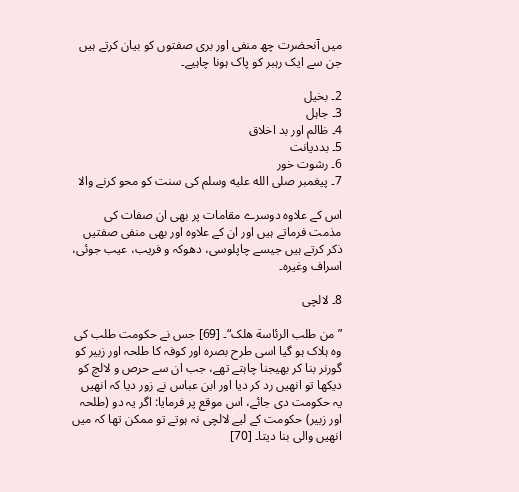میں آنحضرت چھ منفی اور بری صفتوں کو بیان کرتے ہیں جن سے ایک رہبر کو پاک ہونا چاہیے۔

2۔ بخیل
3۔ جاہل
4۔ ظالم اور بد اخلاق
5۔ بددیانت
6۔ رشوت خور
7۔ پیغمبر صلى الله عليه وسلم کی سنت کو محو کرنے والا

اس کے علاوہ دوسرے مقامات پر بھی ان صفات کی مذمت فرماتے ہیں اور ان کے علاوہ اور بھی منفی صفتیں ذکر کرتے ہیں جیسے چاپلوسی، دھوکہ و فریب، عیب جوئی، اسراف وغیرہ۔

8۔ لالچی

”من طلب الرئاسة ھلک“۔ [69] جس نے حکومت طلب کی وہ ہلاک ہو گیا اسی طرح بصرہ اور کوفہ کا طلحہ اور زبیر کو گورنر بنا کر بھیجنا چاہتے تھے، جب ان سے حرص و لالچ کو دیکھا تو انھیں رد کر دیا اور ابن عباس نے زور دیا کہ انھیں یہ حکومت دی جائے، اس موقع پر فرمایا: اگر یہ دو (طلحہ اور زبیر) حکومت کے لیے لالچی نہ ہوتے تو ممکن تھا کہ میں انھیں والی بنا دیتا۔ [70]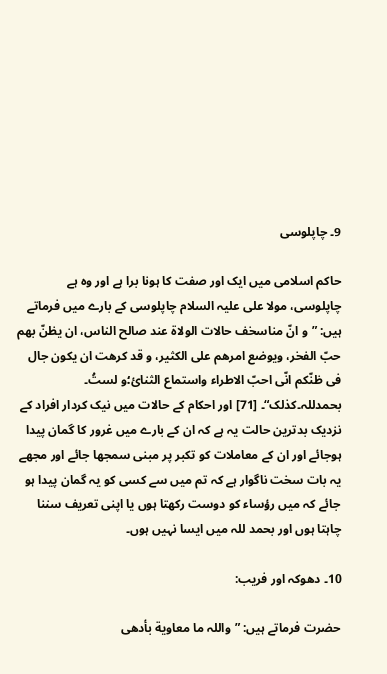9۔ چاپلوسی

حاکم اسلامی میں ایک اور صفت کا ہونا برا ہے اور وہ ہے چاپلوسی، مولا علی علیہ السلام چاپلوسی کے بارے میں فرماتے ہیں: ”و انّ مناسخف حالات الولاة عند صالح الناس، ان یظنّ بھم حبّ الفخر، ویوضع امرھم علی الکثیر، و قد کرھت ان یکون جال فی ظنّکم انّی احبّ الاطراء واستماع الثنائ؛و لستُ۔ بحمدللہ۔کذلک“۔ [71] اور احکام کے حالات میں نیک کردار افراد کے نزدیک بدترین حالت یہ ہے کہ ان کے بارے میں غرور کا گمان پیدا ہوجائے اور ان کے معاملات کو تکبر پر مبنی سمجھا جائے اور مجھے یہ بات سخت ناگوار ہے کہ تم میں سے کسی کو یہ گمان پیدا ہو جائے کہ میں رؤساء کو دوست رکھتا ہوں یا اپنی تعریف سننا چاہتا ہوں اور بحمد للہ میں ایسا نہیں ہوں۔

10۔ دھوکہ اور فریب:

حضرت فرماتے ہیں: ”واللہ ما معاویة بأدھی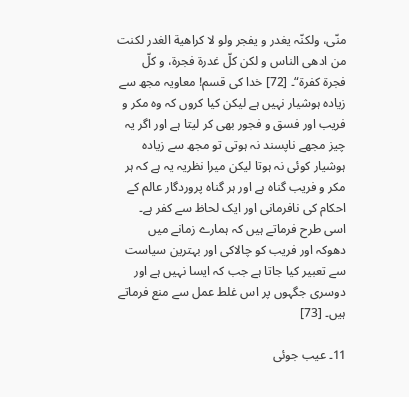منّی، ولکنّہ یغدر و یفجر ولو لا کراھیة الغدر لکنت من ادھی الناس و لکن کلّ غدرة فجرة، و کلّ فجرة کفرة“۔ [72] خدا کی قسم! معاویہ مجھ سے زیادہ ہوشیار نہیں ہے لیکن کیا کروں کہ وہ مکر و فریب اور فسق و فجور بھی کر لیتا ہے اور اگر یہ چیز مجھے ناپسند نہ ہوتی تو مجھ سے زیادہ ہوشیار کوئی نہ ہوتا لیکن میرا نظریہ یہ ہے کہ ہر مکر و فریب گناہ ہے اور ہر گناہ پروردگار عالم کے احکام کی نافرمانی اور ایک لحاظ سے کفر ہے۔ اسی طرح فرماتے ہیں کہ ہمارے زمانے میں دھوکہ اور فریب کو چالاکی اور بہترین سیاست سے تعبیر کیا جاتا ہے جب کہ ایسا نہیں ہے اور دوسری جگہوں پر اس غلط عمل سے منع فرماتے ہیں۔ [73]

11۔ عیب جوئی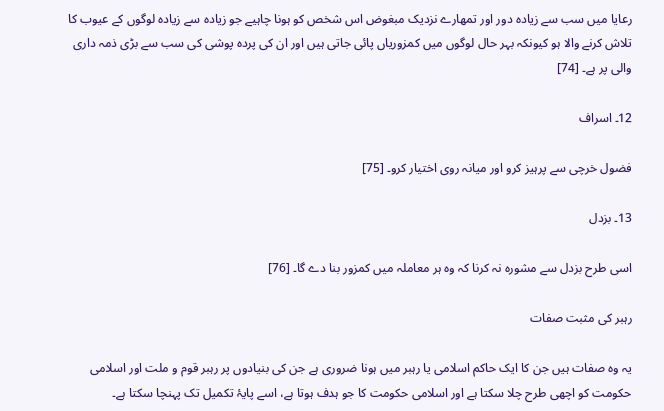رعایا میں سب سے زیادہ دور اور تمھارے نزدیک مبغوض اس شخص کو ہونا چاہیے جو زیادہ سے زیادہ لوگوں کے عیوب کا تلاش کرنے والا ہو کیونکہ بہر حال لوگوں میں کمزوریاں پائی جاتی ہیں اور ان کی پردہ پوشی کی سب سے بڑی ذمہ داری والی پر ہے۔ [74]

12۔ اسراف

فضول خرچی سے پرہیز کرو اور میانہ روی اختیار کرو۔ [75]

13۔ بزدل

اسی طرح بزدل سے مشورہ نہ کرنا کہ وہ ہر معاملہ میں کمزور بنا دے گا۔ [76]

رہبر کی مثبت صفات

یہ وہ صفات ہیں جن کا ایک حاکم اسلامی یا رہبر میں ہونا ضروری ہے جن کی بنیادوں پر رہبر قوم و ملت اور اسلامی حکومت کو اچھی طرح چلا سکتا ہے اور اسلامی حکومت کا جو ہدف ہوتا ہے، اسے پایۂ تکمیل تک پہنچا سکتا ہے۔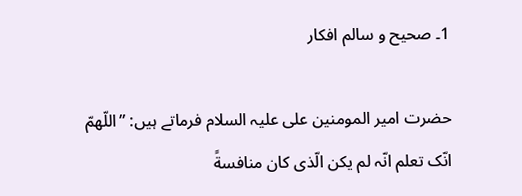1۔ صحیح و سالم افکار

حضرت امیر المومنین علی علیہ السلام فرماتے ہیں: ”اللّھمّ انّک تعلم انّہ لم یکن الّذی کان منافسةً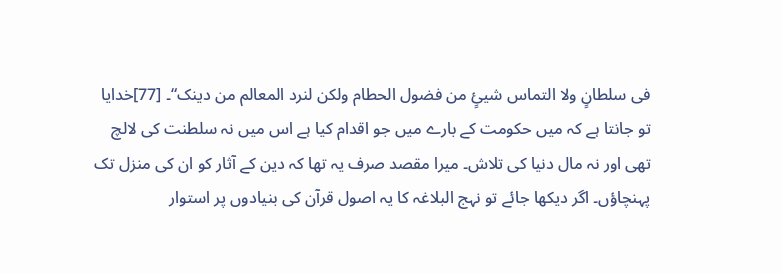فی سلطانٍ ولا التماس شیئٍ من فضول الحطام ولکن لنرد المعالم من دینک“۔ [77]خدایا تو جانتا ہے کہ میں حکومت کے بارے میں جو اقدام کیا ہے اس میں نہ سلطنت کی لالچ تھی اور نہ مال دنیا کی تلاش۔ میرا مقصد صرف یہ تھا کہ دین کے آثار کو ان کی منزل تک پہنچاؤں۔ اگر دیکھا جائے تو نہج البلاغہ کا یہ اصول قرآن کی بنیادوں پر استوار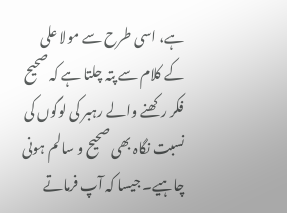ہے، اسی طرح سے مولا علی کے کلام سے پتہ چلتا ہے کہ صحیح فکر رکھنے والے رہبر کی لوگوں کی نسبت نگاہ بھی صحیح و سالم ہونی چاہیے۔ جیسا کہ آپ فرماتے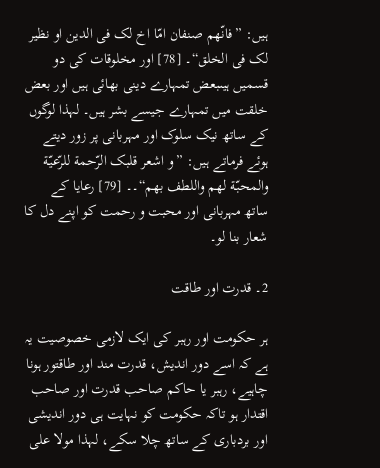ہیں: ”فانّھم صنفان امّا اخ لک فی الدین او نظیر لک فی الخلق“۔ [78] اور مخلوقات کی دو قسمیں ہیںبعض تمہارے دینی بھائی ہیں اور بعض خلقت میں تمہارے جیسے بشر ہیں۔ لہذا لوگوں کے ساتھ نیک سلوک اور مہربانی پر زور دیتے ہوئے فرماتے ہیں: ”و اشعر قلبک الرّحمة للرّعیّة والمحبّة لھم واللطف بھم“۔۔ [79] رعایا کے ساتھ مہربانی اور محبت و رحمت کو اپنے دل کا شعار بنا لو۔

2۔ قدرت اور طاقت

ہر حکومت اور رہبر کی ایک لازمی خصوصیت یہ ہے کہ اسے دور اندیش، قدرت مند اور طاقتور ہونا چاہیے، رہبر یا حاکم صاحب قدرت اور صاحب اقتدار ہو تاکہ حکومت کو نہایت ہی دور اندیشی اور بردباری کے ساتھ چلا سکے، لہذا مولا علی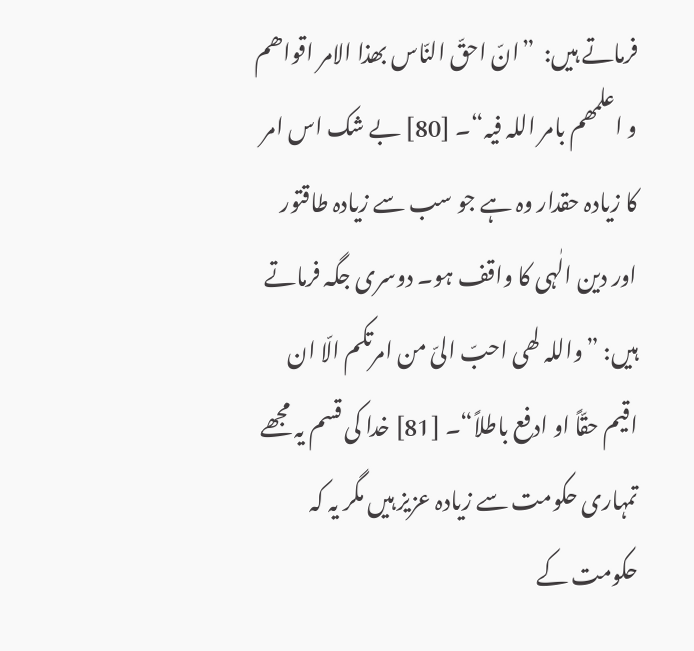فرماتے ہیں:  ”انّ احقّ النّاس بھذا الامر اقواھم و اعلمھم بامر اللہ فیہ“۔ [80] بے شک اس امر کا زیادہ حقدار وہ ہے جو سب سے زیادہ طاقتور اور دین الٰہی کا واقف ہو۔ دوسری جگہ فرماتے ہیں: ”واللہ لھی احبّ الیّ من امرتکم الّا ان اقیم حقّاً او ادفع باطلاً“۔ [81] خدا کی قسم یہ مجھے تمہاری حکومت سے زیادہ عزیز ہیں مگر یہ کہ حکومت کے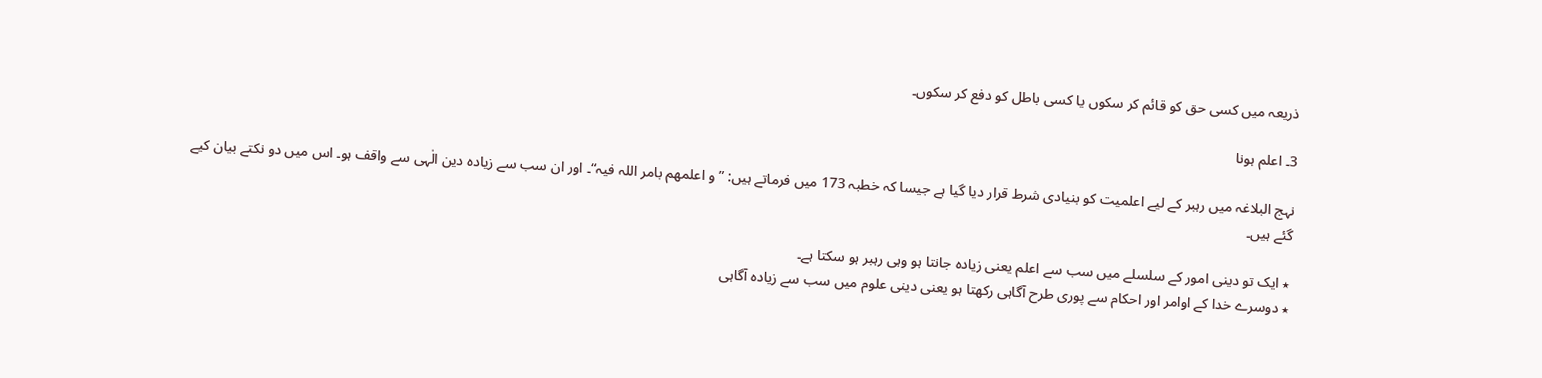ذریعہ میں کسی حق کو قائم کر سکوں یا کسی باطل کو دفع کر سکوں۔

3۔ اعلم ہونا

نہج البلاغہ میں رہبر کے لیے اعلمیت کو بنیادی شرط قرار دیا گیا ہے جیسا کہ خطبہ 173 میں فرماتے ہیں: ”و اعلمھم بامر اللہ فیہ“۔ اور ان سب سے زیادہ دین الٰہی سے واقف ہو۔ اس میں دو نکتے بیان کیے گئے ہیں۔

٭ ایک تو دینی امور کے سلسلے میں سب سے اعلم یعنی زیادہ جانتا ہو وہی رہبر ہو سکتا ہے۔
٭ دوسرے خدا کے اوامر اور احکام سے پوری طرح آگاہی رکھتا ہو یعنی دینی علوم میں سب سے زیادہ آگاہی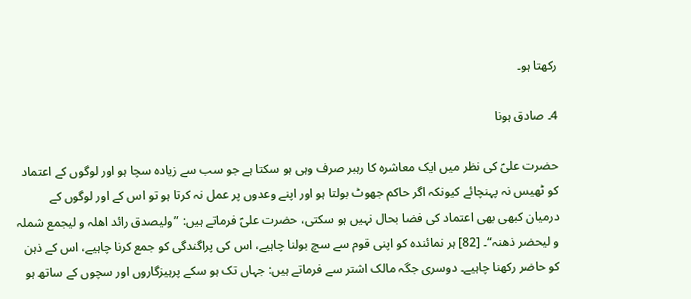رکھتا ہو۔

4۔ صادق ہونا

حضرت علیؑ کی نظر میں ایک معاشرہ کا رہبر صرف وہی ہو سکتا ہے جو سب سے زیادہ سچا ہو اور لوگوں کے اعتماد کو ٹھیس نہ پہنچائے کیونکہ اگر حاکم جھوٹ بولتا ہو اور اپنے وعدوں پر عمل نہ کرتا ہو تو اس کے اور لوگوں کے درمیان کبھی بھی اعتماد کی فضا بحال نہیں ہو سکتی، حضرت علیؑ فرماتے ہیں: ”ولیصدق رائد اھلہ و لیجمع شملہ و لیحضر ذھنہ“۔ [82] ہر نمائندہ کو اپنی قوم سے سچ بولنا چاہیے، اس کی پراگندگی کو جمع کرنا چاہیے، اس کے ذہن کو حاضر رکھنا چاہیے۔ دوسری جگہ مالک اشتر سے فرماتے ہیں: جہاں تک ہو سکے پرہیزگاروں اور سچوں کے ساتھ ہو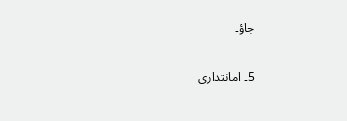جاؤ۔

5۔ امانتداری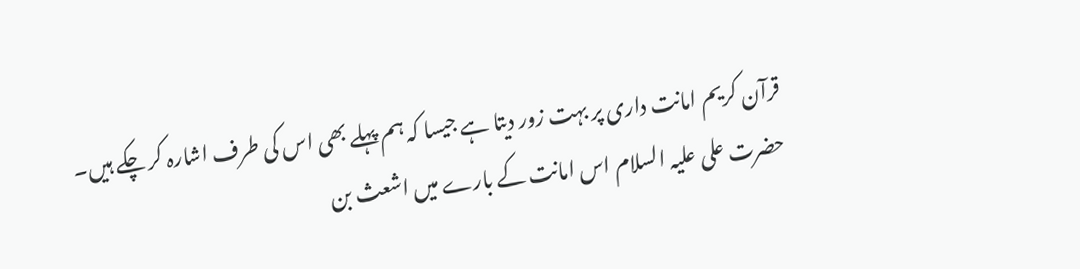قرآن کریم امانت داری پر بہت زور دیتا ہے جیسا کہ ہم پہلے بھی اس کی طرف اشارہ کر چکے ہیں۔ حضرت علی علیہ السلام اس امانت کے بارے میں اشعث بن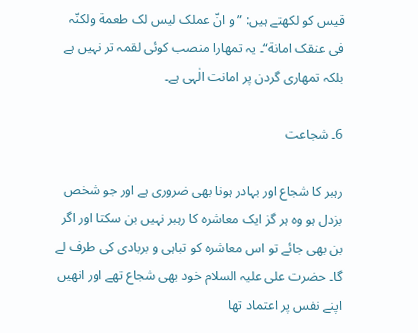قیس کو لکھتے ہیں: ”و انّ عملک لیس لک طعمة ولکنّہ فی عنقک امانة“۔ یہ تمھارا منصب کوئی لقمہ تر نہیں ہے بلکہ تمھاری گردن پر امانت الٰہی ہے۔

6۔ شجاعت

رہبر کا شجاع اور بہادر ہونا بھی ضروری ہے اور جو شخص بزدل ہو وہ ہر گز ایک معاشرہ کا رہبر نہیں بن سکتا اور اگر بن بھی جائے تو اس معاشرہ کو تباہی و بربادی کی طرف لے گا۔ حضرت علی علیہ السلام خود بھی شجاع تھے اور انھیں اپنے نفس پر اعتماد تھا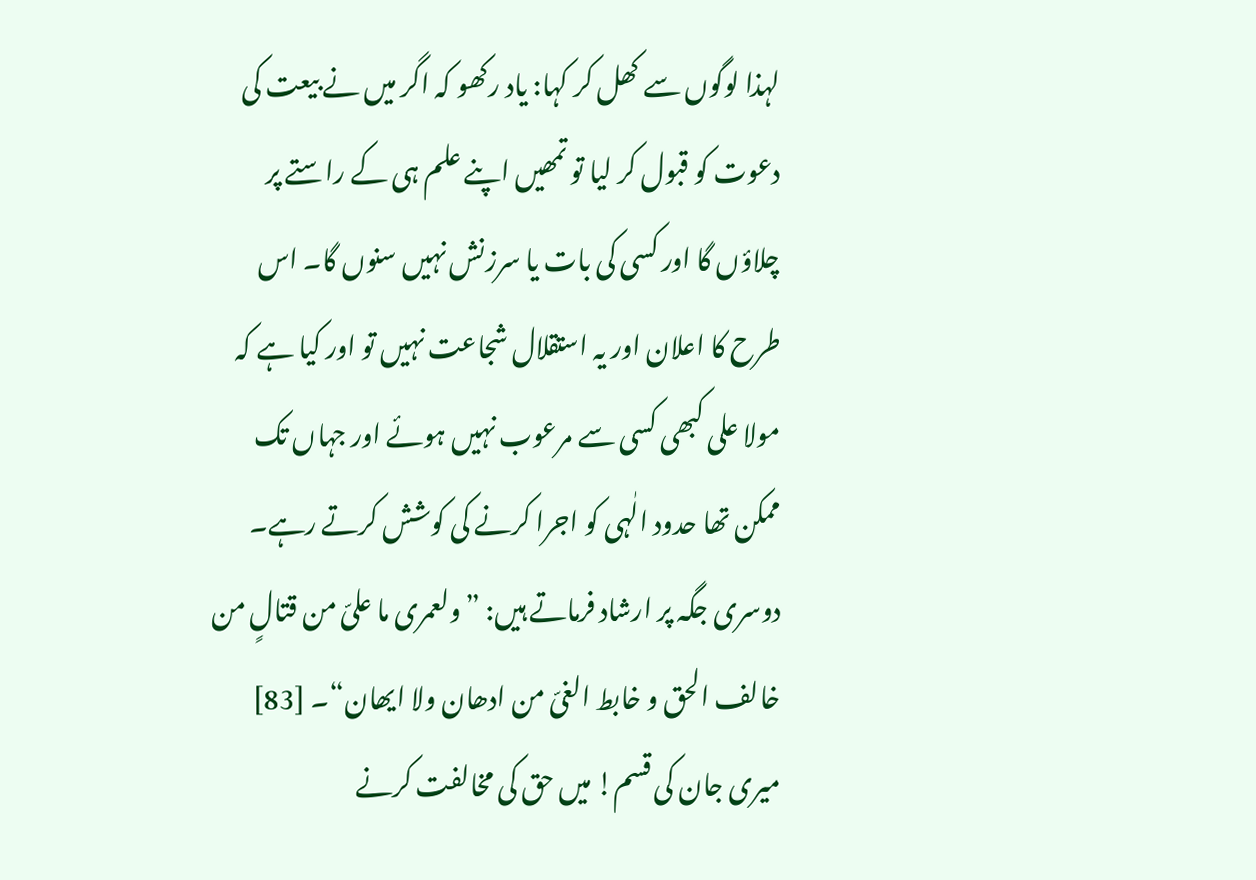لہذا لوگوں سے کھل کر کہا: یاد رکھو کہ اگر میں نے بیعت کی دعوت کو قبول کر لیا تو تمھیں اپنے علم ہی کے راستے پر چلاؤں گا اور کسی کی بات یا سرزنش نہیں سنوں گا۔ اس طرح کا اعلان اور یہ استقلال شجاعت نہیں تو اور کیا ہے کہ مولا علی کبھی کسی سے مرعوب نہیں ہوئے اور جہاں تک ممکن تھا حدود الٰہی کو اجرا کرنے کی کوشش کرتے رہے۔ دوسری جگہ پر ارشاد فرماتے ہیں: ”ولعمری ما علیّ من قتالٍ من خالف الحق و خابط الغیّ من ادھان ولا ایھان“۔ [83] میری جان کی قسم! میں حق کی مخالفت کرنے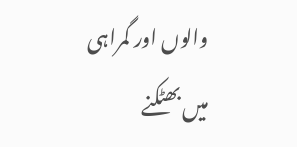والوں اور گمراہی میں بھٹکنے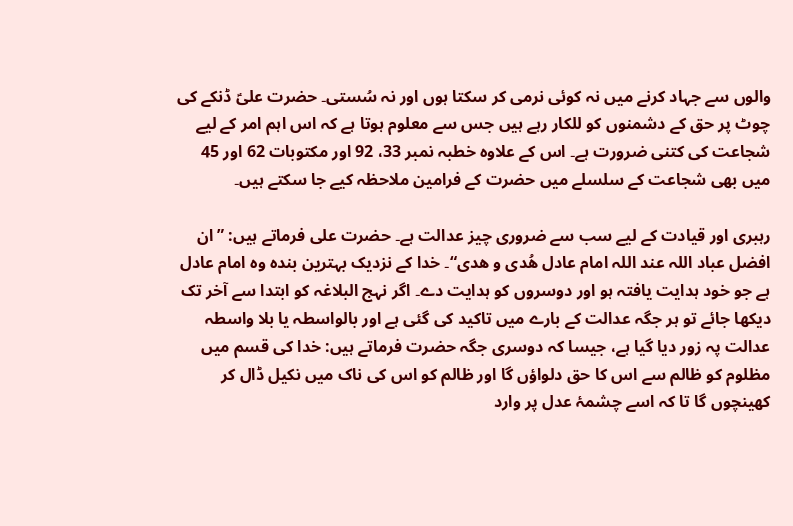والوں سے جہاد کرنے میں نہ کوئی نرمی کر سکتا ہوں اور نہ سُستی۔ حضرت علیؑ ڈنکے کی چوٹ پر حق کے دشمنوں کو للکار رہے ہیں جس سے معلوم ہوتا ہے کہ اس اہم امر کے لیے شجاعت کی کتنی ضرورت ہے۔ اس کے علاوہ خطبہ نمبر 33، 92 اور مکتوبات 62 اور 45 میں بھی شجاعت کے سلسلے میں حضرت کے فرامین ملاحظہ کیے جا سکتے ہیں۔

رہبری اور قیادت کے لیے سب سے ضروری چیز عدالت ہے۔ حضرت علی فرماتے ہیں: ”ان افضل عباد اللہ عند اللہ امام عادل ھُدی و ھدی“۔ خدا کے نزدیک بہترین بندہ وہ امام عادل ہے جو خود ہدایت یافتہ ہو اور دوسروں کو ہدایت دے۔ اگر نہج البلاغہ کو ابتدا سے آخر تک دیکھا جائے تو ہر جگہ عدالت کے بارے میں تاکید کی گئی ہے اور بالواسطہ یا بلا واسطہ عدالت پہ زور دیا گیا ہے، جیسا کہ دوسری جگہ حضرت فرماتے ہیں: خدا کی قسم میں مظلوم کو ظالم سے اس کا حق دلواؤں گا اور ظالم کو اس کی ناک میں نکیل ڈال کر کھینچوں گا تا کہ اسے چشمۂ عدل پر وارد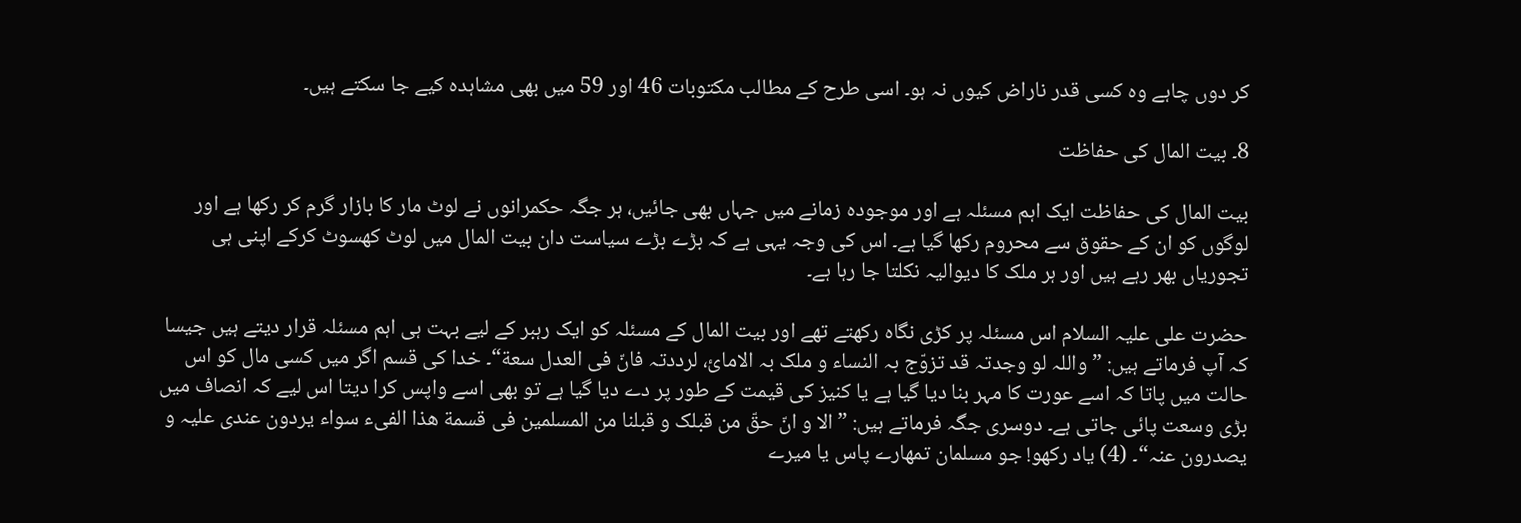کر دوں چاہے وہ کسی قدر ناراض کیوں نہ ہو۔ اسی طرح کے مطالب مکتوبات 46 اور 59 میں بھی مشاہدہ کیے جا سکتے ہیں۔

8۔ بیت المال کی حفاظت

بیت المال کی حفاظت ایک اہم مسئلہ ہے اور موجودہ زمانے میں جہاں بھی جائیں، ہر جگہ حکمرانوں نے لوٹ مار کا بازار گرم کر رکھا ہے اور لوگوں کو ان کے حقوق سے محروم رکھا گیا ہے۔ اس کی وجہ یہی ہے کہ بڑے بڑے سیاست دان بیت المال میں لوٹ کھسوٹ کرکے اپنی ہی تجوریاں بھر رہے ہیں اور ہر ملک کا دیوالیہ نکلتا جا رہا ہے۔

حضرت علی علیہ السلام اس مسئلہ پر کڑی نگاہ رکھتے تھے اور بیت المال کے مسئلہ کو ایک رہبر کے لیے بہت ہی اہم مسئلہ قرار دیتے ہیں جیسا کہ آپ فرماتے ہیں: ”واللہ لو وجدتہ قد تزوّج بہ النساء و ملک بہ الامائ، لرددتہ فانّ فی العدل سعة“۔ خدا کی قسم اگر میں کسی مال کو اس حالت میں پاتا کہ اسے عورت کا مہر بنا دیا گیا ہے یا کنیز کی قیمت کے طور پر دے دیا گیا ہے تو بھی اسے واپس کرا دیتا اس لیے کہ انصاف میں بڑی وسعت پائی جاتی ہے۔ دوسری جگہ فرماتے ہیں: ”الا و انّ حقّ من قبلک و قبلنا من المسلمین فی قسمة ھذا الفیء سواء یردون عندی علیہ و یصدرون عنہ“۔ (4) یاد رکھو! جو مسلمان تمھارے پاس یا میرے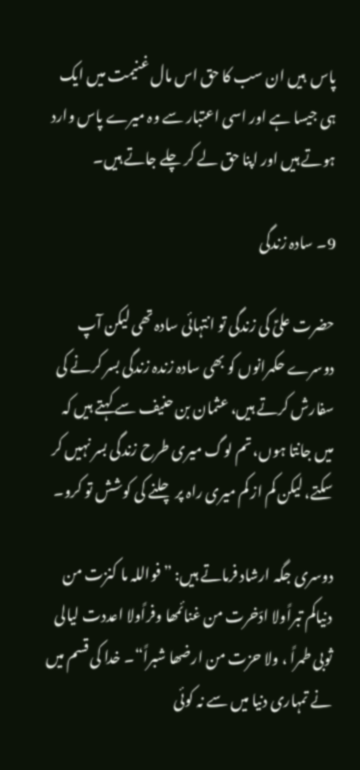پاس  ہیں ان سب کا حق اس مال غنیمت میں ایک ہی جیسا ہے اور اسی اعتبار سے وہ میرے پاس وارد ہوتے ہیں اور اپنا حق لے کر چلے جاتے ہیں۔

9۔ سادہ زندگی

حضرت علیؑ کی زندگی تو انتہائی سادہ تھی لیکن آپ دوسرے حکمرانوں کو بھی سادہ زندہ زندگی بسر کرنے کی سفارش کرتے ہیں، عثمان بن حنیف سے کہتے ہیں کہ میں جانتا ہوں، تم لوگ میری طرح زندگی بسر نہیں کر سکتے، لیکن کم از کم میری راہ پر چلنے کی کوشش تو کرو۔

دوسری جگہ ارشاد فرماتے ہیں: ”فواللہ ما کنزت من دنیاکم تبراًولا ادّخرت من غنائمھا وفراًولا اعددت لیالی ثوبی طمراً ، ولا حزت من ارضھا شبراً“۔ خدا کی قسم میں نے تمہاری دنیا میں سے نہ کوئی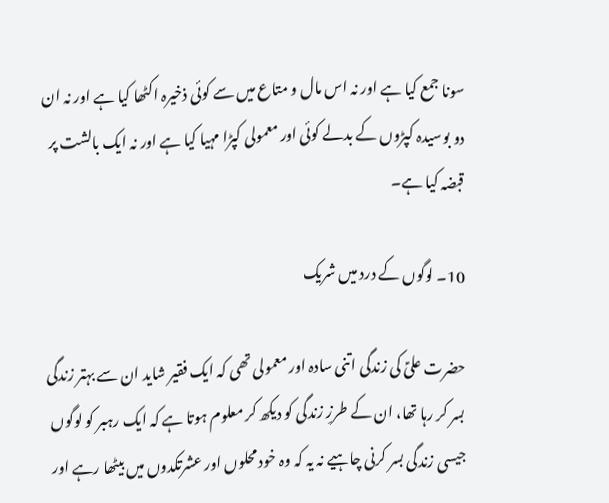سونا جمع کیا ہے اور نہ اس مال و متاع میں سے کوئی ذخیرہ اکٹھا کیا ہے اور نہ ان دو بوسیدہ کپڑوں کے بدلے کوئی اور معمولی کپڑا مہیا کیا ہے اور نہ ایک بالشت پر قبضہ کیا ہے۔

10۔ لوگوں کے درد میں شریک

حضرت علیؑ کی زندگی اتنی سادہ اور معمولی تھی کہ ایک فقیر شاید ان سے بہتر زندگی بسر کر رہا تھا، ان کے طرزِ زندگی کو دیکھ کر معلوم ہوتا ہے کہ ایک رہبر کو لوگوں جیسی زندگی بسر کرنی چاہیے نہ یہ کہ وہ خود محلوں اور عشرتکدوں میں بیٹھا رہے اور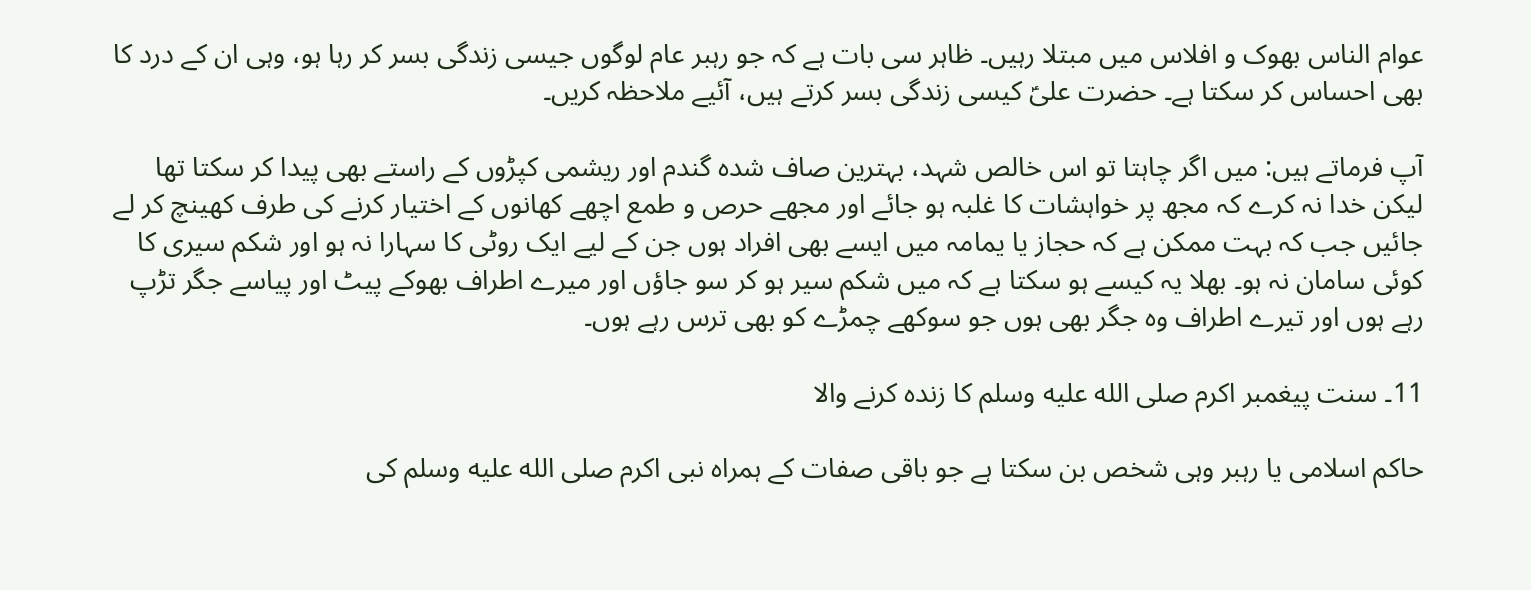عوام الناس بھوک و افلاس میں مبتلا رہیں۔ ظاہر سی بات ہے کہ جو رہبر عام لوگوں جیسی زندگی بسر کر رہا ہو، وہی ان کے درد کا بھی احساس کر سکتا ہے۔ حضرت علیؑ کیسی زندگی بسر کرتے ہیں، آئیے ملاحظہ کریں۔

آپ فرماتے ہیں: میں اگر چاہتا تو اس خالص شہد، بہترین صاف شدہ گندم اور ریشمی کپڑوں کے راستے بھی پیدا کر سکتا تھا لیکن خدا نہ کرے کہ مجھ پر خواہشات کا غلبہ ہو جائے اور مجھے حرص و طمع اچھے کھانوں کے اختیار کرنے کی طرف کھینچ کر لے جائیں جب کہ بہت ممکن ہے کہ حجاز یا یمامہ میں ایسے بھی افراد ہوں جن کے لیے ایک روٹی کا سہارا نہ ہو اور شکم سیری کا کوئی سامان نہ ہو۔ بھلا یہ کیسے ہو سکتا ہے کہ میں شکم سیر ہو کر سو جاؤں اور میرے اطراف بھوکے پیٹ اور پیاسے جگر تڑپ رہے ہوں اور تیرے اطراف وہ جگر بھی ہوں جو سوکھے چمڑے کو بھی ترس رہے ہوں۔

11۔ سنت پیغمبر اکرم صلى الله عليه وسلم کا زندہ کرنے والا

حاکم اسلامی یا رہبر وہی شخص بن سکتا ہے جو باقی صفات کے ہمراہ نبی اکرم صلى الله عليه وسلم کی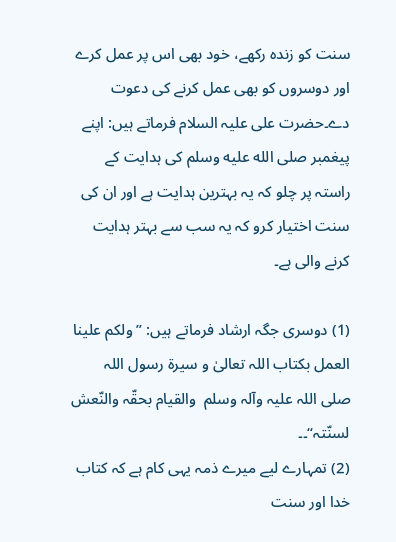سنت کو زندہ رکھے، خود بھی اس پر عمل کرے اور دوسروں کو بھی عمل کرنے کی دعوت دے۔حضرت علی علیہ السلام فرماتے ہیں: اپنے پیغمبر صلى الله عليه وسلم کی ہدایت کے راستہ پر چلو کہ یہ بہترین ہدایت ہے اور ان کی سنت اختیار کرو کہ یہ سب سے بہتر ہدایت کرنے والی ہے۔

(1) دوسری جگہ ارشاد فرماتے ہیں: ”ولکم علینا العمل بکتاب اللہ تعالیٰ و سیرة رسول اللہ  صلی اللہ علیہ وآلہ وسلم  والقیام بحقّہ والنّعش لسنّتہ“۔۔
(2) تمہارے لیے میرے ذمہ یہی کام ہے کہ کتاب خدا اور سنت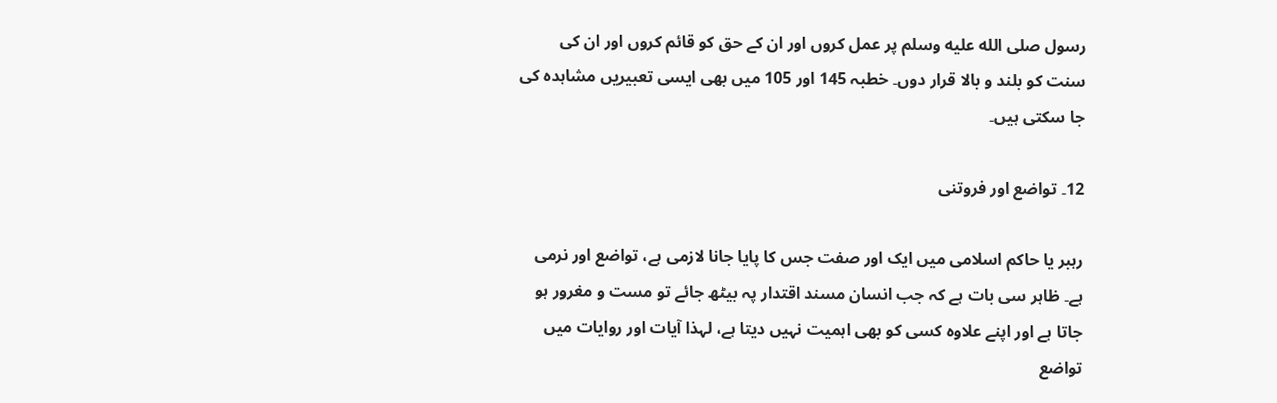رسول صلى الله عليه وسلم پر عمل کروں اور ان کے حق کو قائم کروں اور ان کی سنت کو بلند و بالا قرار دوں۔ خطبہ 145 اور 105 میں بھی ایسی تعبیریں مشاہدہ کی جا سکتی ہیں۔

12۔ تواضع اور فروتنی

رہبر یا حاکم اسلامی میں ایک اور صفت جس کا پایا جانا لازمی ہے، تواضع اور نرمی ہے۔ ظاہر سی بات ہے کہ جب انسان مسند اقتدار پہ بیٹھ جائے تو مست و مغرور ہو جاتا ہے اور اپنے علاوہ کسی کو بھی اہمیت نہیں دیتا ہے، لہذا آیات اور روایات میں تواضع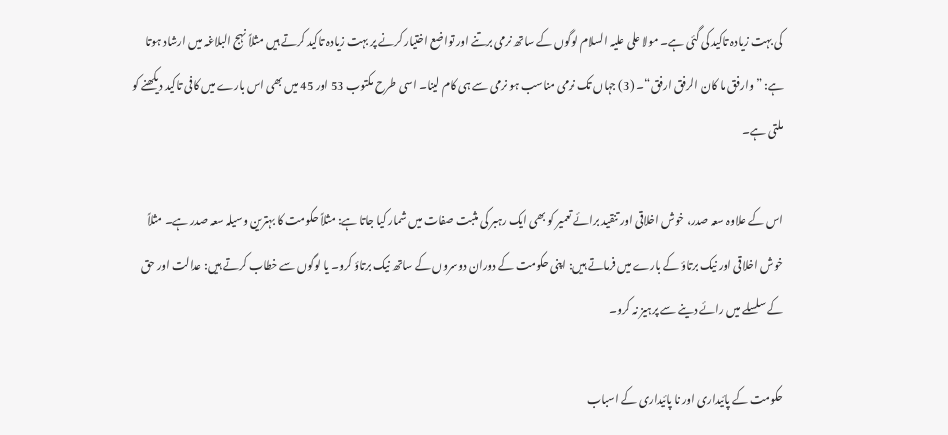کی بہت زیادہ تاکید کی گئی ہے۔ مولا علی علیہ السلام لوگوں کے ساتھ نرمی برتنے اور تواضع اختیار کرنے پر بہت زیادہ تاکید کرتے ہیں مثلاً نہج البلاغہ میں ارشاد ہوتا ہے: ”وارفق ما کان الرفق ارفق“۔ (3) جہاں تک نرمی مناسب ہو نرمی سے ہی کام لینا۔ اسی طرح مکتوب 53 اور 45 میں بھی اس بارے میں کافی تاکید دیکھنے کو ملتی ہے۔

اس کے علاوہ سعہ صدر، خوش اخلاقی اور تنقید برائے تعمیر کو بھی ایک رہبر کی مثبت صفات میں شمار کیا جاتا ہے: مثلاً حکومت کا بہترین وسیلہ سعہ صدر ہے۔ مثلاً خوش اخلاقی اور نیک برتاؤ کے بارے میں فرماتے ہیں: اپنی حکومت کے دوران دوسروں کے ساتھ نیک برتاؤ کرو۔ یا لوگوں سے خطاب کرتے ہیں: عدالت اور حق کے سلسلے میں رائے دینے سے پرہیز نہ کرو۔

حکومت کے پائیداری اور نا پائیداری کے اسباب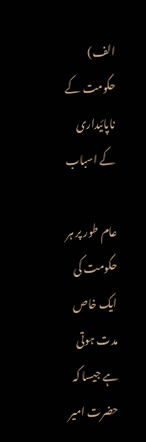الف) حکومت کے ناپائیداری کے اسباب

عام طور پر ہر حکومت کی ایک خاص مدت ہوتی ہے جیسا کہ حضرت امیر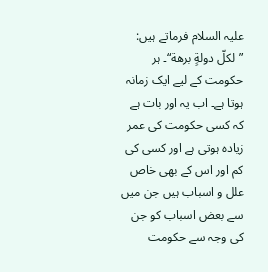علیہ السلام فرماتے ہیں: ”لکلّ دولةٍ برھة“۔ ہر حکومت کے لیے ایک زمانہ ہوتا ہے۔ اب یہ اور بات ہے کہ کسی حکومت کی عمر زیادہ ہوتی ہے اور کسی کی کم اور اس کے بھی خاص علل و اسباب ہیں جن میں سے بعض اسباب کو جن کی وجہ سے حکومت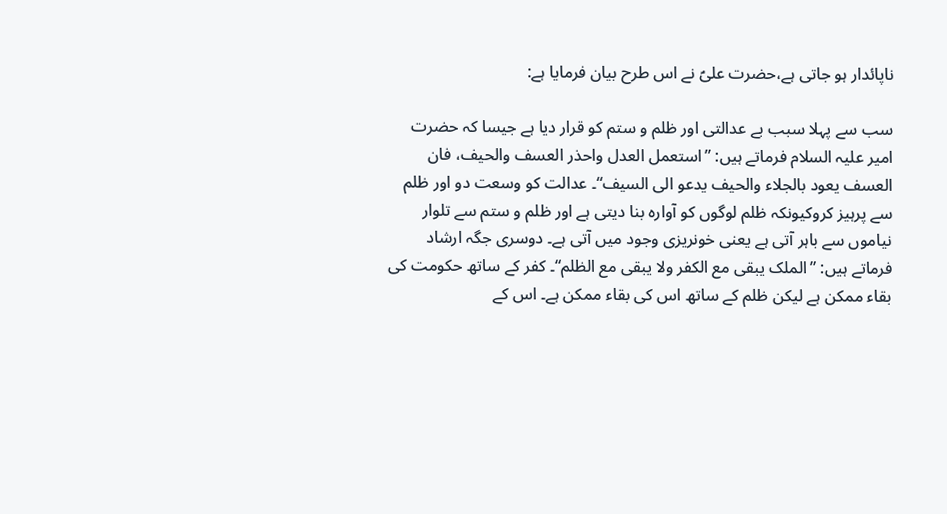ناپائدار ہو جاتی ہے،حضرت علیؑ نے اس طرح بیان فرمایا ہے:

سب سے پہلا سبب بے عدالتی اور ظلم و ستم کو قرار دیا ہے جیسا کہ حضرت امیر علیہ السلام فرماتے ہیں: ”استعمل العدل واحذر العسف والحیف، فان العسف یعود بالجلاء والحیف یدعو الی السیف“۔ عدالت کو وسعت دو اور ظلم سے پرہیز کروکیونکہ ظلم لوگوں کو آوارہ بنا دیتی ہے اور ظلم و ستم سے تلوار نیاموں سے باہر آتی ہے یعنی خونریزی وجود میں آتی ہے۔ دوسری جگہ ارشاد فرماتے ہیں: ”الملک یبقی مع الکفر ولا یبقی مع الظلم“۔ کفر کے ساتھ حکومت کی بقاء ممکن ہے لیکن ظلم کے ساتھ اس کی بقاء ممکن ہے۔ اس کے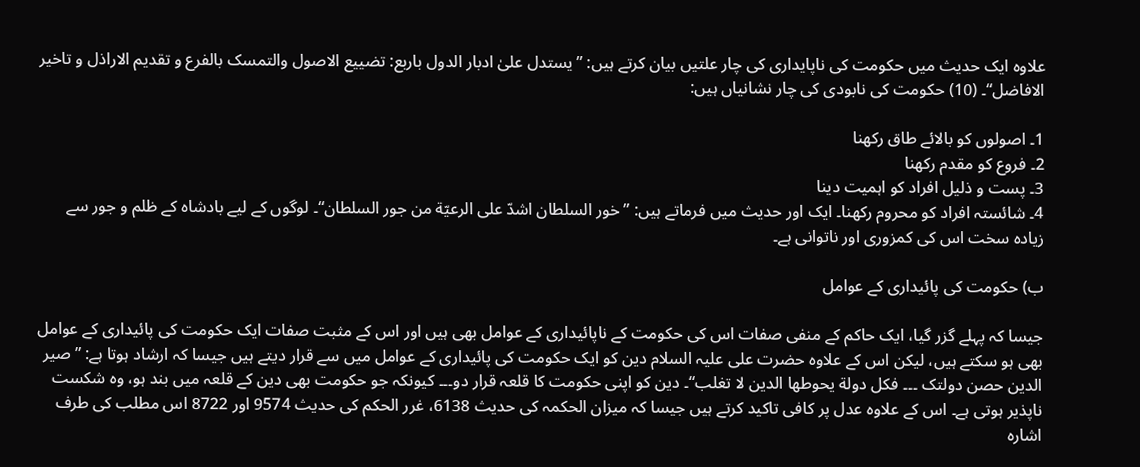علاوہ ایک حدیث میں حکومت کی ناپایداری کی چار علتیں بیان کرتے ہیں: ”یستدل علیٰ ادبار الدول باربع: تضییع الاصول والتمسک بالفرع و تقدیم الاراذل و تاخیر الافاضل“۔ (10) حکومت کی نابودی کی چار نشانیاں ہیں:

1۔ اصولوں کو بالائے طاق رکھنا
2۔ فروع کو مقدم رکھنا
3۔ پست و ذلیل افراد کو اہمیت دینا
4۔ شائستہ افراد کو محروم رکھنا۔ ایک اور حدیث میں فرماتے ہیں: ”خور السلطان اشدّ علی الرعیّة من جور السلطان“۔ لوگوں کے لیے بادشاہ کے ظلم و جور سے زیادہ سخت اس کی کمزوری اور ناتوانی ہے۔

ب) حکومت کی پائیداری کے عوامل

جیسا کہ پہلے گزر گیا، ایک حاکم کے منفی صفات اس کی حکومت کے ناپائیداری کے عوامل بھی ہیں اور اس کے مثبت صفات ایک حکومت کی پائیداری کے عوامل بھی ہو سکتے ہیں، لیکن اس کے علاوہ حضرت علی علیہ السلام دین کو ایک حکومت کی پائیداری کے عوامل میں سے قرار دیتے ہیں جیسا کہ ارشاد ہوتا ہے: ”صیر الدین حصن دولتک ۔۔۔ فکل دولة یحوطھا الدین لا تغلب“۔ دین کو اپنی حکومت کا قلعہ قرار دو۔۔۔ کیونکہ جو حکومت بھی دین کے قلعہ میں بند ہو، وہ شکست ناپذیر ہوتی ہے۔ اس کے علاوہ عدل پر کافی تاکید کرتے ہیں جیسا کہ میزان الحکمہ کی حدیث 6138، غرر الحکم کی حدیث 9574 اور 8722 اس مطلب کی طرف اشارہ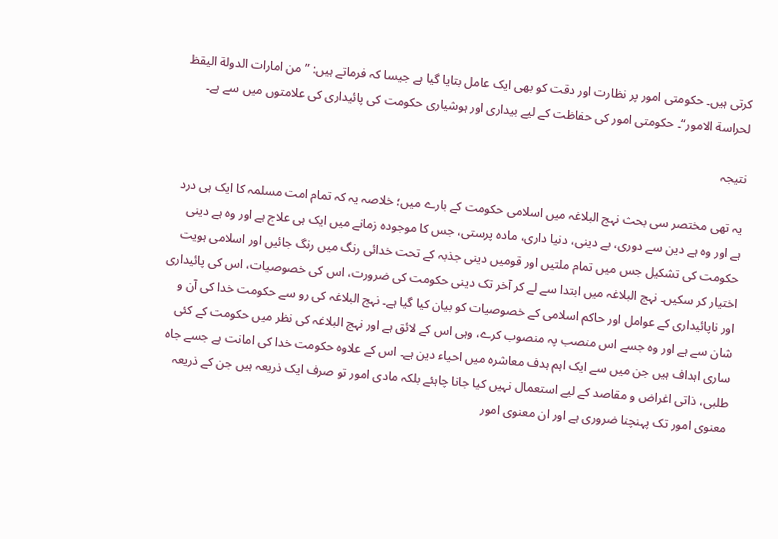کرتی ہیں۔ حکومتی امور پر نظارت اور دقت کو بھی ایک عامل بتایا گیا ہے جیسا کہ فرماتے ہیں: ”من امارات الدولة الیقظ لحراسة الامور“۔ حکومتی امور کی حفاظت کے لیے بیداری اور ہوشیاری حکومت کی پائیداری کی علامتوں میں سے ہے۔

نتیجہ

یہ تھی مختصر سی بحث نہج البلاغہ میں اسلامی حکومت کے بارے میں؛ خلاصہ یہ کہ تمام امت مسلمہ کا ایک ہی درد ہے اور وہ ہے دین سے دوری، بے دینی، دنیا داری، مادہ پرستی، جس کا موجودہ زمانے میں ایک ہی علاج ہے اور وہ ہے دینی حکومت کی تشکیل جس میں تمام ملتیں اور قومیں دینی جذبہ کے تحت خدائی رنگ میں رنگ جائیں اور اسلامی ہویت اختیار کر سکیں۔ نہج البلاغہ میں ابتدا سے لے کر آخر تک دینی حکومت کی ضرورت، اس کی خصوصیات، اس کی پائیداری اور ناپائیداری کے عوامل اور حاکم اسلامی کے خصوصیات کو بیان کیا گیا ہے۔ نہج البلاغہ کی رو سے حکومت خدا کی آن و شان سے ہے اور وہ جسے اس منصب پہ منصوب کرے، وہی اس کے لائق ہے اور نہج البلاغہ کی نظر میں حکومت کے کئی ساری اہداف ہیں جن میں سے ایک اہم ہدف معاشرہ میں احیاء دین ہے۔ اس کے علاوہ حکومت خدا کی امانت ہے جسے جاہ طلبی، ذاتی اغراض و مقاصد کے لیے استعمال نہیں کیا جانا چاہئے بلکہ مادی امور تو صرف ایک ذریعہ ہیں جن کے ذریعہ معنوی امور تک پہنچنا ضروری ہے اور ان معنوی امور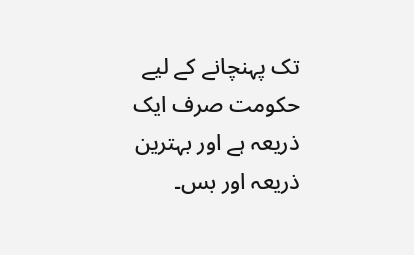تک پہنچانے کے لیے حکومت صرف ایک ذریعہ ہے اور بہترین ذریعہ اور بس۔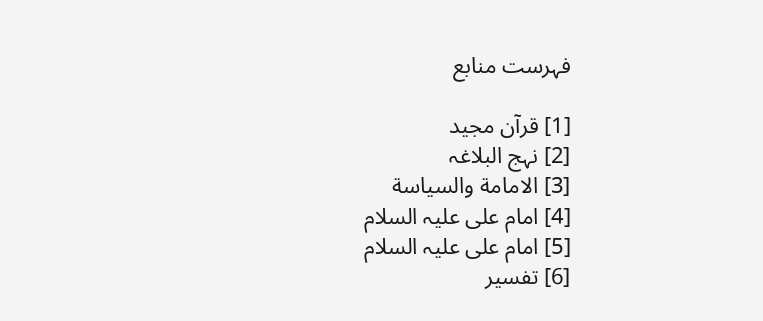فہرست منابع

[1] قرآن مجید
[2] نہج البلاغہ
[3] الامامة والسیاسة
[4] امام علی علیہ السلام
[5] امام علی علیہ السلام
[6] تفسیر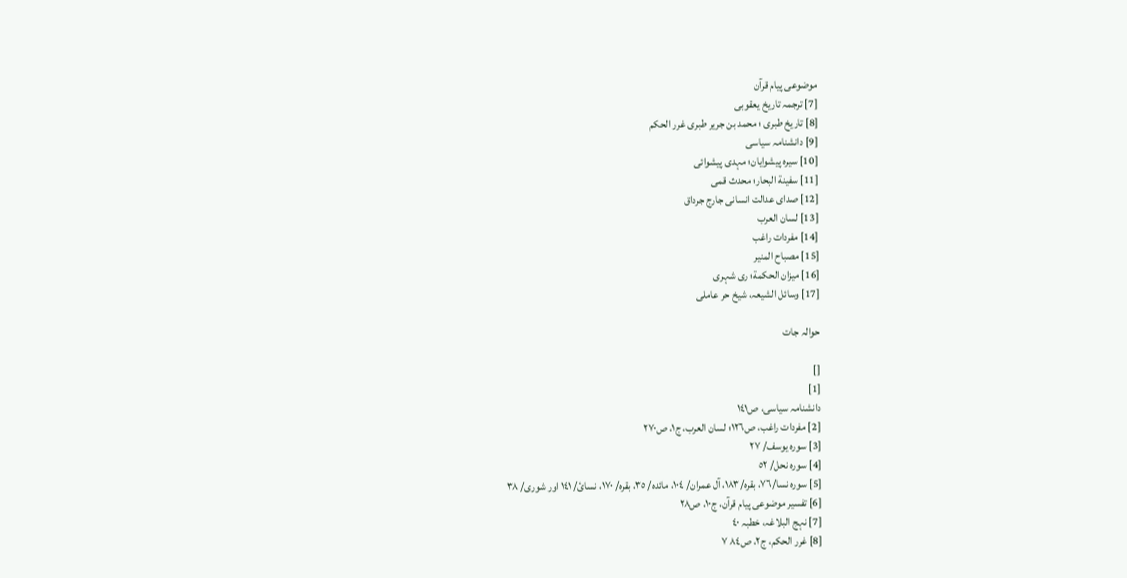موضوعی پیام قرآن
[7] ترجمہ تاریخ یعقوبی
[8] تاریخ طبری ؛ محمد بن جریر طبری غرر الحکم
[9] دانشنامہ سیاسی
[10] سیرہ پیشوایان؛ مہدی پیشوائی
[11] سفینة البحار؛ محدث قمی
[12] صدای عدالت انسانی جارج جرداق
[13] لسان العرب
[14] مفردات راغب
[15] مصباح المنیر
[16] میزان الحکمة؛ ری شہری
[17] وسائل الشیعہ، شیخ حر عاملی

حوالہ جات

[]
[1]
دانشنامہ سیاسی، ص١٤١
[2] مفردات راغب، ص١٢٦؛ لسان العرب، ج١، ص٢٧٠
[3] سورہ یوسف/ ٢٧
[4] سورہ نحل/ ٥٢
[5] سورہ نسا/٧٦، بقرہ/١٨٣، آل عمران/ ١٠٤، مائدہ/ ٣٥، بقرہ/ ١٧٠، نسائ/ ١٤١ اور شوری/ ٣٨
[6] تفسیر موضوعی پیام قرآن، ج١٠، ص٢٨
[7] نہج البلاغہ، خطبہ ٤٠
[8] غرر الحکم، ج٢، ص٨٤ ٧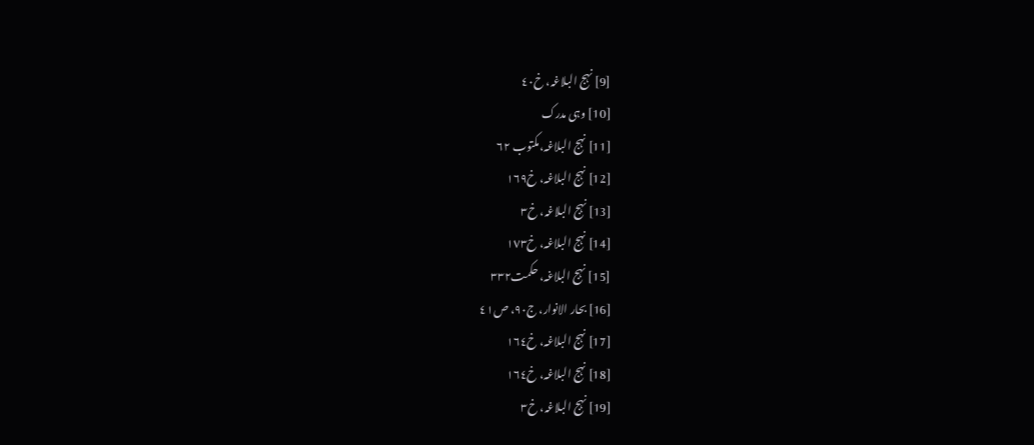[9] نہج البلاغہ، خ٤٠
[10] وہی مدرک
[11] نہج البلاغہ،مکتوب ٦٢
[12] نہج البلاغہ، خ١٦٩
[13] نہج البلاغہ، خ٣
[14] نہج البلاغہ، خ١٧٣
[15] نہج البلاغہ، حکمت٣٣٢
[16] بحار الانوار، ج٩٠، ص٤١
[17] نہج البلاغہ، خ١٦٤
[18] نہج البلاغہ، خ١٦٤
[19] نہج البلاغہ، خ٣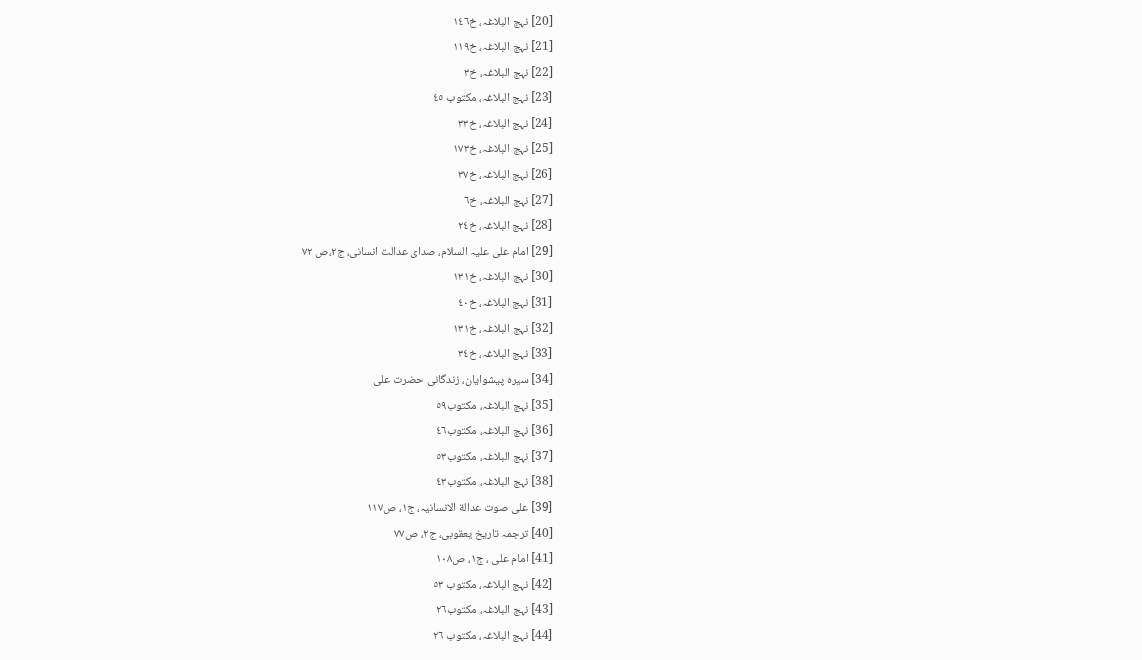[20] نہج البلاغہ، خ١٤٦
[21] نہج البلاغہ، خ١١٩
[22] نہج البلاغہ، خ٣
[23] نہج البلاغہ، مکتوب ٤٥
[24] نہج البلاغہ، خ٣٣
[25] نہج البلاغہ، خ١٧٣
[26] نہج البلاغہ، خ٣٧
[27] نہج البلاغہ، خ٦
[28] نہج البلاغہ، خ٢٤
[29] امام علی علیہ السلام، صدای عدالت انسانی، ج٢،ص ٧٢
[30] نہج البلاغہ، خ١٣١
[31] نہج البلاغہ، خ٤٠
[32] نہج البلاغہ، خ١٣١
[33] نہج البلاغہ، خ٣٤
[34] سیرہ پیشوایان، زندگانی حضرت علی
[35] نہج البلاغہ، مکتوب٥٩
[36] نہج البلاغہ، مکتوب٤٦
[37] نہج البلاغہ، مکتوب٥٣
[38] نہج البلاغہ، مکتوب٤٣
[39] علی صوت عدالة الانسانیہ، ج١، ص١١٧
[40] ترجمہ تاریخ یعقوبی، ج٢، ص٧٧
[41] امام علی ، ج١، ص١٠٨
[42] نہج البلاغہ، مکتوب ٥٣
[43] نہج البلاغہ، مکتوب٢٦
[44] نہج البلاغہ، مکتوب ٢٦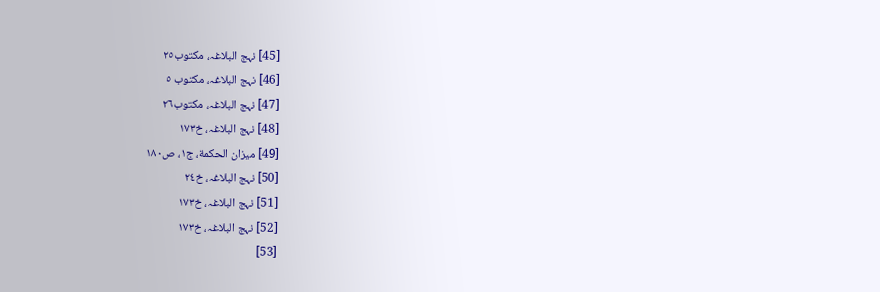[45] نہج البلاغہ، مکتوب٢٥
[46] نہج البلاغہ، مکتوب ٥
[47] نہج البلاغہ، مکتوب٢٦
[48] نہج البلاغہ، خ١٧٣
[49] میزان الحکمة، ج١، ص١٨٠
[50] نہج البلاغہ، خ٢٤
[51] نہج البلاغہ، خ١٧٣
[52] نہج البلاغہ، خ١٧٣
[53]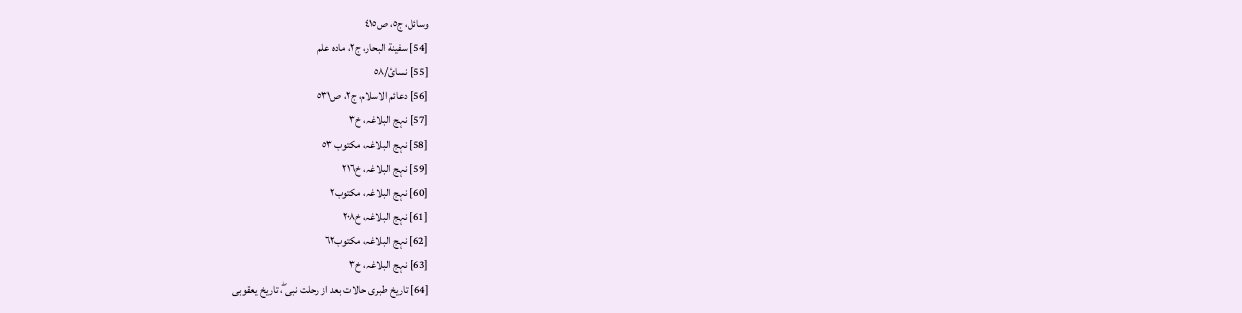وسائل، ج٥، ص٤١٥
[54] سفینة البحار، ج٢، مادہ علم
[55] نسائ/٥٨
[56] دعائم الاسلام، ج٢، ص٥٣١
[57] نہج البلاغہ، خ٣
[58] نہج البلاغہ، مکتوب ٥٣
[59] نہج البلاغہ، خ٢١٦
[60] نہج البلاغہ، مکتوب٢
[61] نہج البلاغہ، خ٢٠٨
[62] نہج البلاغہ، مکتوب٦٢
[63] نہج البلاغہ، خ٣
[64] تاریخ طبری حالات بعد از رحلت نبی ۖ، تاریخ یعقوبی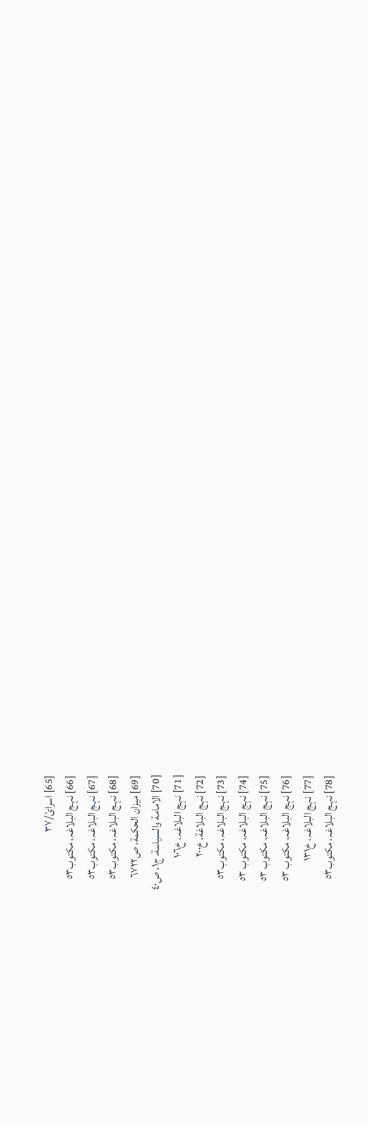[65] اسرائ/٣٧
[66] نہج البلاغہ، مکتوب٥٣
[67] نہج البلاغہ، مکتوب٥٣
[68] نہج البلاغہ، مکتوب٥٣
[69] میزان الحکمة، ص٦٧٢٢
[70] الامامة والسیاسة، ج١، ص٤٠
[71] نہج البلاغہ، خ١٠٦
[72] نہج البلاغة، خ٢٠٠
[73] نہج البلاغہ، مکتوب٥٣
[74] نہج البلاغہ، مکتوب ٥٣
[75] نہج البلاغہ، مکتوب ٥٣
[76] نہج البلاغہ، مکتوب ٥٣
[77] نہج البلاغہ، خ١٣١
[78] نہج البلاغہ، مکتوب٥٣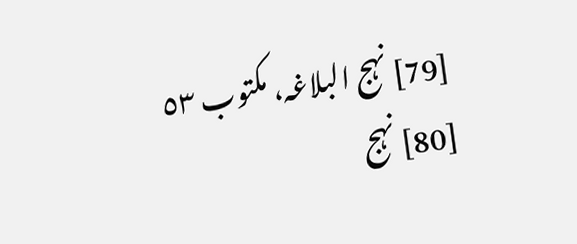[79] نہج البلاغہ، مکتوب ٥٣
[80] نہج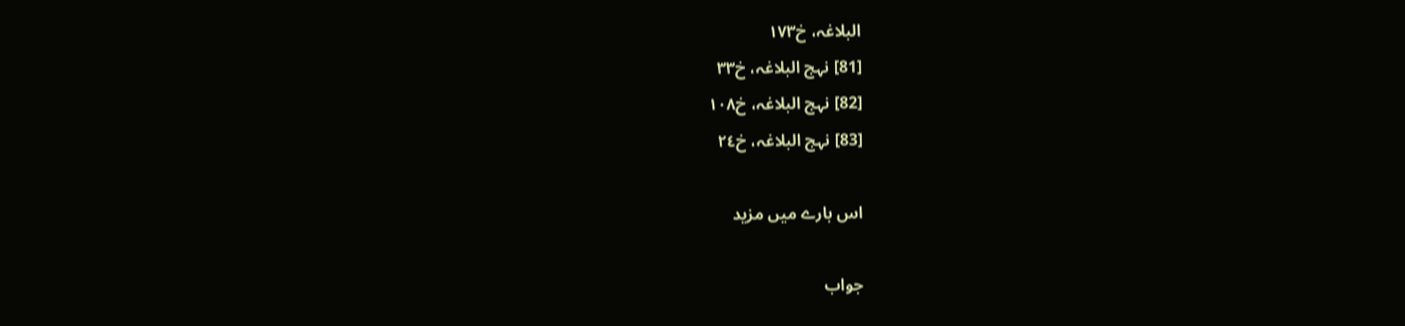البلاغہ، خ١٧٣
[81] نہج البلاغہ، خ٣٣
[82] نہج البلاغہ، خ١٠٨
[83] نہج البلاغہ، خ٢٤

اس بارے میں مزید

جواب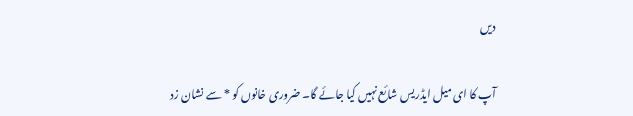دیں

آپ کا ای میل ایڈریس شائع نہیں کیا جائے گا۔ ضروری خانوں کو * سے نشان زد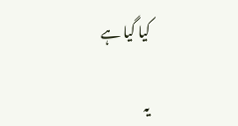کیا گیا ہے

یہ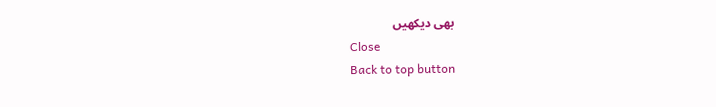بھی دیکھیں
Close
Back to top button